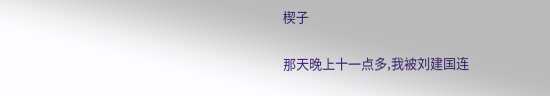楔子

那天晚上十一点多,我被刘建国连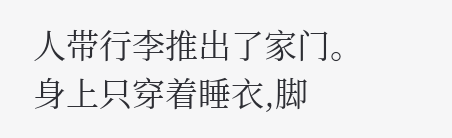人带行李推出了家门。身上只穿着睡衣,脚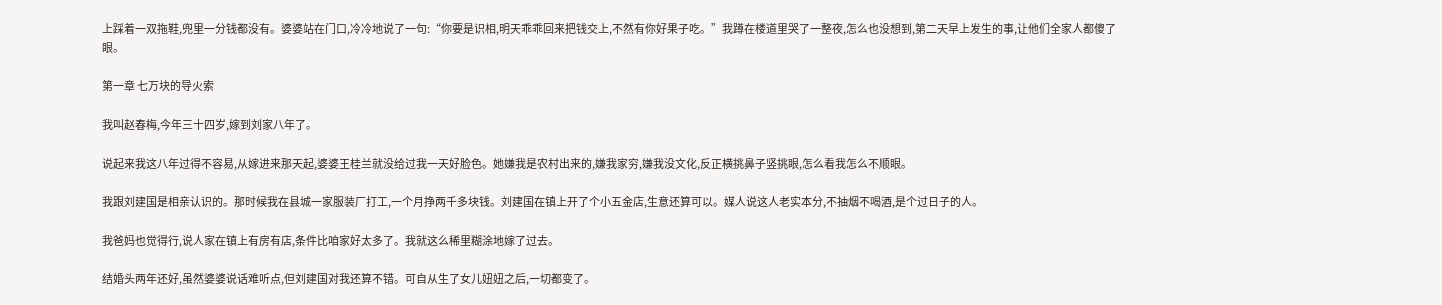上踩着一双拖鞋,兜里一分钱都没有。婆婆站在门口,冷冷地说了一句:“你要是识相,明天乖乖回来把钱交上,不然有你好果子吃。”我蹲在楼道里哭了一整夜,怎么也没想到,第二天早上发生的事,让他们全家人都傻了眼。

第一章 七万块的导火索

我叫赵春梅,今年三十四岁,嫁到刘家八年了。

说起来我这八年过得不容易,从嫁进来那天起,婆婆王桂兰就没给过我一天好脸色。她嫌我是农村出来的,嫌我家穷,嫌我没文化,反正横挑鼻子竖挑眼,怎么看我怎么不顺眼。

我跟刘建国是相亲认识的。那时候我在县城一家服装厂打工,一个月挣两千多块钱。刘建国在镇上开了个小五金店,生意还算可以。媒人说这人老实本分,不抽烟不喝酒,是个过日子的人。

我爸妈也觉得行,说人家在镇上有房有店,条件比咱家好太多了。我就这么稀里糊涂地嫁了过去。

结婚头两年还好,虽然婆婆说话难听点,但刘建国对我还算不错。可自从生了女儿妞妞之后,一切都变了。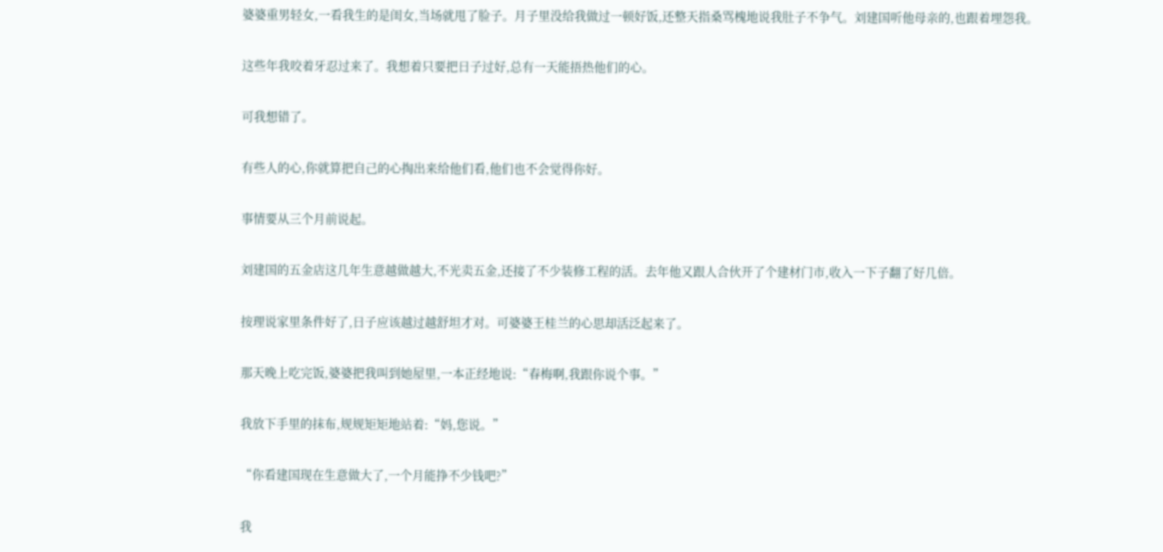婆婆重男轻女,一看我生的是闺女,当场就甩了脸子。月子里没给我做过一顿好饭,还整天指桑骂槐地说我肚子不争气。刘建国听他母亲的,也跟着埋怨我。

这些年我咬着牙忍过来了。我想着只要把日子过好,总有一天能捂热他们的心。

可我想错了。

有些人的心,你就算把自己的心掏出来给他们看,他们也不会觉得你好。

事情要从三个月前说起。

刘建国的五金店这几年生意越做越大,不光卖五金,还接了不少装修工程的活。去年他又跟人合伙开了个建材门市,收入一下子翻了好几倍。

按理说家里条件好了,日子应该越过越舒坦才对。可婆婆王桂兰的心思却活泛起来了。

那天晚上吃完饭,婆婆把我叫到她屋里,一本正经地说:“春梅啊,我跟你说个事。”

我放下手里的抹布,规规矩矩地站着:“妈,您说。”

“你看建国现在生意做大了,一个月能挣不少钱吧?”

我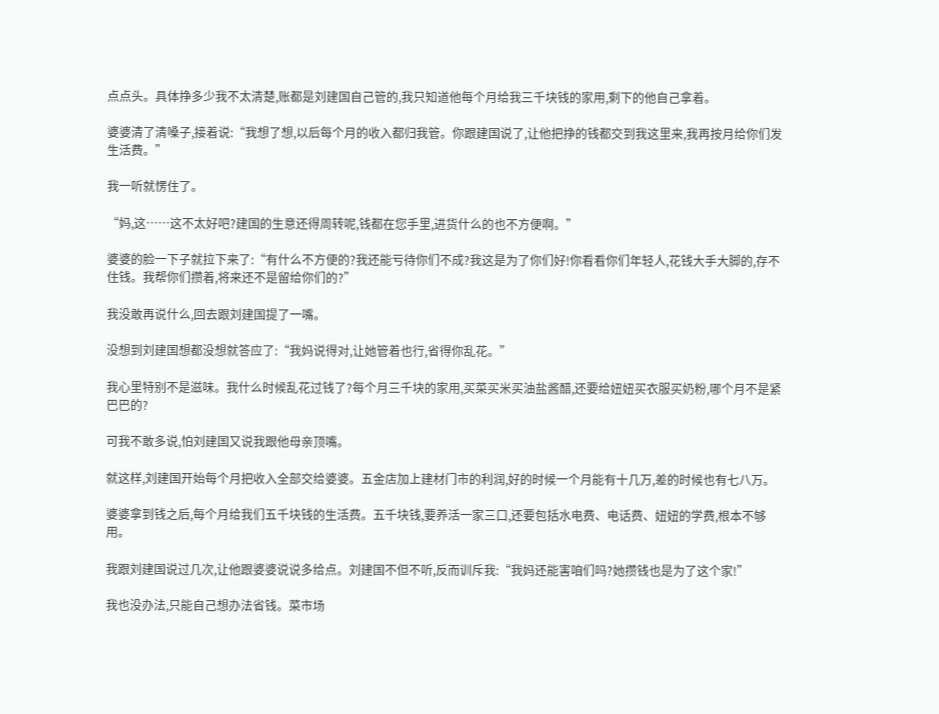点点头。具体挣多少我不太清楚,账都是刘建国自己管的,我只知道他每个月给我三千块钱的家用,剩下的他自己拿着。

婆婆清了清嗓子,接着说:“我想了想,以后每个月的收入都归我管。你跟建国说了,让他把挣的钱都交到我这里来,我再按月给你们发生活费。”

我一听就愣住了。

“妈,这……这不太好吧?建国的生意还得周转呢,钱都在您手里,进货什么的也不方便啊。”

婆婆的脸一下子就拉下来了:“有什么不方便的?我还能亏待你们不成?我这是为了你们好!你看看你们年轻人,花钱大手大脚的,存不住钱。我帮你们攒着,将来还不是留给你们的?”

我没敢再说什么,回去跟刘建国提了一嘴。

没想到刘建国想都没想就答应了:“我妈说得对,让她管着也行,省得你乱花。”

我心里特别不是滋味。我什么时候乱花过钱了?每个月三千块的家用,买菜买米买油盐酱醋,还要给妞妞买衣服买奶粉,哪个月不是紧巴巴的?

可我不敢多说,怕刘建国又说我跟他母亲顶嘴。

就这样,刘建国开始每个月把收入全部交给婆婆。五金店加上建材门市的利润,好的时候一个月能有十几万,差的时候也有七八万。

婆婆拿到钱之后,每个月给我们五千块钱的生活费。五千块钱,要养活一家三口,还要包括水电费、电话费、妞妞的学费,根本不够用。

我跟刘建国说过几次,让他跟婆婆说说多给点。刘建国不但不听,反而训斥我:“我妈还能害咱们吗?她攒钱也是为了这个家!”

我也没办法,只能自己想办法省钱。菜市场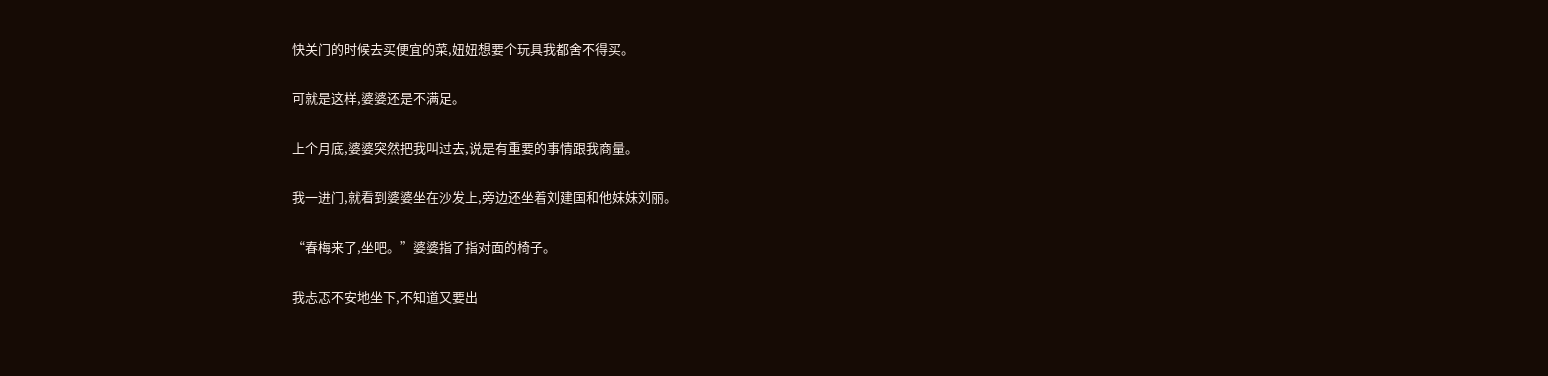快关门的时候去买便宜的菜,妞妞想要个玩具我都舍不得买。

可就是这样,婆婆还是不满足。

上个月底,婆婆突然把我叫过去,说是有重要的事情跟我商量。

我一进门,就看到婆婆坐在沙发上,旁边还坐着刘建国和他妹妹刘丽。

“春梅来了,坐吧。”婆婆指了指对面的椅子。

我忐忑不安地坐下,不知道又要出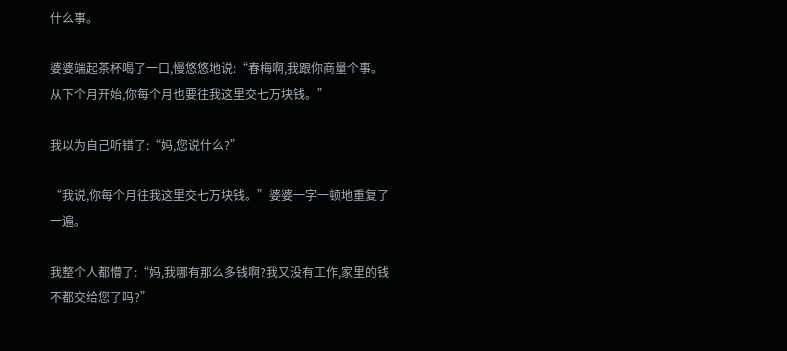什么事。

婆婆端起茶杯喝了一口,慢悠悠地说:“春梅啊,我跟你商量个事。从下个月开始,你每个月也要往我这里交七万块钱。”

我以为自己听错了:“妈,您说什么?”

“我说,你每个月往我这里交七万块钱。”婆婆一字一顿地重复了一遍。

我整个人都懵了:“妈,我哪有那么多钱啊?我又没有工作,家里的钱不都交给您了吗?”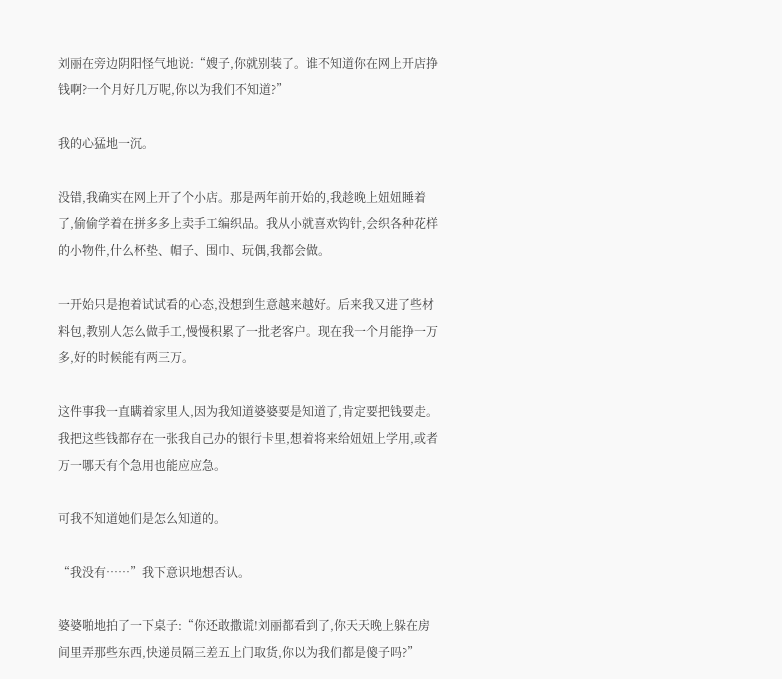刘丽在旁边阴阳怪气地说:“嫂子,你就别装了。谁不知道你在网上开店挣钱啊?一个月好几万呢,你以为我们不知道?”

我的心猛地一沉。

没错,我确实在网上开了个小店。那是两年前开始的,我趁晚上妞妞睡着了,偷偷学着在拼多多上卖手工编织品。我从小就喜欢钩针,会织各种花样的小物件,什么杯垫、帽子、围巾、玩偶,我都会做。

一开始只是抱着试试看的心态,没想到生意越来越好。后来我又进了些材料包,教别人怎么做手工,慢慢积累了一批老客户。现在我一个月能挣一万多,好的时候能有两三万。

这件事我一直瞒着家里人,因为我知道婆婆要是知道了,肯定要把钱要走。我把这些钱都存在一张我自己办的银行卡里,想着将来给妞妞上学用,或者万一哪天有个急用也能应应急。

可我不知道她们是怎么知道的。

“我没有……”我下意识地想否认。

婆婆啪地拍了一下桌子:“你还敢撒谎!刘丽都看到了,你天天晚上躲在房间里弄那些东西,快递员隔三差五上门取货,你以为我们都是傻子吗?”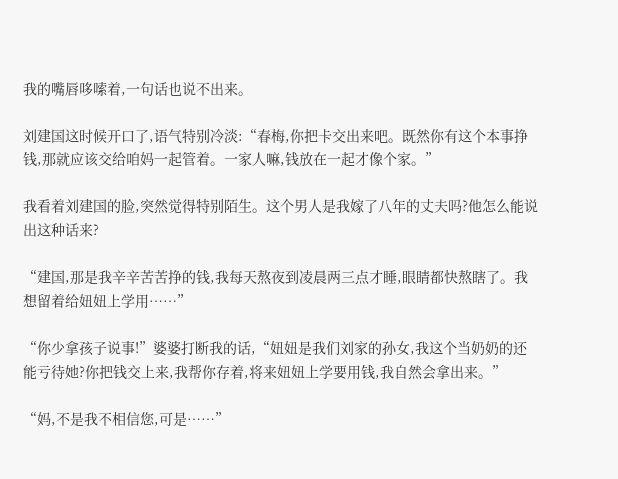我的嘴唇哆嗦着,一句话也说不出来。

刘建国这时候开口了,语气特别冷淡:“春梅,你把卡交出来吧。既然你有这个本事挣钱,那就应该交给咱妈一起管着。一家人嘛,钱放在一起才像个家。”

我看着刘建国的脸,突然觉得特别陌生。这个男人是我嫁了八年的丈夫吗?他怎么能说出这种话来?

“建国,那是我辛辛苦苦挣的钱,我每天熬夜到凌晨两三点才睡,眼睛都快熬瞎了。我想留着给妞妞上学用……”

“你少拿孩子说事!”婆婆打断我的话,“妞妞是我们刘家的孙女,我这个当奶奶的还能亏待她?你把钱交上来,我帮你存着,将来妞妞上学要用钱,我自然会拿出来。”

“妈,不是我不相信您,可是……”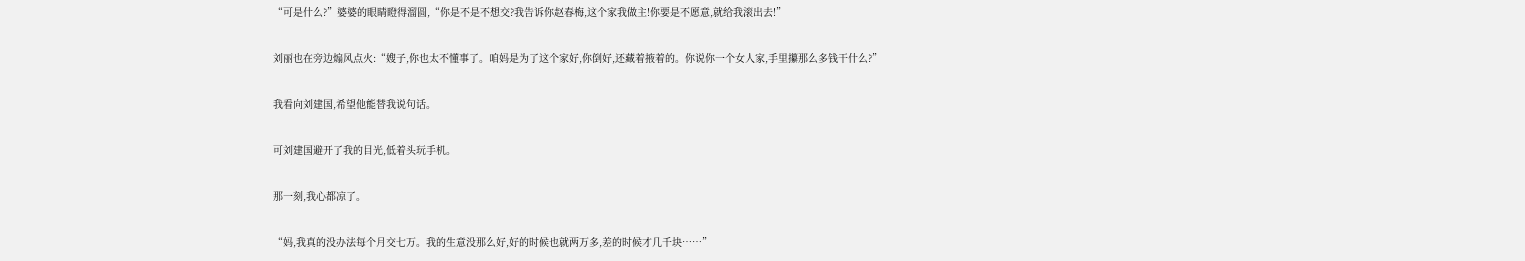“可是什么?”婆婆的眼睛瞪得溜圆,“你是不是不想交?我告诉你赵春梅,这个家我做主!你要是不愿意,就给我滚出去!”

刘丽也在旁边煽风点火:“嫂子,你也太不懂事了。咱妈是为了这个家好,你倒好,还藏着掖着的。你说你一个女人家,手里攥那么多钱干什么?”

我看向刘建国,希望他能替我说句话。

可刘建国避开了我的目光,低着头玩手机。

那一刻,我心都凉了。

“妈,我真的没办法每个月交七万。我的生意没那么好,好的时候也就两万多,差的时候才几千块……”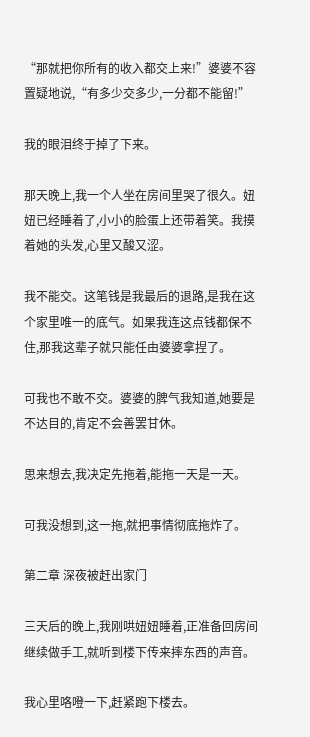“那就把你所有的收入都交上来!”婆婆不容置疑地说,“有多少交多少,一分都不能留!”

我的眼泪终于掉了下来。

那天晚上,我一个人坐在房间里哭了很久。妞妞已经睡着了,小小的脸蛋上还带着笑。我摸着她的头发,心里又酸又涩。

我不能交。这笔钱是我最后的退路,是我在这个家里唯一的底气。如果我连这点钱都保不住,那我这辈子就只能任由婆婆拿捏了。

可我也不敢不交。婆婆的脾气我知道,她要是不达目的,肯定不会善罢甘休。

思来想去,我决定先拖着,能拖一天是一天。

可我没想到,这一拖,就把事情彻底拖炸了。

第二章 深夜被赶出家门

三天后的晚上,我刚哄妞妞睡着,正准备回房间继续做手工,就听到楼下传来摔东西的声音。

我心里咯噔一下,赶紧跑下楼去。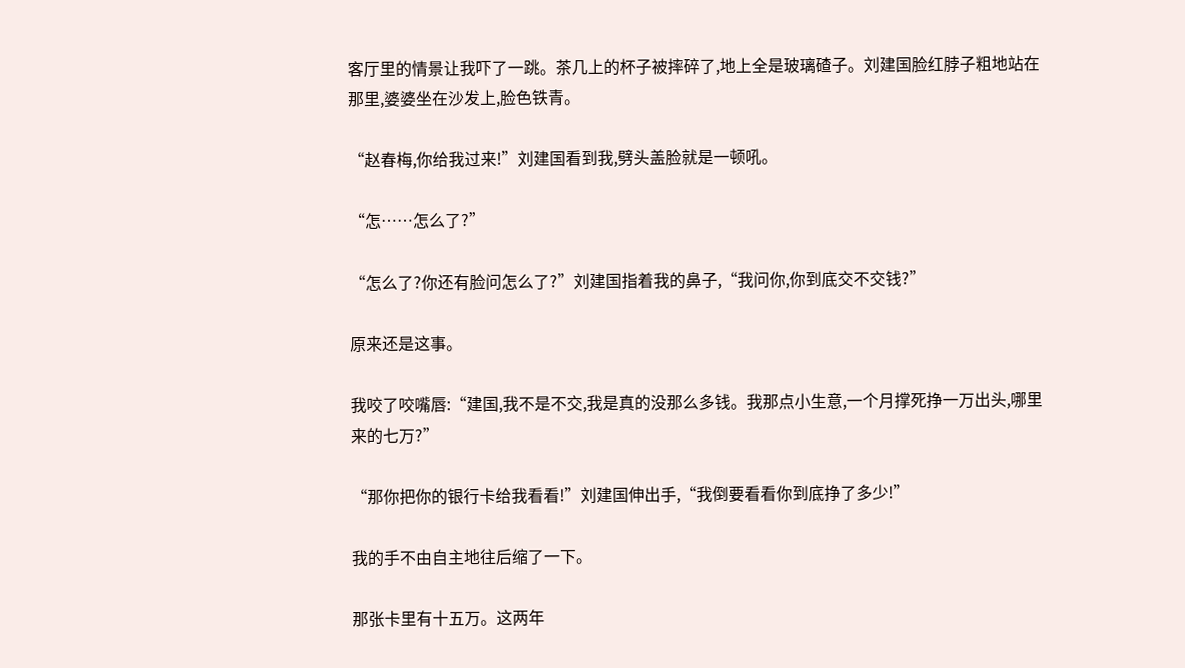客厅里的情景让我吓了一跳。茶几上的杯子被摔碎了,地上全是玻璃碴子。刘建国脸红脖子粗地站在那里,婆婆坐在沙发上,脸色铁青。

“赵春梅,你给我过来!”刘建国看到我,劈头盖脸就是一顿吼。

“怎……怎么了?”

“怎么了?你还有脸问怎么了?”刘建国指着我的鼻子,“我问你,你到底交不交钱?”

原来还是这事。

我咬了咬嘴唇:“建国,我不是不交,我是真的没那么多钱。我那点小生意,一个月撑死挣一万出头,哪里来的七万?”

“那你把你的银行卡给我看看!”刘建国伸出手,“我倒要看看你到底挣了多少!”

我的手不由自主地往后缩了一下。

那张卡里有十五万。这两年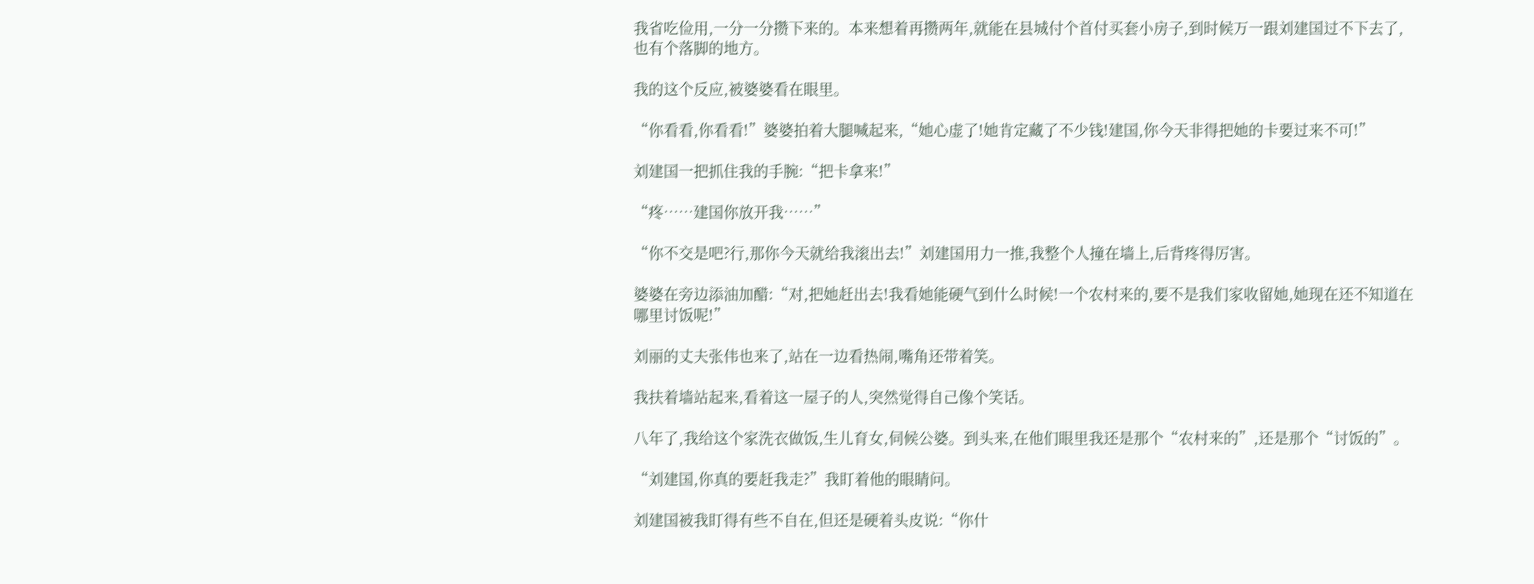我省吃俭用,一分一分攒下来的。本来想着再攒两年,就能在县城付个首付买套小房子,到时候万一跟刘建国过不下去了,也有个落脚的地方。

我的这个反应,被婆婆看在眼里。

“你看看,你看看!”婆婆拍着大腿喊起来,“她心虚了!她肯定藏了不少钱!建国,你今天非得把她的卡要过来不可!”

刘建国一把抓住我的手腕:“把卡拿来!”

“疼……建国你放开我……”

“你不交是吧?行,那你今天就给我滚出去!”刘建国用力一推,我整个人撞在墙上,后背疼得厉害。

婆婆在旁边添油加醋:“对,把她赶出去!我看她能硬气到什么时候!一个农村来的,要不是我们家收留她,她现在还不知道在哪里讨饭呢!”

刘丽的丈夫张伟也来了,站在一边看热闹,嘴角还带着笑。

我扶着墙站起来,看着这一屋子的人,突然觉得自己像个笑话。

八年了,我给这个家洗衣做饭,生儿育女,伺候公婆。到头来,在他们眼里我还是那个“农村来的”,还是那个“讨饭的”。

“刘建国,你真的要赶我走?”我盯着他的眼睛问。

刘建国被我盯得有些不自在,但还是硬着头皮说:“你什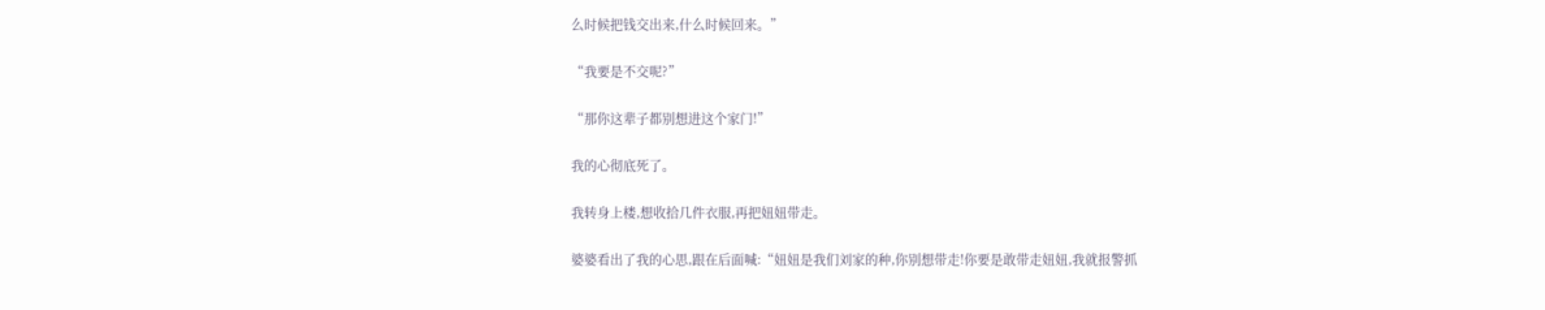么时候把钱交出来,什么时候回来。”

“我要是不交呢?”

“那你这辈子都别想进这个家门!”

我的心彻底死了。

我转身上楼,想收拾几件衣服,再把妞妞带走。

婆婆看出了我的心思,跟在后面喊:“妞妞是我们刘家的种,你别想带走!你要是敢带走妞妞,我就报警抓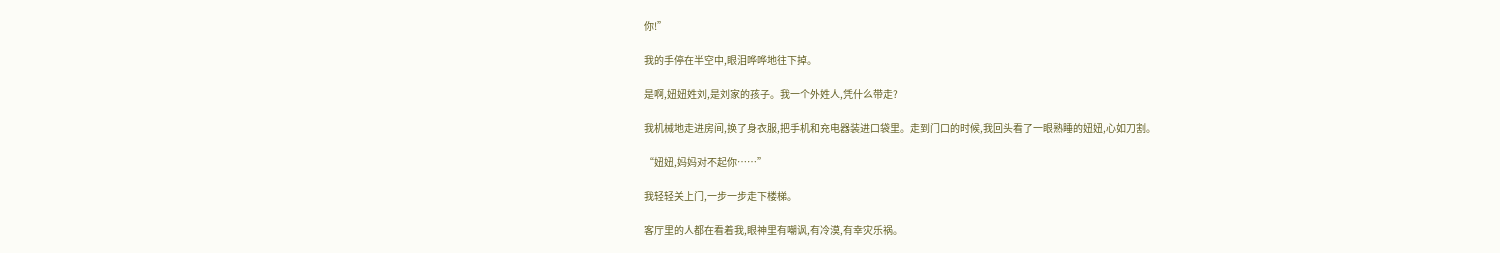你!”

我的手停在半空中,眼泪哗哗地往下掉。

是啊,妞妞姓刘,是刘家的孩子。我一个外姓人,凭什么带走?

我机械地走进房间,换了身衣服,把手机和充电器装进口袋里。走到门口的时候,我回头看了一眼熟睡的妞妞,心如刀割。

“妞妞,妈妈对不起你……”

我轻轻关上门,一步一步走下楼梯。

客厅里的人都在看着我,眼神里有嘲讽,有冷漠,有幸灾乐祸。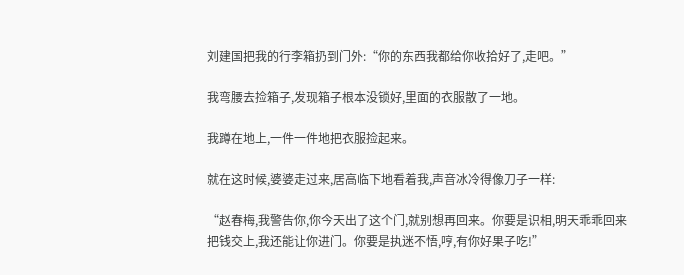刘建国把我的行李箱扔到门外:“你的东西我都给你收拾好了,走吧。”

我弯腰去捡箱子,发现箱子根本没锁好,里面的衣服散了一地。

我蹲在地上,一件一件地把衣服捡起来。

就在这时候,婆婆走过来,居高临下地看着我,声音冰冷得像刀子一样:

“赵春梅,我警告你,你今天出了这个门,就别想再回来。你要是识相,明天乖乖回来把钱交上,我还能让你进门。你要是执迷不悟,哼,有你好果子吃!”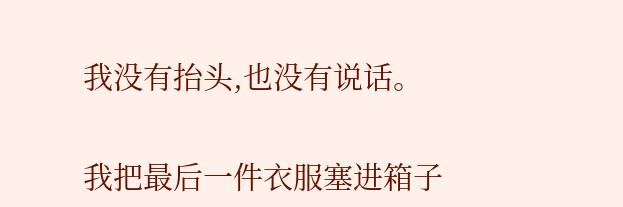我没有抬头,也没有说话。

我把最后一件衣服塞进箱子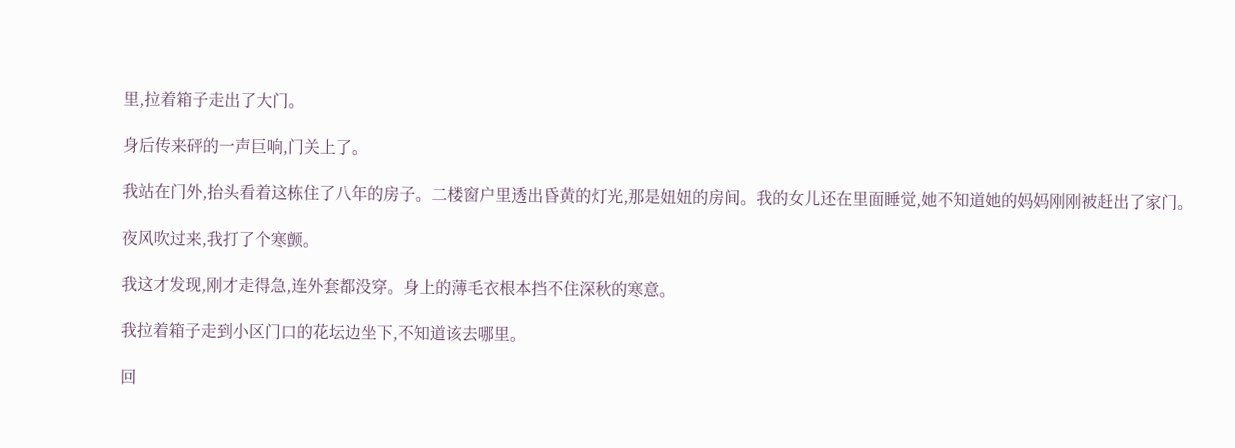里,拉着箱子走出了大门。

身后传来砰的一声巨响,门关上了。

我站在门外,抬头看着这栋住了八年的房子。二楼窗户里透出昏黄的灯光,那是妞妞的房间。我的女儿还在里面睡觉,她不知道她的妈妈刚刚被赶出了家门。

夜风吹过来,我打了个寒颤。

我这才发现,刚才走得急,连外套都没穿。身上的薄毛衣根本挡不住深秋的寒意。

我拉着箱子走到小区门口的花坛边坐下,不知道该去哪里。

回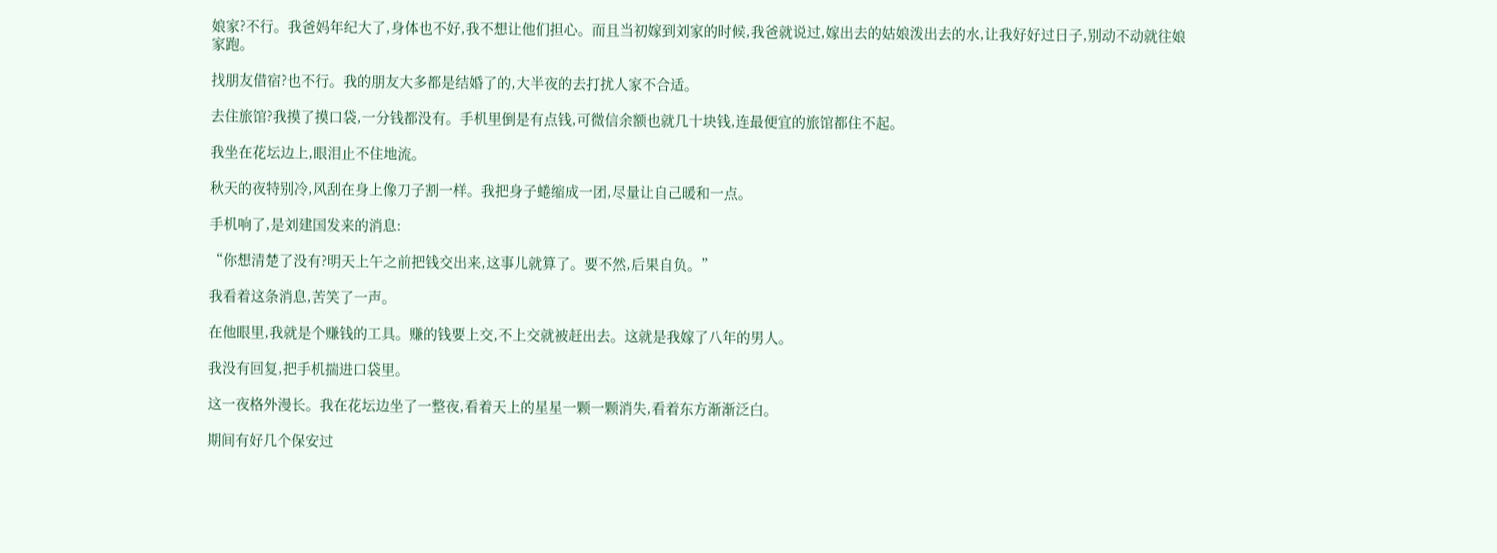娘家?不行。我爸妈年纪大了,身体也不好,我不想让他们担心。而且当初嫁到刘家的时候,我爸就说过,嫁出去的姑娘泼出去的水,让我好好过日子,别动不动就往娘家跑。

找朋友借宿?也不行。我的朋友大多都是结婚了的,大半夜的去打扰人家不合适。

去住旅馆?我摸了摸口袋,一分钱都没有。手机里倒是有点钱,可微信余额也就几十块钱,连最便宜的旅馆都住不起。

我坐在花坛边上,眼泪止不住地流。

秋天的夜特别冷,风刮在身上像刀子割一样。我把身子蜷缩成一团,尽量让自己暖和一点。

手机响了,是刘建国发来的消息:

“你想清楚了没有?明天上午之前把钱交出来,这事儿就算了。要不然,后果自负。”

我看着这条消息,苦笑了一声。

在他眼里,我就是个赚钱的工具。赚的钱要上交,不上交就被赶出去。这就是我嫁了八年的男人。

我没有回复,把手机揣进口袋里。

这一夜格外漫长。我在花坛边坐了一整夜,看着天上的星星一颗一颗消失,看着东方渐渐泛白。

期间有好几个保安过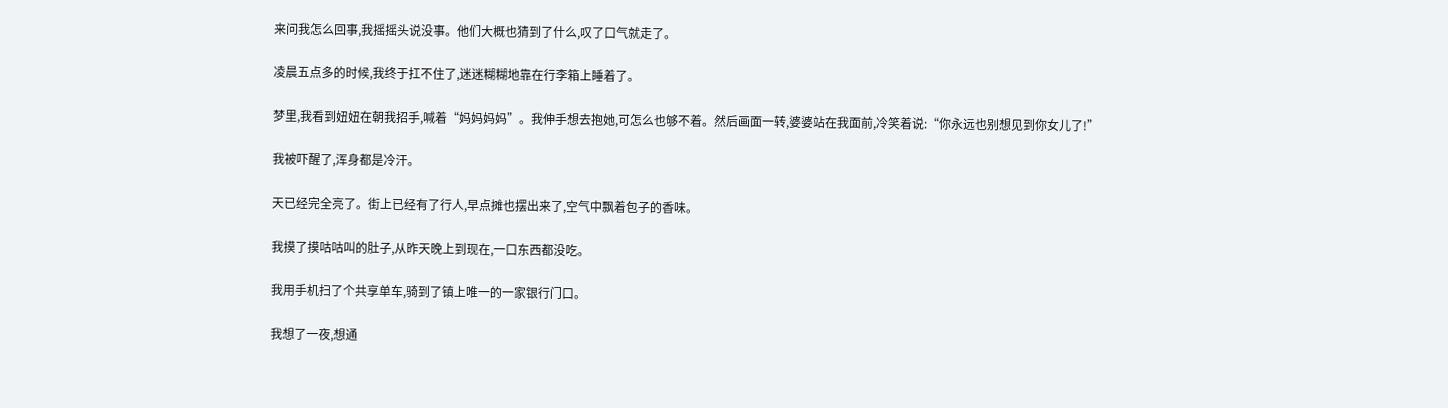来问我怎么回事,我摇摇头说没事。他们大概也猜到了什么,叹了口气就走了。

凌晨五点多的时候,我终于扛不住了,迷迷糊糊地靠在行李箱上睡着了。

梦里,我看到妞妞在朝我招手,喊着“妈妈妈妈”。我伸手想去抱她,可怎么也够不着。然后画面一转,婆婆站在我面前,冷笑着说:“你永远也别想见到你女儿了!”

我被吓醒了,浑身都是冷汗。

天已经完全亮了。街上已经有了行人,早点摊也摆出来了,空气中飘着包子的香味。

我摸了摸咕咕叫的肚子,从昨天晚上到现在,一口东西都没吃。

我用手机扫了个共享单车,骑到了镇上唯一的一家银行门口。

我想了一夜,想通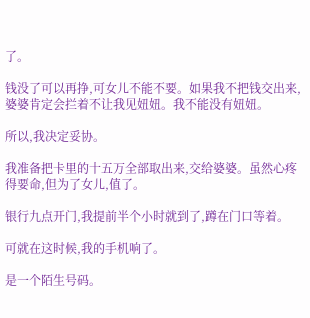了。

钱没了可以再挣,可女儿不能不要。如果我不把钱交出来,婆婆肯定会拦着不让我见妞妞。我不能没有妞妞。

所以,我决定妥协。

我准备把卡里的十五万全部取出来,交给婆婆。虽然心疼得要命,但为了女儿,值了。

银行九点开门,我提前半个小时就到了,蹲在门口等着。

可就在这时候,我的手机响了。

是一个陌生号码。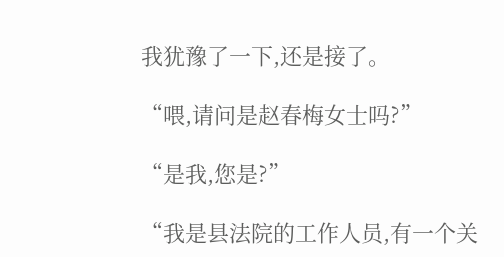我犹豫了一下,还是接了。

“喂,请问是赵春梅女士吗?”

“是我,您是?”

“我是县法院的工作人员,有一个关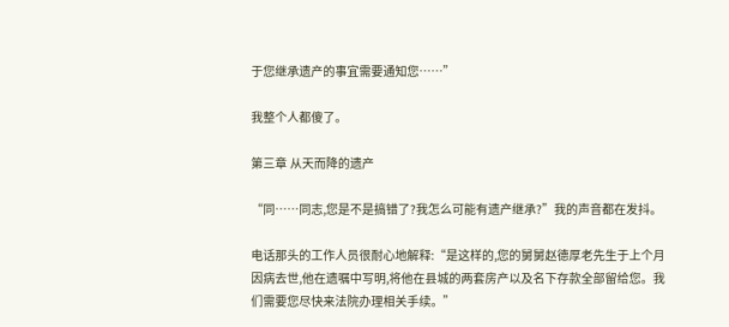于您继承遗产的事宜需要通知您……”

我整个人都傻了。

第三章 从天而降的遗产

“同……同志,您是不是搞错了?我怎么可能有遗产继承?”我的声音都在发抖。

电话那头的工作人员很耐心地解释:“是这样的,您的舅舅赵德厚老先生于上个月因病去世,他在遗嘱中写明,将他在县城的两套房产以及名下存款全部留给您。我们需要您尽快来法院办理相关手续。”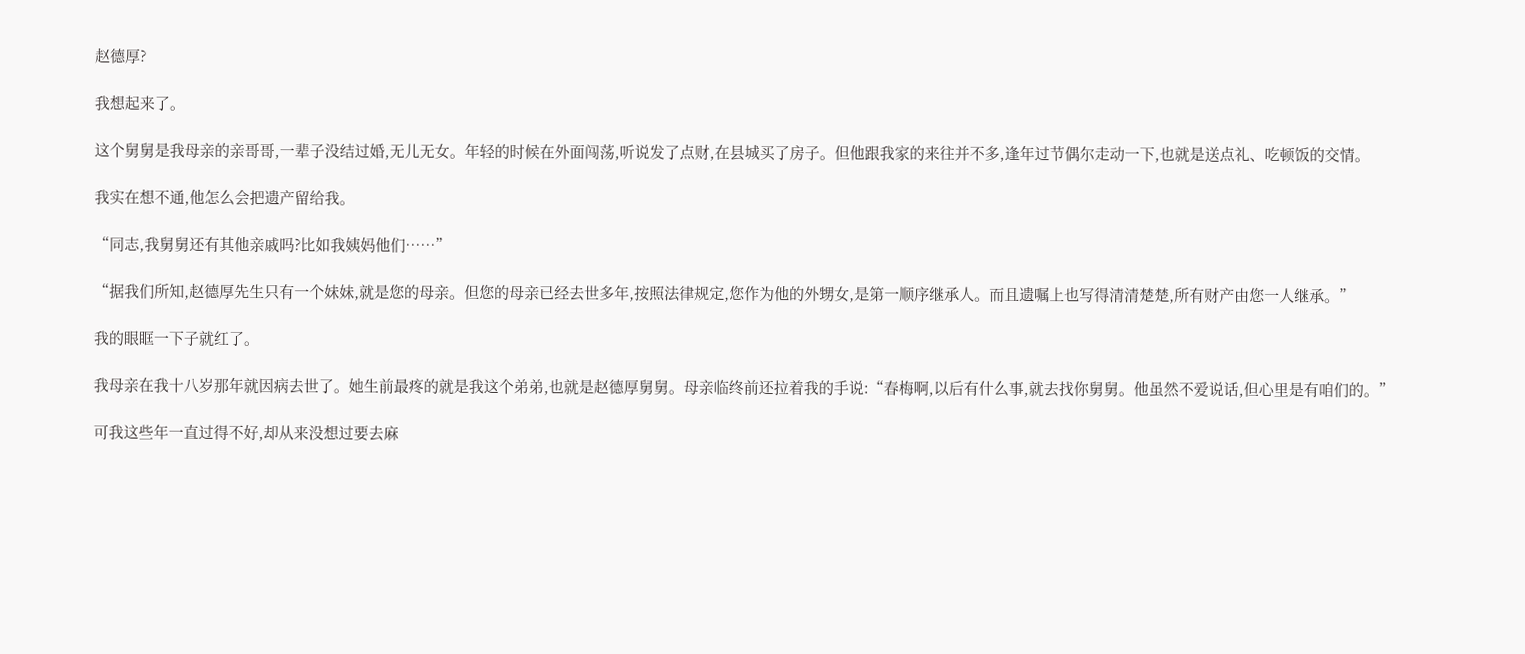赵德厚?

我想起来了。

这个舅舅是我母亲的亲哥哥,一辈子没结过婚,无儿无女。年轻的时候在外面闯荡,听说发了点财,在县城买了房子。但他跟我家的来往并不多,逢年过节偶尔走动一下,也就是送点礼、吃顿饭的交情。

我实在想不通,他怎么会把遗产留给我。

“同志,我舅舅还有其他亲戚吗?比如我姨妈他们……”

“据我们所知,赵德厚先生只有一个妹妹,就是您的母亲。但您的母亲已经去世多年,按照法律规定,您作为他的外甥女,是第一顺序继承人。而且遗嘱上也写得清清楚楚,所有财产由您一人继承。”

我的眼眶一下子就红了。

我母亲在我十八岁那年就因病去世了。她生前最疼的就是我这个弟弟,也就是赵德厚舅舅。母亲临终前还拉着我的手说:“春梅啊,以后有什么事,就去找你舅舅。他虽然不爱说话,但心里是有咱们的。”

可我这些年一直过得不好,却从来没想过要去麻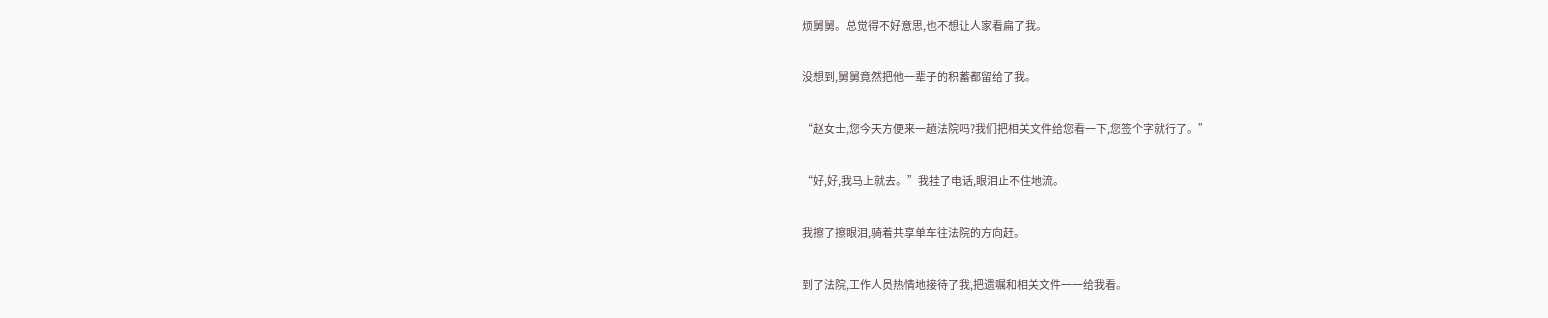烦舅舅。总觉得不好意思,也不想让人家看扁了我。

没想到,舅舅竟然把他一辈子的积蓄都留给了我。

“赵女士,您今天方便来一趟法院吗?我们把相关文件给您看一下,您签个字就行了。”

“好,好,我马上就去。”我挂了电话,眼泪止不住地流。

我擦了擦眼泪,骑着共享单车往法院的方向赶。

到了法院,工作人员热情地接待了我,把遗嘱和相关文件一一给我看。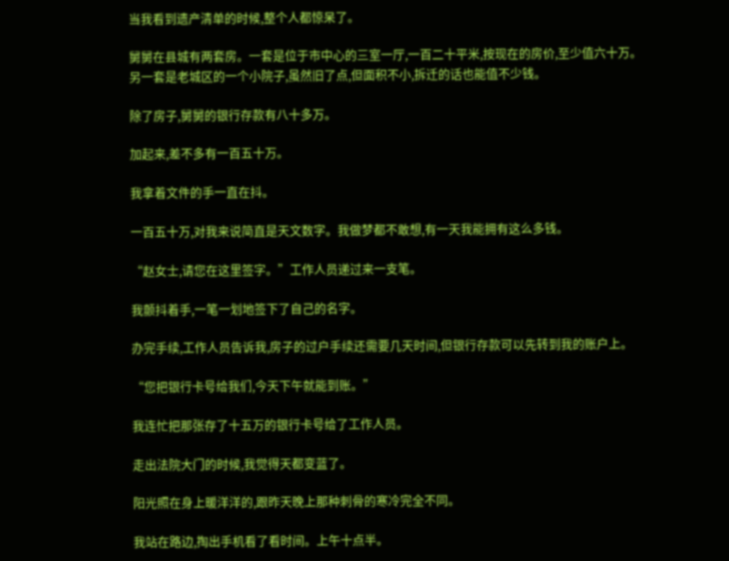当我看到遗产清单的时候,整个人都惊呆了。

舅舅在县城有两套房。一套是位于市中心的三室一厅,一百二十平米,按现在的房价,至少值六十万。另一套是老城区的一个小院子,虽然旧了点,但面积不小,拆迁的话也能值不少钱。

除了房子,舅舅的银行存款有八十多万。

加起来,差不多有一百五十万。

我拿着文件的手一直在抖。

一百五十万,对我来说简直是天文数字。我做梦都不敢想,有一天我能拥有这么多钱。

“赵女士,请您在这里签字。”工作人员递过来一支笔。

我颤抖着手,一笔一划地签下了自己的名字。

办完手续,工作人员告诉我,房子的过户手续还需要几天时间,但银行存款可以先转到我的账户上。

“您把银行卡号给我们,今天下午就能到账。”

我连忙把那张存了十五万的银行卡号给了工作人员。

走出法院大门的时候,我觉得天都变蓝了。

阳光照在身上暖洋洋的,跟昨天晚上那种刺骨的寒冷完全不同。

我站在路边,掏出手机看了看时间。上午十点半。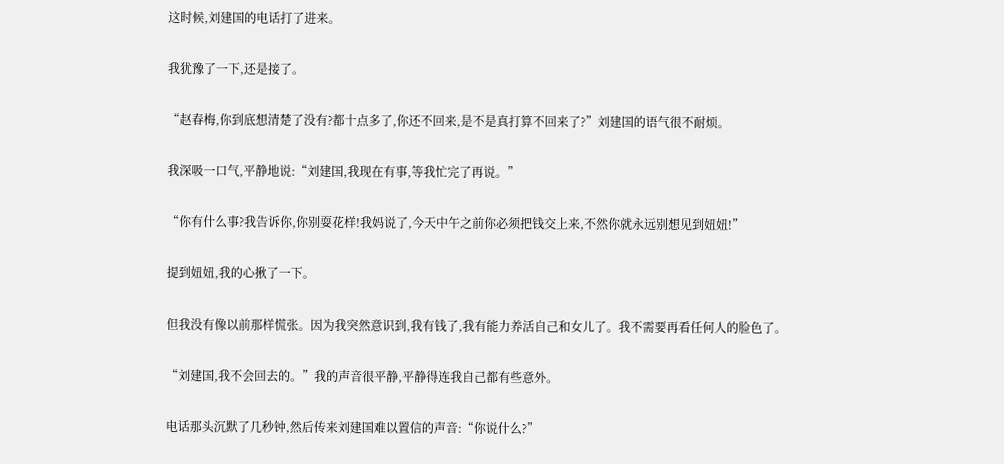这时候,刘建国的电话打了进来。

我犹豫了一下,还是接了。

“赵春梅,你到底想清楚了没有?都十点多了,你还不回来,是不是真打算不回来了?”刘建国的语气很不耐烦。

我深吸一口气,平静地说:“刘建国,我现在有事,等我忙完了再说。”

“你有什么事?我告诉你,你别耍花样!我妈说了,今天中午之前你必须把钱交上来,不然你就永远别想见到妞妞!”

提到妞妞,我的心揪了一下。

但我没有像以前那样慌张。因为我突然意识到,我有钱了,我有能力养活自己和女儿了。我不需要再看任何人的脸色了。

“刘建国,我不会回去的。”我的声音很平静,平静得连我自己都有些意外。

电话那头沉默了几秒钟,然后传来刘建国难以置信的声音:“你说什么?”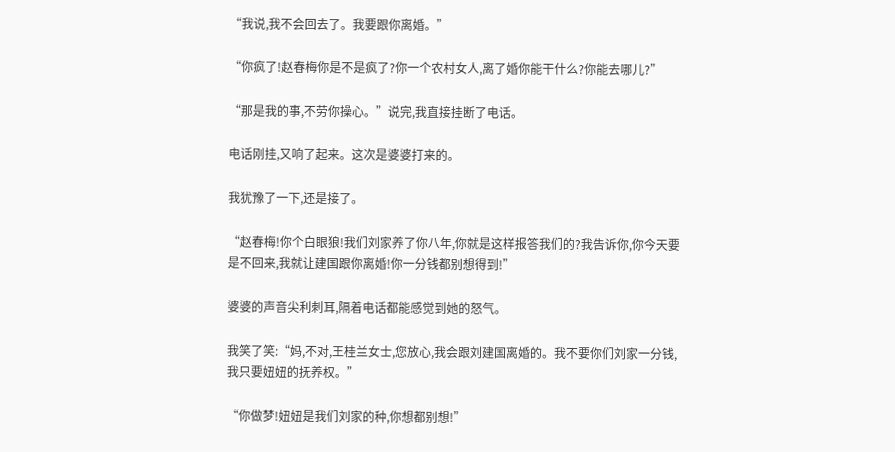“我说,我不会回去了。我要跟你离婚。”

“你疯了!赵春梅你是不是疯了?你一个农村女人,离了婚你能干什么?你能去哪儿?”

“那是我的事,不劳你操心。”说完,我直接挂断了电话。

电话刚挂,又响了起来。这次是婆婆打来的。

我犹豫了一下,还是接了。

“赵春梅!你个白眼狼!我们刘家养了你八年,你就是这样报答我们的?我告诉你,你今天要是不回来,我就让建国跟你离婚!你一分钱都别想得到!”

婆婆的声音尖利刺耳,隔着电话都能感觉到她的怒气。

我笑了笑:“妈,不对,王桂兰女士,您放心,我会跟刘建国离婚的。我不要你们刘家一分钱,我只要妞妞的抚养权。”

“你做梦!妞妞是我们刘家的种,你想都别想!”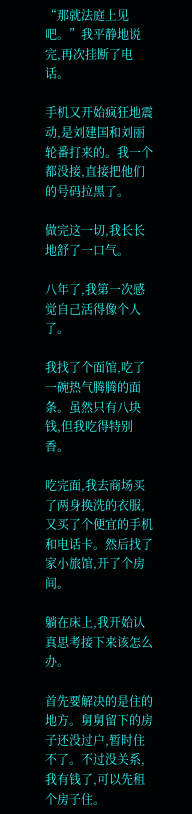“那就法庭上见吧。”我平静地说完,再次挂断了电话。

手机又开始疯狂地震动,是刘建国和刘丽轮番打来的。我一个都没接,直接把他们的号码拉黑了。

做完这一切,我长长地舒了一口气。

八年了,我第一次感觉自己活得像个人了。

我找了个面馆,吃了一碗热气腾腾的面条。虽然只有八块钱,但我吃得特别香。

吃完面,我去商场买了两身换洗的衣服,又买了个便宜的手机和电话卡。然后找了家小旅馆,开了个房间。

躺在床上,我开始认真思考接下来该怎么办。

首先要解决的是住的地方。舅舅留下的房子还没过户,暂时住不了。不过没关系,我有钱了,可以先租个房子住。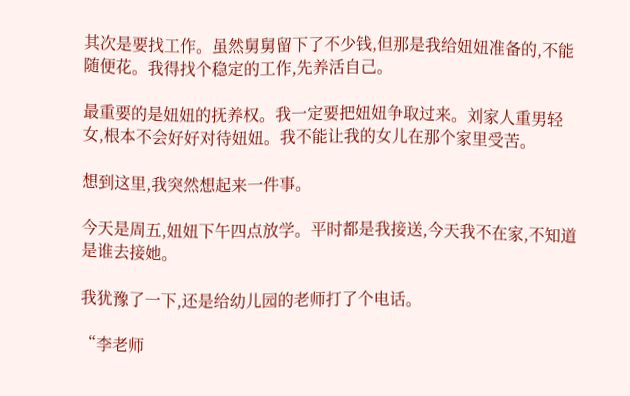其次是要找工作。虽然舅舅留下了不少钱,但那是我给妞妞准备的,不能随便花。我得找个稳定的工作,先养活自己。

最重要的是妞妞的抚养权。我一定要把妞妞争取过来。刘家人重男轻女,根本不会好好对待妞妞。我不能让我的女儿在那个家里受苦。

想到这里,我突然想起来一件事。

今天是周五,妞妞下午四点放学。平时都是我接送,今天我不在家,不知道是谁去接她。

我犹豫了一下,还是给幼儿园的老师打了个电话。

“李老师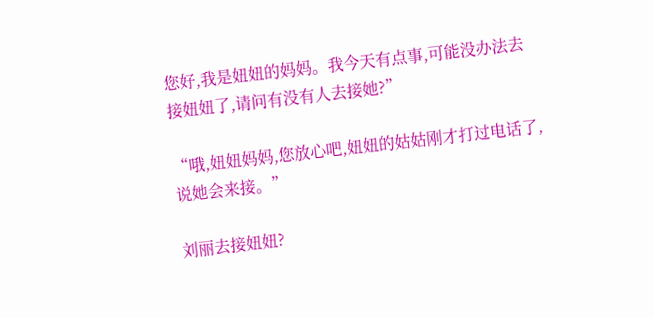您好,我是妞妞的妈妈。我今天有点事,可能没办法去接妞妞了,请问有没有人去接她?”

“哦,妞妞妈妈,您放心吧,妞妞的姑姑刚才打过电话了,说她会来接。”

刘丽去接妞妞?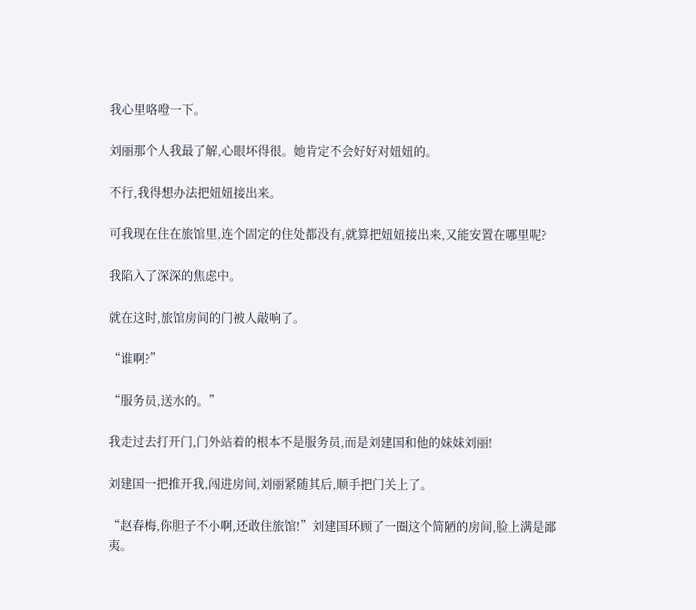我心里咯噔一下。

刘丽那个人我最了解,心眼坏得很。她肯定不会好好对妞妞的。

不行,我得想办法把妞妞接出来。

可我现在住在旅馆里,连个固定的住处都没有,就算把妞妞接出来,又能安置在哪里呢?

我陷入了深深的焦虑中。

就在这时,旅馆房间的门被人敲响了。

“谁啊?”

“服务员,送水的。”

我走过去打开门,门外站着的根本不是服务员,而是刘建国和他的妹妹刘丽!

刘建国一把推开我,闯进房间,刘丽紧随其后,顺手把门关上了。

“赵春梅,你胆子不小啊,还敢住旅馆!”刘建国环顾了一圈这个简陋的房间,脸上满是鄙夷。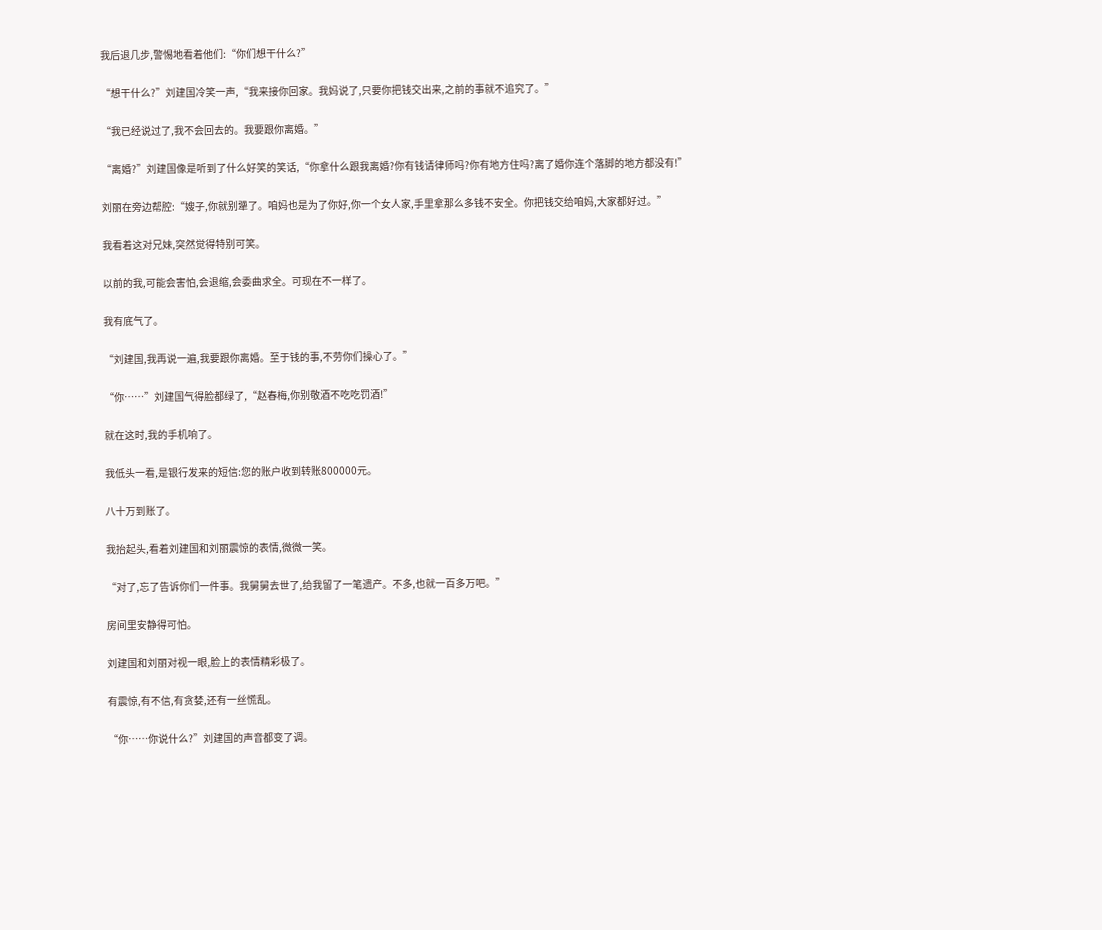我后退几步,警惕地看着他们:“你们想干什么?”

“想干什么?”刘建国冷笑一声,“我来接你回家。我妈说了,只要你把钱交出来,之前的事就不追究了。”

“我已经说过了,我不会回去的。我要跟你离婚。”

“离婚?”刘建国像是听到了什么好笑的笑话,“你拿什么跟我离婚?你有钱请律师吗?你有地方住吗?离了婚你连个落脚的地方都没有!”

刘丽在旁边帮腔:“嫂子,你就别犟了。咱妈也是为了你好,你一个女人家,手里拿那么多钱不安全。你把钱交给咱妈,大家都好过。”

我看着这对兄妹,突然觉得特别可笑。

以前的我,可能会害怕,会退缩,会委曲求全。可现在不一样了。

我有底气了。

“刘建国,我再说一遍,我要跟你离婚。至于钱的事,不劳你们操心了。”

“你……”刘建国气得脸都绿了,“赵春梅,你别敬酒不吃吃罚酒!”

就在这时,我的手机响了。

我低头一看,是银行发来的短信:您的账户收到转账800000元。

八十万到账了。

我抬起头,看着刘建国和刘丽震惊的表情,微微一笑。

“对了,忘了告诉你们一件事。我舅舅去世了,给我留了一笔遗产。不多,也就一百多万吧。”

房间里安静得可怕。

刘建国和刘丽对视一眼,脸上的表情精彩极了。

有震惊,有不信,有贪婪,还有一丝慌乱。

“你……你说什么?”刘建国的声音都变了调。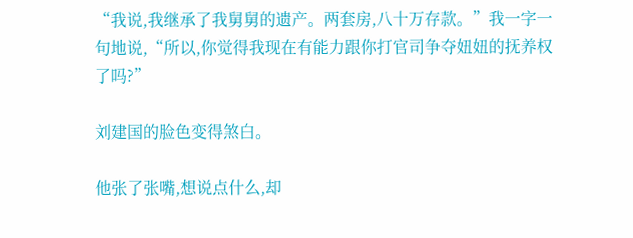“我说,我继承了我舅舅的遗产。两套房,八十万存款。”我一字一句地说,“所以,你觉得我现在有能力跟你打官司争夺妞妞的抚养权了吗?”

刘建国的脸色变得煞白。

他张了张嘴,想说点什么,却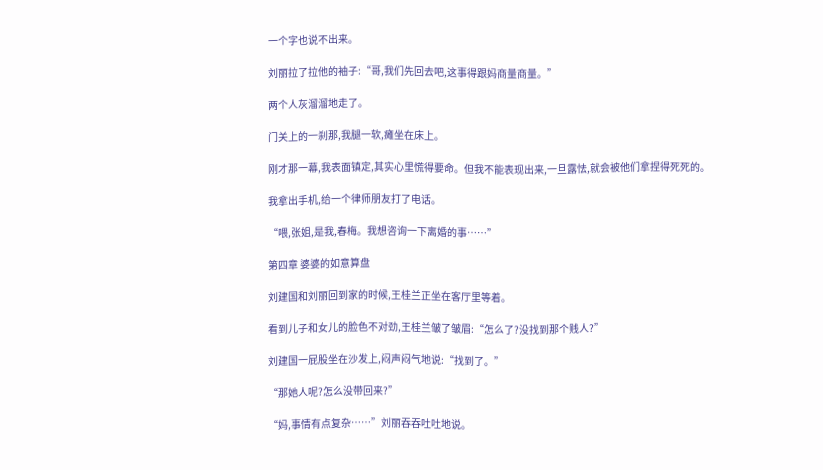一个字也说不出来。

刘丽拉了拉他的袖子:“哥,我们先回去吧,这事得跟妈商量商量。”

两个人灰溜溜地走了。

门关上的一刹那,我腿一软,瘫坐在床上。

刚才那一幕,我表面镇定,其实心里慌得要命。但我不能表现出来,一旦露怯,就会被他们拿捏得死死的。

我拿出手机,给一个律师朋友打了电话。

“喂,张姐,是我,春梅。我想咨询一下离婚的事……”

第四章 婆婆的如意算盘

刘建国和刘丽回到家的时候,王桂兰正坐在客厅里等着。

看到儿子和女儿的脸色不对劲,王桂兰皱了皱眉:“怎么了?没找到那个贱人?”

刘建国一屁股坐在沙发上,闷声闷气地说:“找到了。”

“那她人呢?怎么没带回来?”

“妈,事情有点复杂……”刘丽吞吞吐吐地说。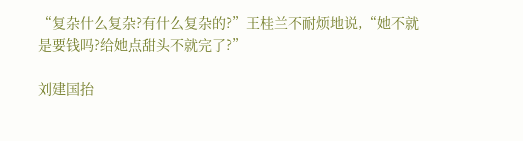“复杂什么复杂?有什么复杂的?”王桂兰不耐烦地说,“她不就是要钱吗?给她点甜头不就完了?”

刘建国抬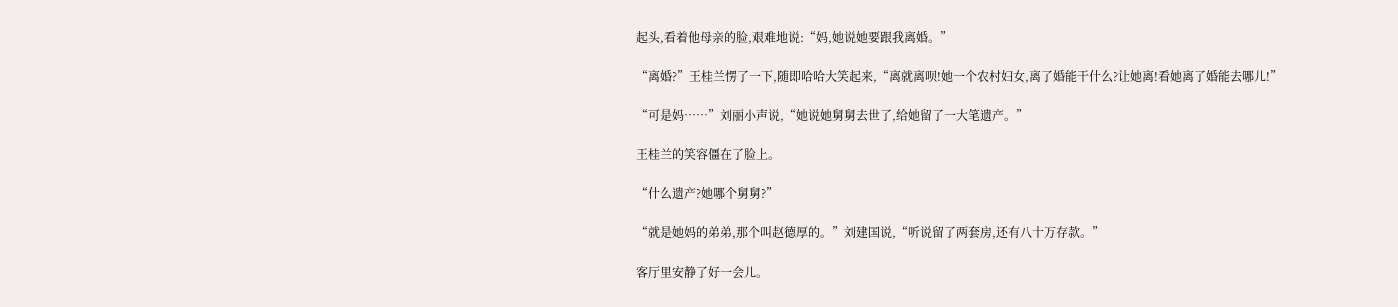起头,看着他母亲的脸,艰难地说:“妈,她说她要跟我离婚。”

“离婚?”王桂兰愣了一下,随即哈哈大笑起来,“离就离呗!她一个农村妇女,离了婚能干什么?让她离!看她离了婚能去哪儿!”

“可是妈……”刘丽小声说,“她说她舅舅去世了,给她留了一大笔遗产。”

王桂兰的笑容僵在了脸上。

“什么遗产?她哪个舅舅?”

“就是她妈的弟弟,那个叫赵德厚的。”刘建国说,“听说留了两套房,还有八十万存款。”

客厅里安静了好一会儿。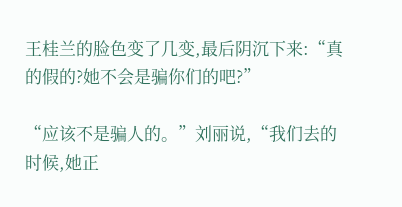王桂兰的脸色变了几变,最后阴沉下来:“真的假的?她不会是骗你们的吧?”

“应该不是骗人的。”刘丽说,“我们去的时候,她正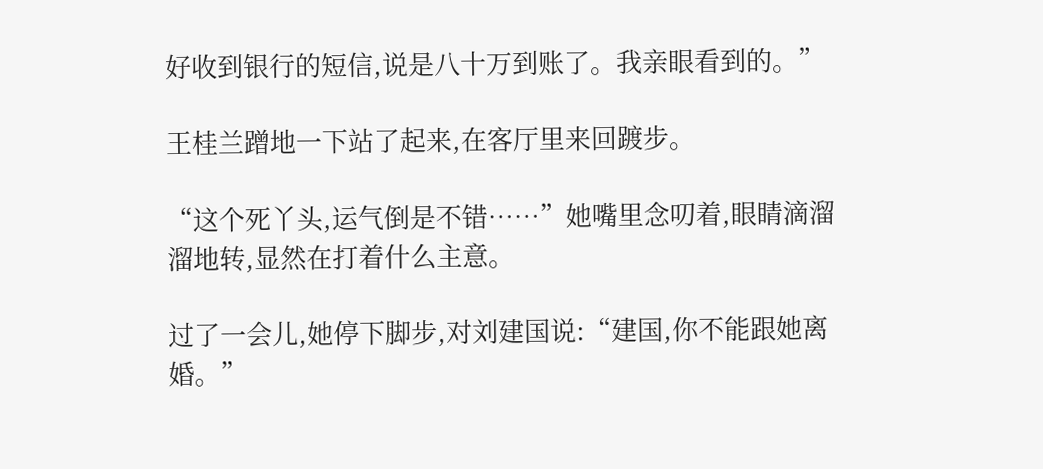好收到银行的短信,说是八十万到账了。我亲眼看到的。”

王桂兰蹭地一下站了起来,在客厅里来回踱步。

“这个死丫头,运气倒是不错……”她嘴里念叨着,眼睛滴溜溜地转,显然在打着什么主意。

过了一会儿,她停下脚步,对刘建国说:“建国,你不能跟她离婚。”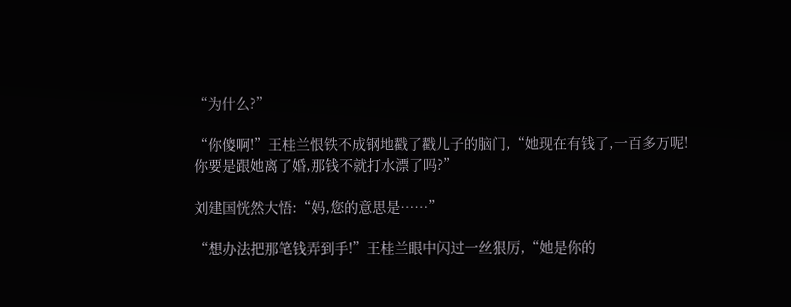“为什么?”

“你傻啊!”王桂兰恨铁不成钢地戳了戳儿子的脑门,“她现在有钱了,一百多万呢!你要是跟她离了婚,那钱不就打水漂了吗?”

刘建国恍然大悟:“妈,您的意思是……”

“想办法把那笔钱弄到手!”王桂兰眼中闪过一丝狠厉,“她是你的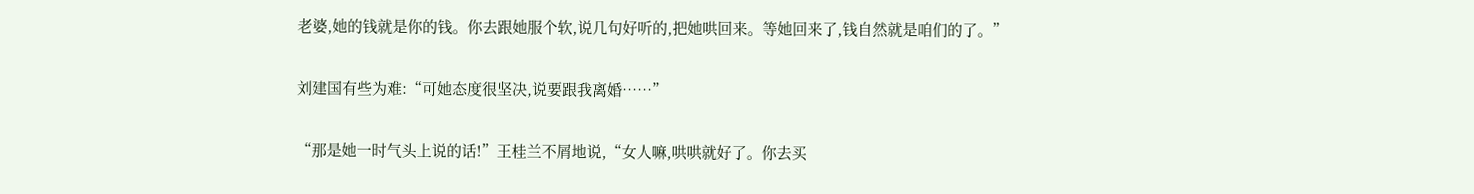老婆,她的钱就是你的钱。你去跟她服个软,说几句好听的,把她哄回来。等她回来了,钱自然就是咱们的了。”

刘建国有些为难:“可她态度很坚决,说要跟我离婚……”

“那是她一时气头上说的话!”王桂兰不屑地说,“女人嘛,哄哄就好了。你去买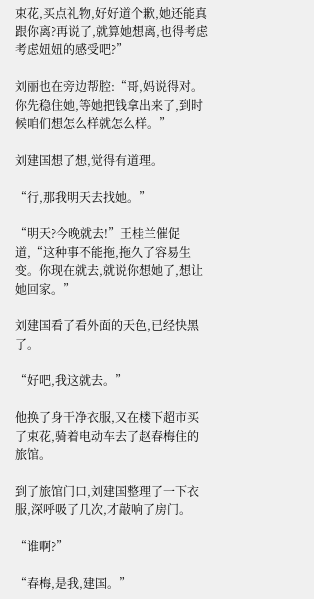束花,买点礼物,好好道个歉,她还能真跟你离?再说了,就算她想离,也得考虑考虑妞妞的感受吧?”

刘丽也在旁边帮腔:“哥,妈说得对。你先稳住她,等她把钱拿出来了,到时候咱们想怎么样就怎么样。”

刘建国想了想,觉得有道理。

“行,那我明天去找她。”

“明天?今晚就去!”王桂兰催促道,“这种事不能拖,拖久了容易生变。你现在就去,就说你想她了,想让她回家。”

刘建国看了看外面的天色,已经快黑了。

“好吧,我这就去。”

他换了身干净衣服,又在楼下超市买了束花,骑着电动车去了赵春梅住的旅馆。

到了旅馆门口,刘建国整理了一下衣服,深呼吸了几次,才敲响了房门。

“谁啊?”

“春梅,是我,建国。”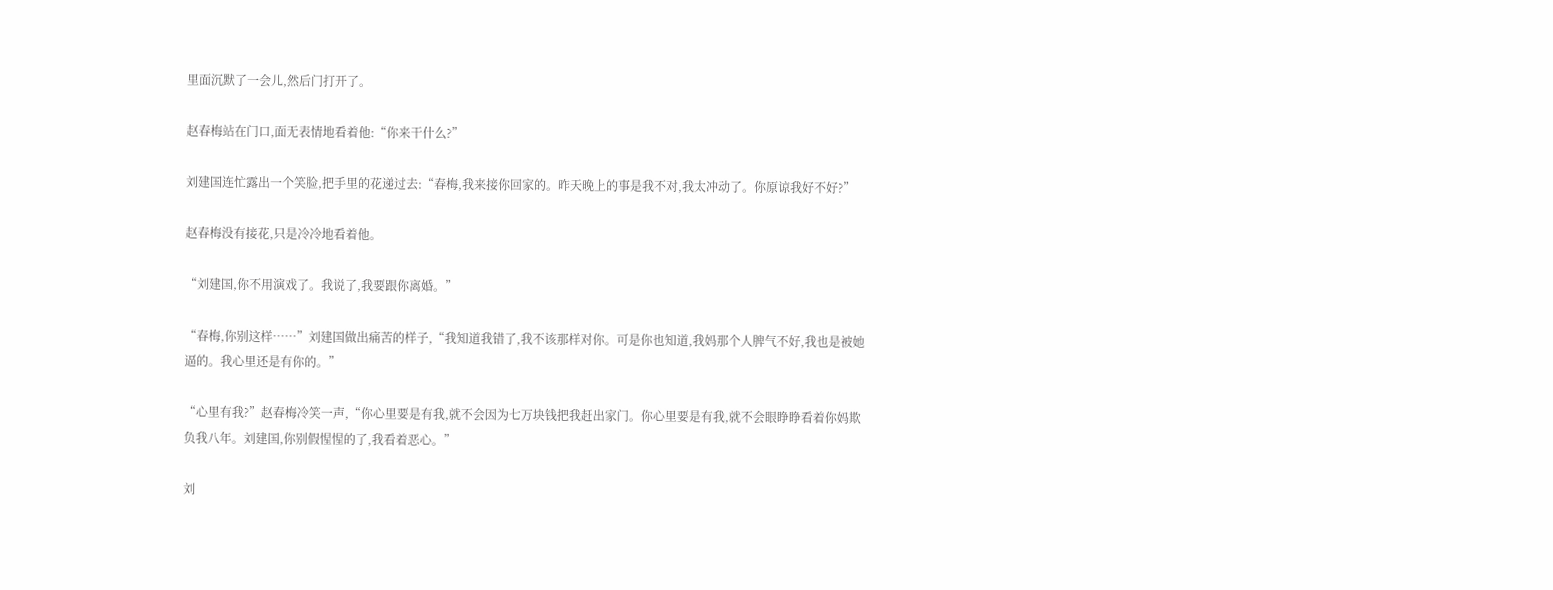里面沉默了一会儿,然后门打开了。

赵春梅站在门口,面无表情地看着他:“你来干什么?”

刘建国连忙露出一个笑脸,把手里的花递过去:“春梅,我来接你回家的。昨天晚上的事是我不对,我太冲动了。你原谅我好不好?”

赵春梅没有接花,只是冷冷地看着他。

“刘建国,你不用演戏了。我说了,我要跟你离婚。”

“春梅,你别这样……”刘建国做出痛苦的样子,“我知道我错了,我不该那样对你。可是你也知道,我妈那个人脾气不好,我也是被她逼的。我心里还是有你的。”

“心里有我?”赵春梅冷笑一声,“你心里要是有我,就不会因为七万块钱把我赶出家门。你心里要是有我,就不会眼睁睁看着你妈欺负我八年。刘建国,你别假惺惺的了,我看着恶心。”

刘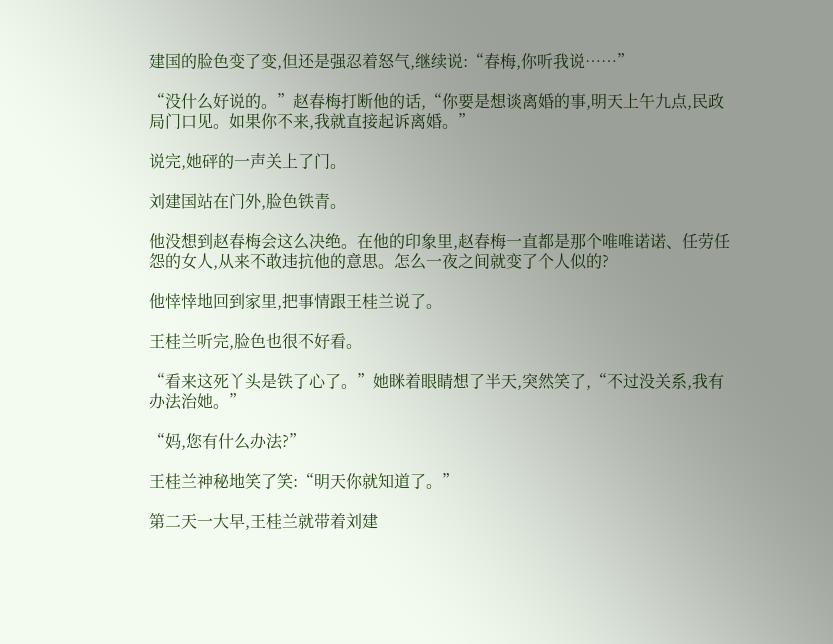建国的脸色变了变,但还是强忍着怒气,继续说:“春梅,你听我说……”

“没什么好说的。”赵春梅打断他的话,“你要是想谈离婚的事,明天上午九点,民政局门口见。如果你不来,我就直接起诉离婚。”

说完,她砰的一声关上了门。

刘建国站在门外,脸色铁青。

他没想到赵春梅会这么决绝。在他的印象里,赵春梅一直都是那个唯唯诺诺、任劳任怨的女人,从来不敢违抗他的意思。怎么一夜之间就变了个人似的?

他悻悻地回到家里,把事情跟王桂兰说了。

王桂兰听完,脸色也很不好看。

“看来这死丫头是铁了心了。”她眯着眼睛想了半天,突然笑了,“不过没关系,我有办法治她。”

“妈,您有什么办法?”

王桂兰神秘地笑了笑:“明天你就知道了。”

第二天一大早,王桂兰就带着刘建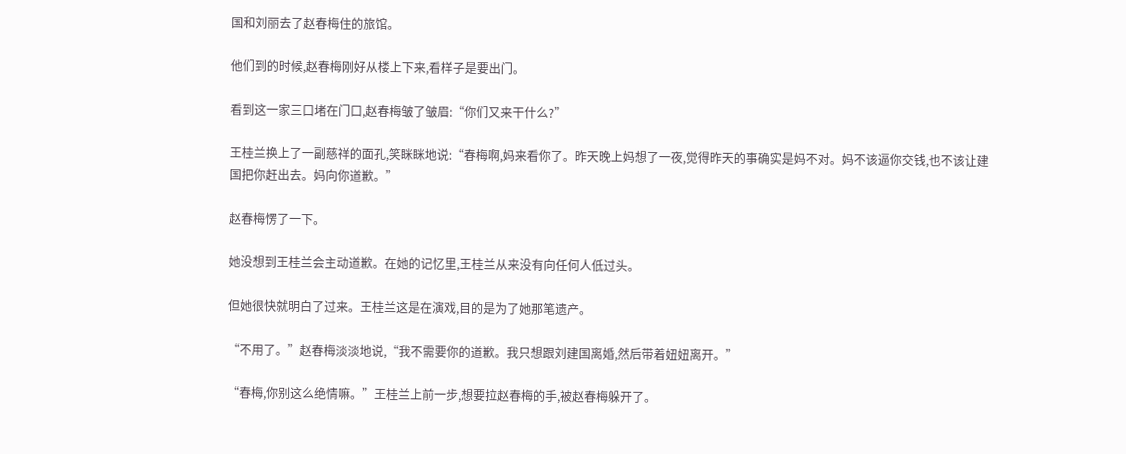国和刘丽去了赵春梅住的旅馆。

他们到的时候,赵春梅刚好从楼上下来,看样子是要出门。

看到这一家三口堵在门口,赵春梅皱了皱眉:“你们又来干什么?”

王桂兰换上了一副慈祥的面孔,笑眯眯地说:“春梅啊,妈来看你了。昨天晚上妈想了一夜,觉得昨天的事确实是妈不对。妈不该逼你交钱,也不该让建国把你赶出去。妈向你道歉。”

赵春梅愣了一下。

她没想到王桂兰会主动道歉。在她的记忆里,王桂兰从来没有向任何人低过头。

但她很快就明白了过来。王桂兰这是在演戏,目的是为了她那笔遗产。

“不用了。”赵春梅淡淡地说,“我不需要你的道歉。我只想跟刘建国离婚,然后带着妞妞离开。”

“春梅,你别这么绝情嘛。”王桂兰上前一步,想要拉赵春梅的手,被赵春梅躲开了。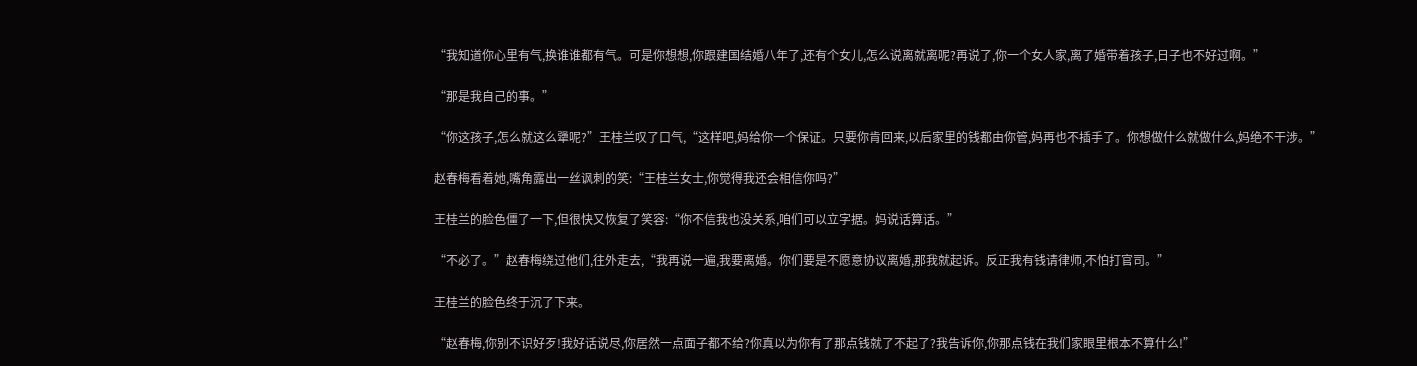“我知道你心里有气,换谁谁都有气。可是你想想,你跟建国结婚八年了,还有个女儿,怎么说离就离呢?再说了,你一个女人家,离了婚带着孩子,日子也不好过啊。”

“那是我自己的事。”

“你这孩子,怎么就这么犟呢?”王桂兰叹了口气,“这样吧,妈给你一个保证。只要你肯回来,以后家里的钱都由你管,妈再也不插手了。你想做什么就做什么,妈绝不干涉。”

赵春梅看着她,嘴角露出一丝讽刺的笑:“王桂兰女士,你觉得我还会相信你吗?”

王桂兰的脸色僵了一下,但很快又恢复了笑容:“你不信我也没关系,咱们可以立字据。妈说话算话。”

“不必了。”赵春梅绕过他们,往外走去,“我再说一遍,我要离婚。你们要是不愿意协议离婚,那我就起诉。反正我有钱请律师,不怕打官司。”

王桂兰的脸色终于沉了下来。

“赵春梅,你别不识好歹!我好话说尽,你居然一点面子都不给?你真以为你有了那点钱就了不起了?我告诉你,你那点钱在我们家眼里根本不算什么!”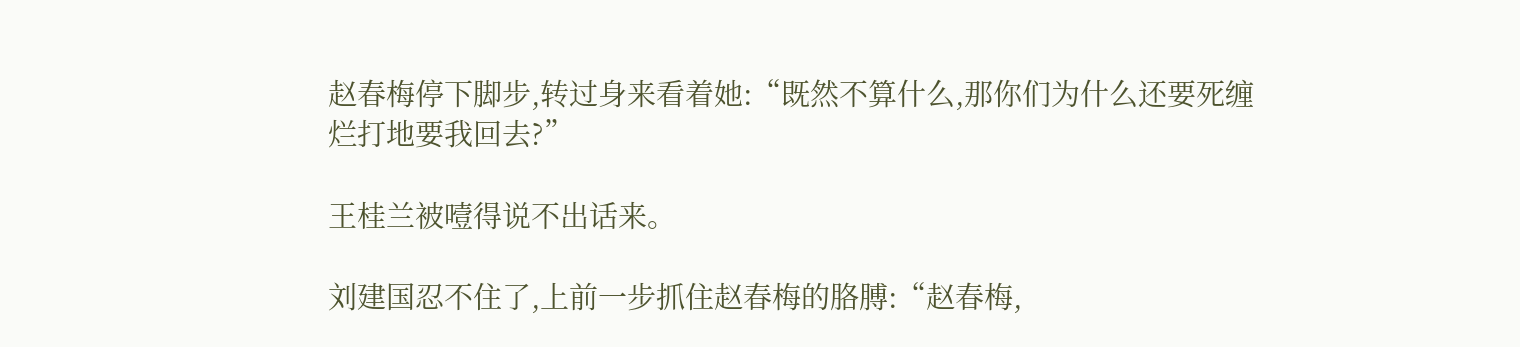赵春梅停下脚步,转过身来看着她:“既然不算什么,那你们为什么还要死缠烂打地要我回去?”

王桂兰被噎得说不出话来。

刘建国忍不住了,上前一步抓住赵春梅的胳膊:“赵春梅,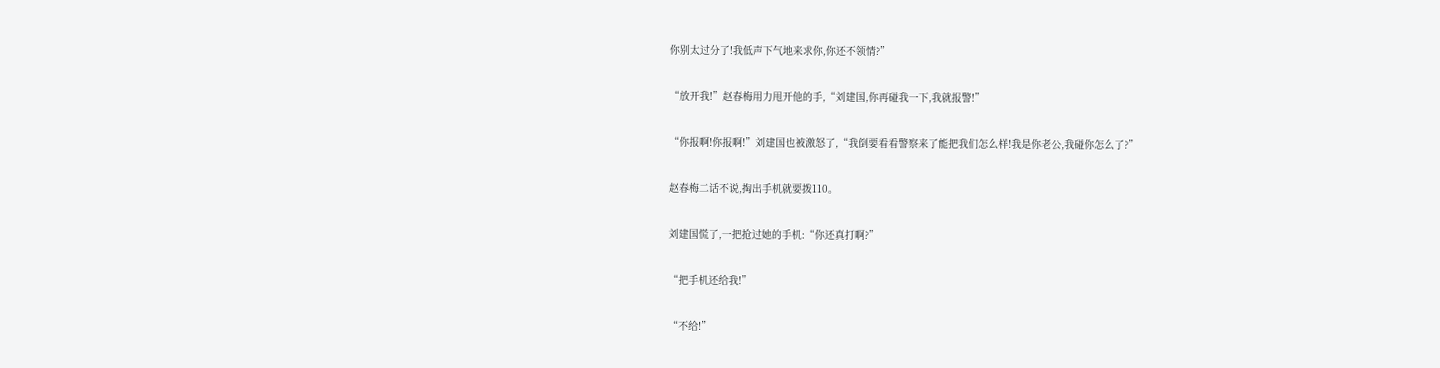你别太过分了!我低声下气地来求你,你还不领情?”

“放开我!”赵春梅用力甩开他的手,“刘建国,你再碰我一下,我就报警!”

“你报啊!你报啊!”刘建国也被激怒了,“我倒要看看警察来了能把我们怎么样!我是你老公,我碰你怎么了?”

赵春梅二话不说,掏出手机就要拨110。

刘建国慌了,一把抢过她的手机:“你还真打啊?”

“把手机还给我!”

“不给!”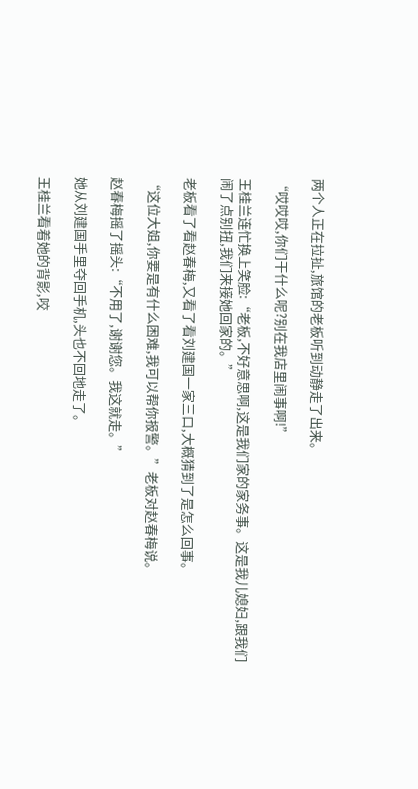两个人正在拉扯,旅馆的老板听到动静走了出来。

“哎哎哎,你们干什么呢?别在我店里闹事啊!”

王桂兰连忙换上笑脸:“老板,不好意思啊,这是我们家的家务事。这是我儿媳妇,跟我们闹了点别扭,我们来接她回家的。”

老板看了看赵春梅,又看了看刘建国一家三口,大概猜到了是怎么回事。

“这位大姐,你要是有什么困难,我可以帮你报警。”老板对赵春梅说。

赵春梅摇了摇头:“不用了,谢谢您。我这就走。”

她从刘建国手里夺回手机,头也不回地走了。

王桂兰看着她的背影,咬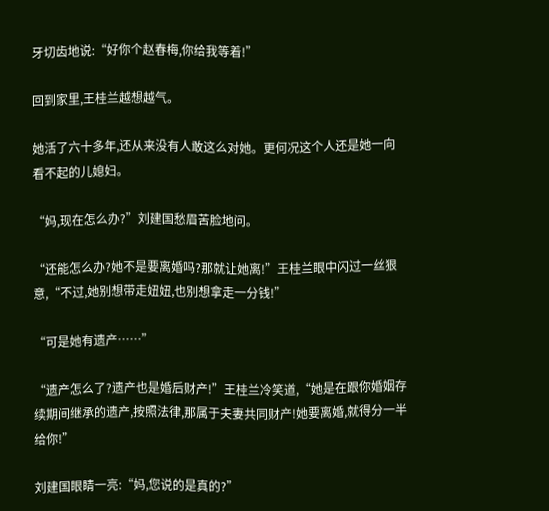牙切齿地说:“好你个赵春梅,你给我等着!”

回到家里,王桂兰越想越气。

她活了六十多年,还从来没有人敢这么对她。更何况这个人还是她一向看不起的儿媳妇。

“妈,现在怎么办?”刘建国愁眉苦脸地问。

“还能怎么办?她不是要离婚吗?那就让她离!”王桂兰眼中闪过一丝狠意,“不过,她别想带走妞妞,也别想拿走一分钱!”

“可是她有遗产……”

“遗产怎么了?遗产也是婚后财产!”王桂兰冷笑道,“她是在跟你婚姻存续期间继承的遗产,按照法律,那属于夫妻共同财产!她要离婚,就得分一半给你!”

刘建国眼睛一亮:“妈,您说的是真的?”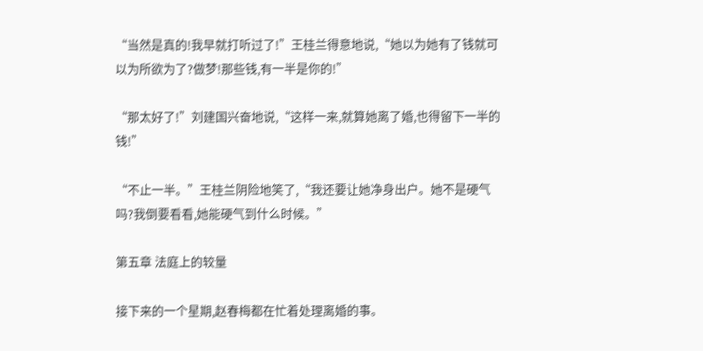“当然是真的!我早就打听过了!”王桂兰得意地说,“她以为她有了钱就可以为所欲为了?做梦!那些钱,有一半是你的!”

“那太好了!”刘建国兴奋地说,“这样一来,就算她离了婚,也得留下一半的钱!”

“不止一半。”王桂兰阴险地笑了,“我还要让她净身出户。她不是硬气吗?我倒要看看,她能硬气到什么时候。”

第五章 法庭上的较量

接下来的一个星期,赵春梅都在忙着处理离婚的事。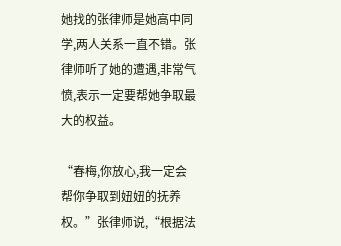她找的张律师是她高中同学,两人关系一直不错。张律师听了她的遭遇,非常气愤,表示一定要帮她争取最大的权益。

“春梅,你放心,我一定会帮你争取到妞妞的抚养权。”张律师说,“根据法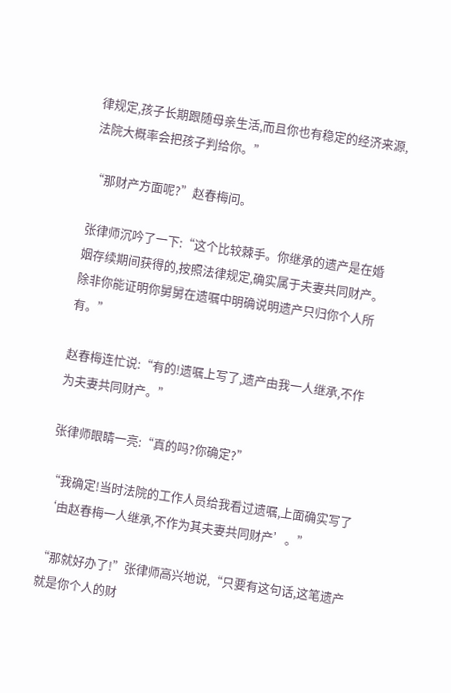律规定,孩子长期跟随母亲生活,而且你也有稳定的经济来源,法院大概率会把孩子判给你。”

“那财产方面呢?”赵春梅问。

张律师沉吟了一下:“这个比较棘手。你继承的遗产是在婚姻存续期间获得的,按照法律规定,确实属于夫妻共同财产。除非你能证明你舅舅在遗嘱中明确说明遗产只归你个人所有。”

赵春梅连忙说:“有的!遗嘱上写了,遗产由我一人继承,不作为夫妻共同财产。”

张律师眼睛一亮:“真的吗?你确定?”

“我确定!当时法院的工作人员给我看过遗嘱,上面确实写了‘由赵春梅一人继承,不作为其夫妻共同财产’。”

“那就好办了!”张律师高兴地说,“只要有这句话,这笔遗产就是你个人的财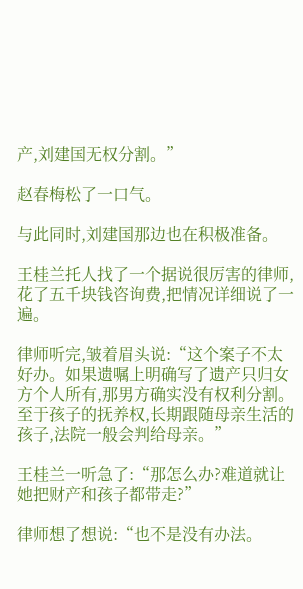产,刘建国无权分割。”

赵春梅松了一口气。

与此同时,刘建国那边也在积极准备。

王桂兰托人找了一个据说很厉害的律师,花了五千块钱咨询费,把情况详细说了一遍。

律师听完,皱着眉头说:“这个案子不太好办。如果遗嘱上明确写了遗产只归女方个人所有,那男方确实没有权利分割。至于孩子的抚养权,长期跟随母亲生活的孩子,法院一般会判给母亲。”

王桂兰一听急了:“那怎么办?难道就让她把财产和孩子都带走?”

律师想了想说:“也不是没有办法。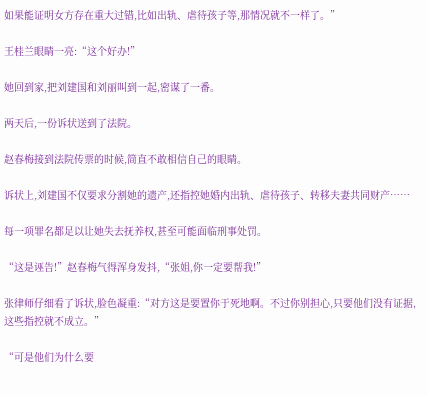如果能证明女方存在重大过错,比如出轨、虐待孩子等,那情况就不一样了。”

王桂兰眼睛一亮:“这个好办!”

她回到家,把刘建国和刘丽叫到一起,密谋了一番。

两天后,一份诉状送到了法院。

赵春梅接到法院传票的时候,简直不敢相信自己的眼睛。

诉状上,刘建国不仅要求分割她的遗产,还指控她婚内出轨、虐待孩子、转移夫妻共同财产……

每一项罪名都足以让她失去抚养权,甚至可能面临刑事处罚。

“这是诬告!”赵春梅气得浑身发抖,“张姐,你一定要帮我!”

张律师仔细看了诉状,脸色凝重:“对方这是要置你于死地啊。不过你别担心,只要他们没有证据,这些指控就不成立。”

“可是他们为什么要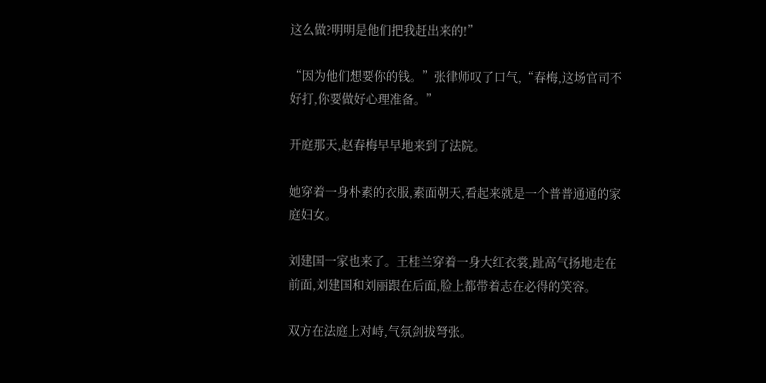这么做?明明是他们把我赶出来的!”

“因为他们想要你的钱。”张律师叹了口气,“春梅,这场官司不好打,你要做好心理准备。”

开庭那天,赵春梅早早地来到了法院。

她穿着一身朴素的衣服,素面朝天,看起来就是一个普普通通的家庭妇女。

刘建国一家也来了。王桂兰穿着一身大红衣裳,趾高气扬地走在前面,刘建国和刘丽跟在后面,脸上都带着志在必得的笑容。

双方在法庭上对峙,气氛剑拔弩张。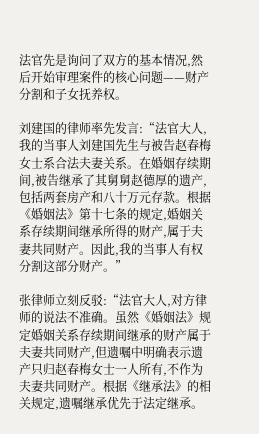法官先是询问了双方的基本情况,然后开始审理案件的核心问题——财产分割和子女抚养权。

刘建国的律师率先发言:“法官大人,我的当事人刘建国先生与被告赵春梅女士系合法夫妻关系。在婚姻存续期间,被告继承了其舅舅赵德厚的遗产,包括两套房产和八十万元存款。根据《婚姻法》第十七条的规定,婚姻关系存续期间继承所得的财产,属于夫妻共同财产。因此,我的当事人有权分割这部分财产。”

张律师立刻反驳:“法官大人,对方律师的说法不准确。虽然《婚姻法》规定婚姻关系存续期间继承的财产属于夫妻共同财产,但遗嘱中明确表示遗产只归赵春梅女士一人所有,不作为夫妻共同财产。根据《继承法》的相关规定,遗嘱继承优先于法定继承。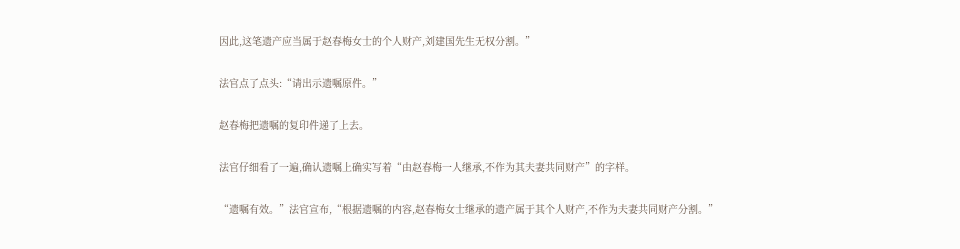因此,这笔遗产应当属于赵春梅女士的个人财产,刘建国先生无权分割。”

法官点了点头:“请出示遗嘱原件。”

赵春梅把遗嘱的复印件递了上去。

法官仔细看了一遍,确认遗嘱上确实写着“由赵春梅一人继承,不作为其夫妻共同财产”的字样。

“遗嘱有效。”法官宣布,“根据遗嘱的内容,赵春梅女士继承的遗产属于其个人财产,不作为夫妻共同财产分割。”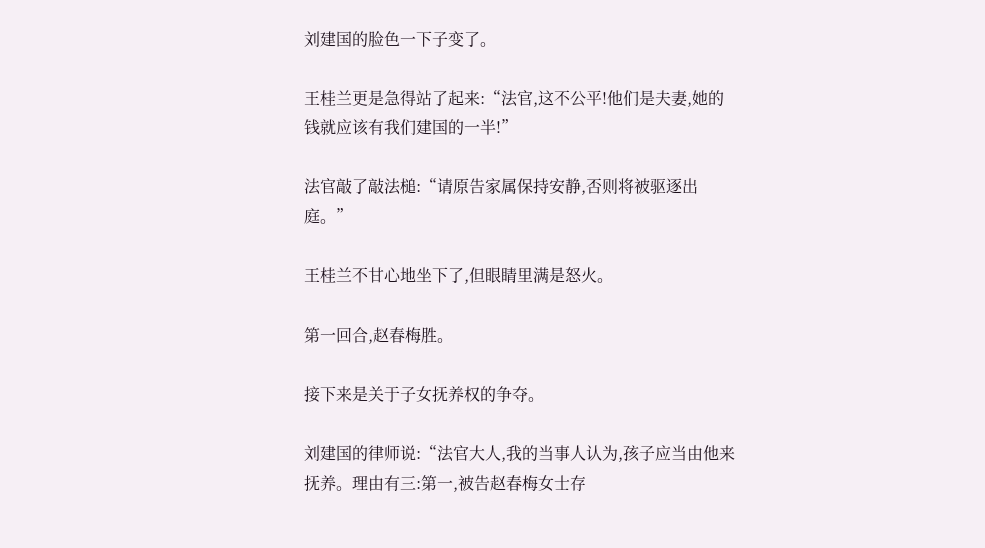刘建国的脸色一下子变了。

王桂兰更是急得站了起来:“法官,这不公平!他们是夫妻,她的钱就应该有我们建国的一半!”

法官敲了敲法槌:“请原告家属保持安静,否则将被驱逐出庭。”

王桂兰不甘心地坐下了,但眼睛里满是怒火。

第一回合,赵春梅胜。

接下来是关于子女抚养权的争夺。

刘建国的律师说:“法官大人,我的当事人认为,孩子应当由他来抚养。理由有三:第一,被告赵春梅女士存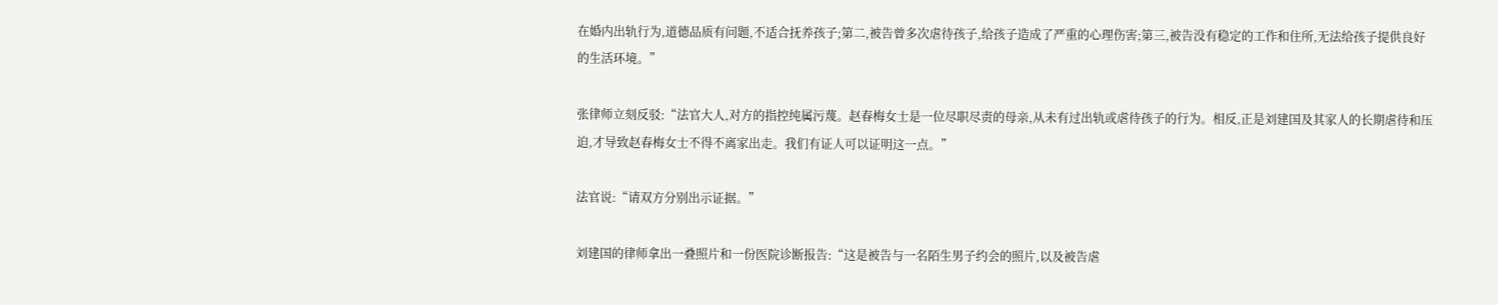在婚内出轨行为,道德品质有问题,不适合抚养孩子;第二,被告曾多次虐待孩子,给孩子造成了严重的心理伤害;第三,被告没有稳定的工作和住所,无法给孩子提供良好的生活环境。”

张律师立刻反驳:“法官大人,对方的指控纯属污蔑。赵春梅女士是一位尽职尽责的母亲,从未有过出轨或虐待孩子的行为。相反,正是刘建国及其家人的长期虐待和压迫,才导致赵春梅女士不得不离家出走。我们有证人可以证明这一点。”

法官说:“请双方分别出示证据。”

刘建国的律师拿出一叠照片和一份医院诊断报告:“这是被告与一名陌生男子约会的照片,以及被告虐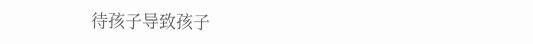待孩子导致孩子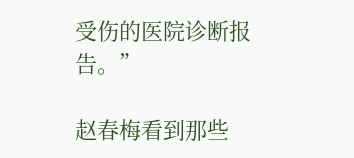受伤的医院诊断报告。”

赵春梅看到那些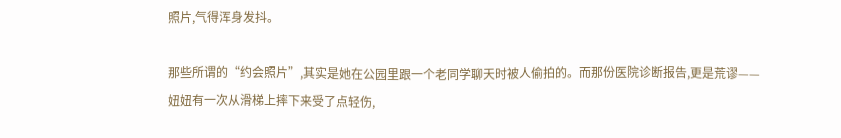照片,气得浑身发抖。

那些所谓的“约会照片”,其实是她在公园里跟一个老同学聊天时被人偷拍的。而那份医院诊断报告,更是荒谬——妞妞有一次从滑梯上摔下来受了点轻伤,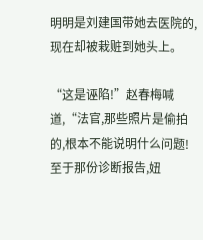明明是刘建国带她去医院的,现在却被栽赃到她头上。

“这是诬陷!”赵春梅喊道,“法官,那些照片是偷拍的,根本不能说明什么问题!至于那份诊断报告,妞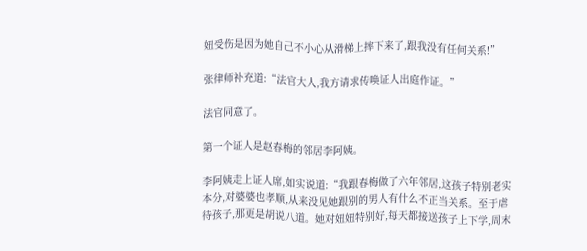妞受伤是因为她自己不小心从滑梯上摔下来了,跟我没有任何关系!”

张律师补充道:“法官大人,我方请求传唤证人出庭作证。”

法官同意了。

第一个证人是赵春梅的邻居李阿姨。

李阿姨走上证人席,如实说道:“我跟春梅做了六年邻居,这孩子特别老实本分,对婆婆也孝顺,从来没见她跟别的男人有什么不正当关系。至于虐待孩子,那更是胡说八道。她对妞妞特别好,每天都接送孩子上下学,周末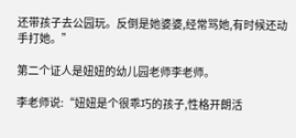还带孩子去公园玩。反倒是她婆婆,经常骂她,有时候还动手打她。”

第二个证人是妞妞的幼儿园老师李老师。

李老师说:“妞妞是个很乖巧的孩子,性格开朗活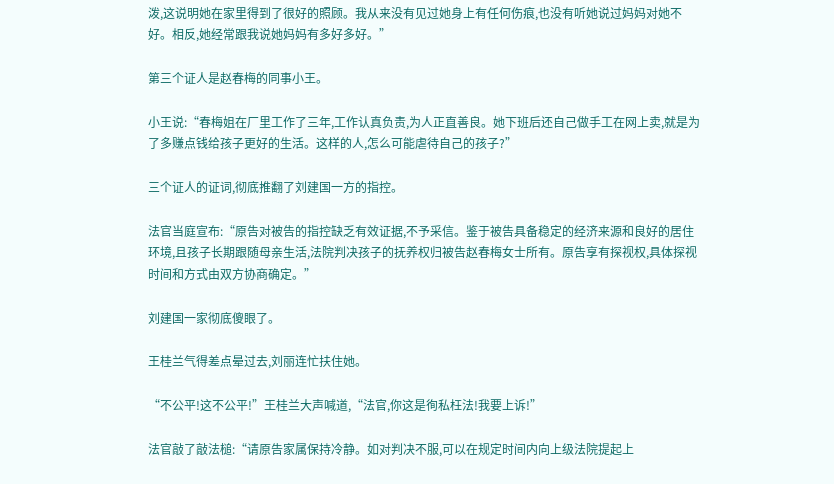泼,这说明她在家里得到了很好的照顾。我从来没有见过她身上有任何伤痕,也没有听她说过妈妈对她不好。相反,她经常跟我说她妈妈有多好多好。”

第三个证人是赵春梅的同事小王。

小王说:“春梅姐在厂里工作了三年,工作认真负责,为人正直善良。她下班后还自己做手工在网上卖,就是为了多赚点钱给孩子更好的生活。这样的人,怎么可能虐待自己的孩子?”

三个证人的证词,彻底推翻了刘建国一方的指控。

法官当庭宣布:“原告对被告的指控缺乏有效证据,不予采信。鉴于被告具备稳定的经济来源和良好的居住环境,且孩子长期跟随母亲生活,法院判决孩子的抚养权归被告赵春梅女士所有。原告享有探视权,具体探视时间和方式由双方协商确定。”

刘建国一家彻底傻眼了。

王桂兰气得差点晕过去,刘丽连忙扶住她。

“不公平!这不公平!”王桂兰大声喊道,“法官,你这是徇私枉法!我要上诉!”

法官敲了敲法槌:“请原告家属保持冷静。如对判决不服,可以在规定时间内向上级法院提起上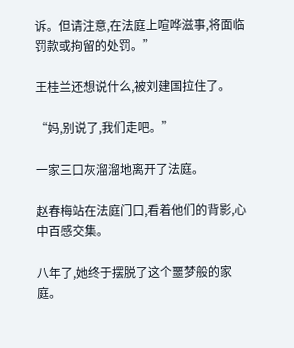诉。但请注意,在法庭上喧哗滋事,将面临罚款或拘留的处罚。”

王桂兰还想说什么,被刘建国拉住了。

“妈,别说了,我们走吧。”

一家三口灰溜溜地离开了法庭。

赵春梅站在法庭门口,看着他们的背影,心中百感交集。

八年了,她终于摆脱了这个噩梦般的家庭。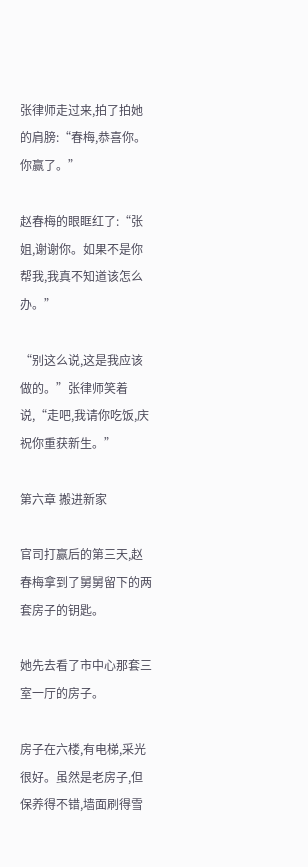张律师走过来,拍了拍她的肩膀:“春梅,恭喜你。你赢了。”

赵春梅的眼眶红了:“张姐,谢谢你。如果不是你帮我,我真不知道该怎么办。”

“别这么说,这是我应该做的。”张律师笑着说,“走吧,我请你吃饭,庆祝你重获新生。”

第六章 搬进新家

官司打赢后的第三天,赵春梅拿到了舅舅留下的两套房子的钥匙。

她先去看了市中心那套三室一厅的房子。

房子在六楼,有电梯,采光很好。虽然是老房子,但保养得不错,墙面刷得雪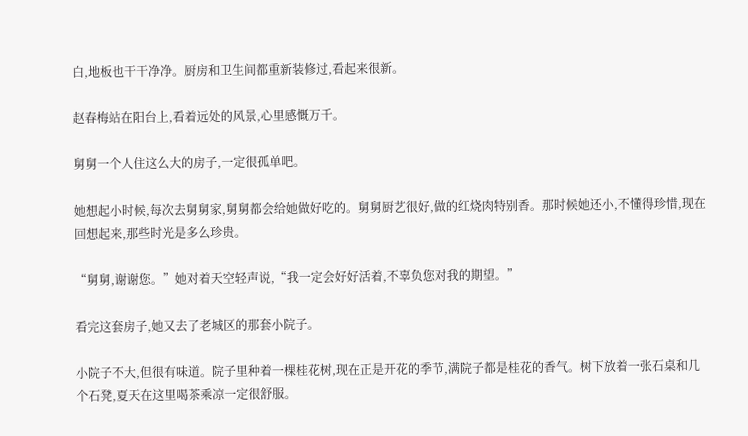白,地板也干干净净。厨房和卫生间都重新装修过,看起来很新。

赵春梅站在阳台上,看着远处的风景,心里感慨万千。

舅舅一个人住这么大的房子,一定很孤单吧。

她想起小时候,每次去舅舅家,舅舅都会给她做好吃的。舅舅厨艺很好,做的红烧肉特别香。那时候她还小,不懂得珍惜,现在回想起来,那些时光是多么珍贵。

“舅舅,谢谢您。”她对着天空轻声说,“我一定会好好活着,不辜负您对我的期望。”

看完这套房子,她又去了老城区的那套小院子。

小院子不大,但很有味道。院子里种着一棵桂花树,现在正是开花的季节,满院子都是桂花的香气。树下放着一张石桌和几个石凳,夏天在这里喝茶乘凉一定很舒服。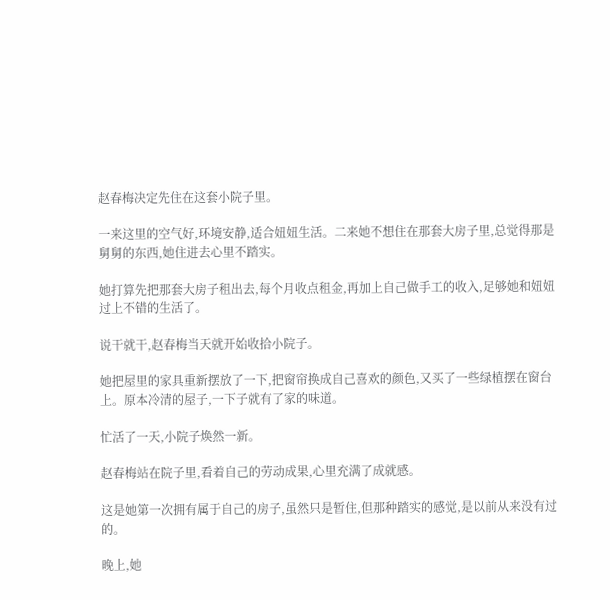赵春梅决定先住在这套小院子里。

一来这里的空气好,环境安静,适合妞妞生活。二来她不想住在那套大房子里,总觉得那是舅舅的东西,她住进去心里不踏实。

她打算先把那套大房子租出去,每个月收点租金,再加上自己做手工的收入,足够她和妞妞过上不错的生活了。

说干就干,赵春梅当天就开始收拾小院子。

她把屋里的家具重新摆放了一下,把窗帘换成自己喜欢的颜色,又买了一些绿植摆在窗台上。原本冷清的屋子,一下子就有了家的味道。

忙活了一天,小院子焕然一新。

赵春梅站在院子里,看着自己的劳动成果,心里充满了成就感。

这是她第一次拥有属于自己的房子,虽然只是暂住,但那种踏实的感觉,是以前从来没有过的。

晚上,她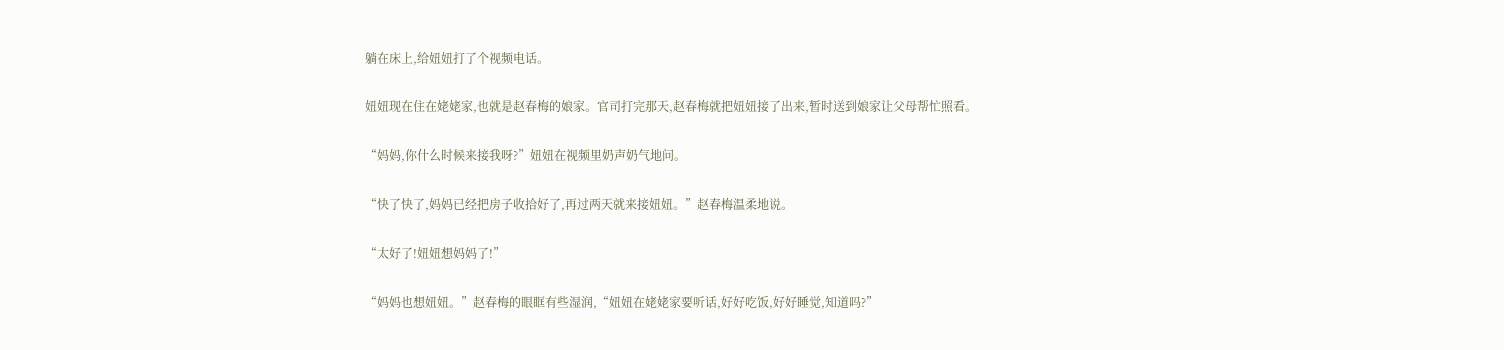躺在床上,给妞妞打了个视频电话。

妞妞现在住在姥姥家,也就是赵春梅的娘家。官司打完那天,赵春梅就把妞妞接了出来,暂时送到娘家让父母帮忙照看。

“妈妈,你什么时候来接我呀?”妞妞在视频里奶声奶气地问。

“快了快了,妈妈已经把房子收拾好了,再过两天就来接妞妞。”赵春梅温柔地说。

“太好了!妞妞想妈妈了!”

“妈妈也想妞妞。”赵春梅的眼眶有些湿润,“妞妞在姥姥家要听话,好好吃饭,好好睡觉,知道吗?”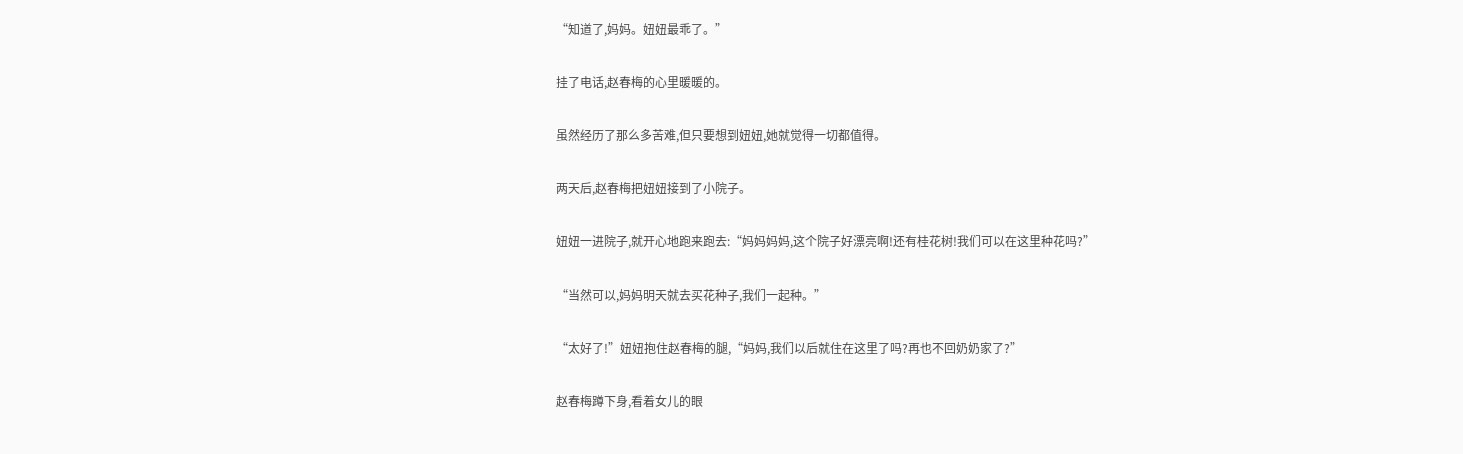“知道了,妈妈。妞妞最乖了。”

挂了电话,赵春梅的心里暖暖的。

虽然经历了那么多苦难,但只要想到妞妞,她就觉得一切都值得。

两天后,赵春梅把妞妞接到了小院子。

妞妞一进院子,就开心地跑来跑去:“妈妈妈妈,这个院子好漂亮啊!还有桂花树!我们可以在这里种花吗?”

“当然可以,妈妈明天就去买花种子,我们一起种。”

“太好了!”妞妞抱住赵春梅的腿,“妈妈,我们以后就住在这里了吗?再也不回奶奶家了?”

赵春梅蹲下身,看着女儿的眼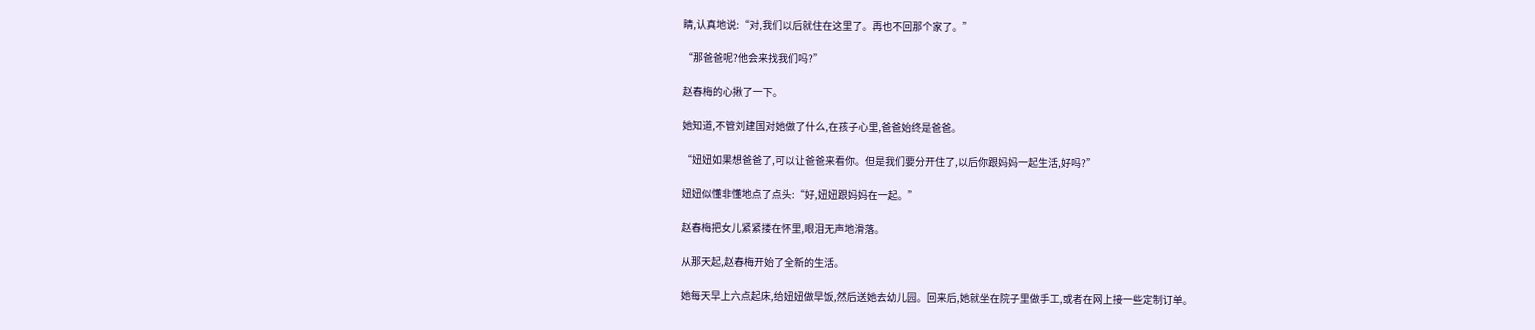睛,认真地说:“对,我们以后就住在这里了。再也不回那个家了。”

“那爸爸呢?他会来找我们吗?”

赵春梅的心揪了一下。

她知道,不管刘建国对她做了什么,在孩子心里,爸爸始终是爸爸。

“妞妞如果想爸爸了,可以让爸爸来看你。但是我们要分开住了,以后你跟妈妈一起生活,好吗?”

妞妞似懂非懂地点了点头:“好,妞妞跟妈妈在一起。”

赵春梅把女儿紧紧搂在怀里,眼泪无声地滑落。

从那天起,赵春梅开始了全新的生活。

她每天早上六点起床,给妞妞做早饭,然后送她去幼儿园。回来后,她就坐在院子里做手工,或者在网上接一些定制订单。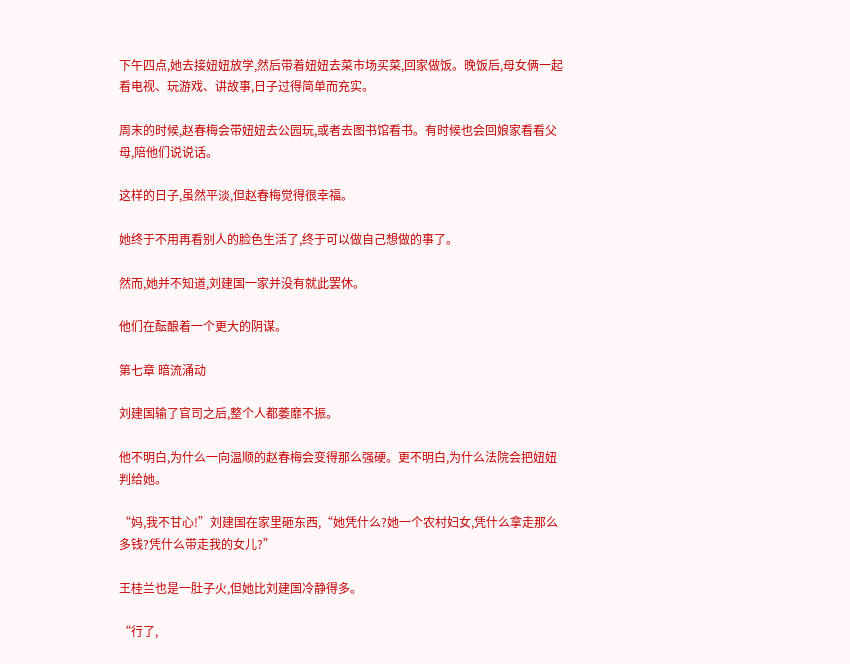下午四点,她去接妞妞放学,然后带着妞妞去菜市场买菜,回家做饭。晚饭后,母女俩一起看电视、玩游戏、讲故事,日子过得简单而充实。

周末的时候,赵春梅会带妞妞去公园玩,或者去图书馆看书。有时候也会回娘家看看父母,陪他们说说话。

这样的日子,虽然平淡,但赵春梅觉得很幸福。

她终于不用再看别人的脸色生活了,终于可以做自己想做的事了。

然而,她并不知道,刘建国一家并没有就此罢休。

他们在酝酿着一个更大的阴谋。

第七章 暗流涌动

刘建国输了官司之后,整个人都萎靡不振。

他不明白,为什么一向温顺的赵春梅会变得那么强硬。更不明白,为什么法院会把妞妞判给她。

“妈,我不甘心!”刘建国在家里砸东西,“她凭什么?她一个农村妇女,凭什么拿走那么多钱?凭什么带走我的女儿?”

王桂兰也是一肚子火,但她比刘建国冷静得多。

“行了,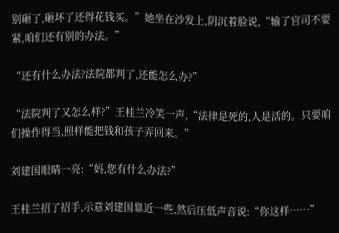别砸了,砸坏了还得花钱买。”她坐在沙发上,阴沉着脸说,“输了官司不要紧,咱们还有别的办法。”

“还有什么办法?法院都判了,还能怎么办?”

“法院判了又怎么样?”王桂兰冷笑一声,“法律是死的,人是活的。只要咱们操作得当,照样能把钱和孩子弄回来。”

刘建国眼睛一亮:“妈,您有什么办法?”

王桂兰招了招手,示意刘建国靠近一些,然后压低声音说:“你这样……”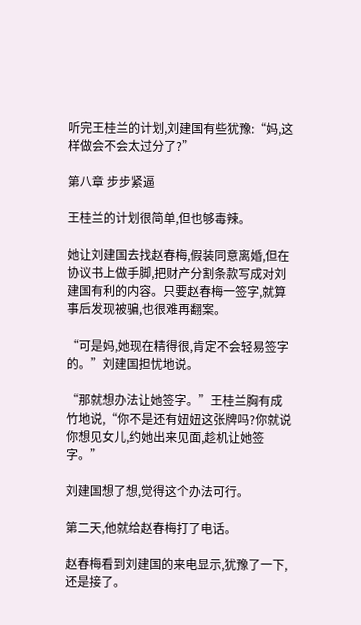听完王桂兰的计划,刘建国有些犹豫:“妈,这样做会不会太过分了?”

第八章 步步紧逼

王桂兰的计划很简单,但也够毒辣。

她让刘建国去找赵春梅,假装同意离婚,但在协议书上做手脚,把财产分割条款写成对刘建国有利的内容。只要赵春梅一签字,就算事后发现被骗,也很难再翻案。

“可是妈,她现在精得很,肯定不会轻易签字的。”刘建国担忧地说。

“那就想办法让她签字。”王桂兰胸有成竹地说,“你不是还有妞妞这张牌吗?你就说你想见女儿,约她出来见面,趁机让她签字。”

刘建国想了想,觉得这个办法可行。

第二天,他就给赵春梅打了电话。

赵春梅看到刘建国的来电显示,犹豫了一下,还是接了。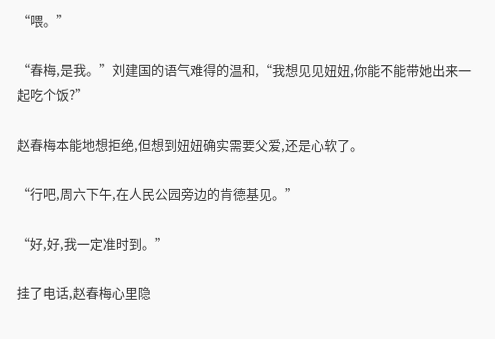“喂。”

“春梅,是我。”刘建国的语气难得的温和,“我想见见妞妞,你能不能带她出来一起吃个饭?”

赵春梅本能地想拒绝,但想到妞妞确实需要父爱,还是心软了。

“行吧,周六下午,在人民公园旁边的肯德基见。”

“好,好,我一定准时到。”

挂了电话,赵春梅心里隐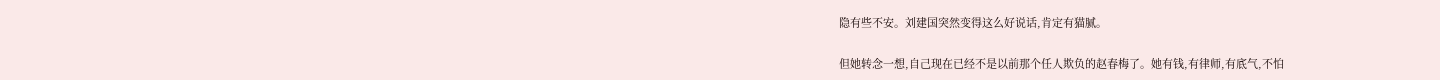隐有些不安。刘建国突然变得这么好说话,肯定有猫腻。

但她转念一想,自己现在已经不是以前那个任人欺负的赵春梅了。她有钱,有律师,有底气,不怕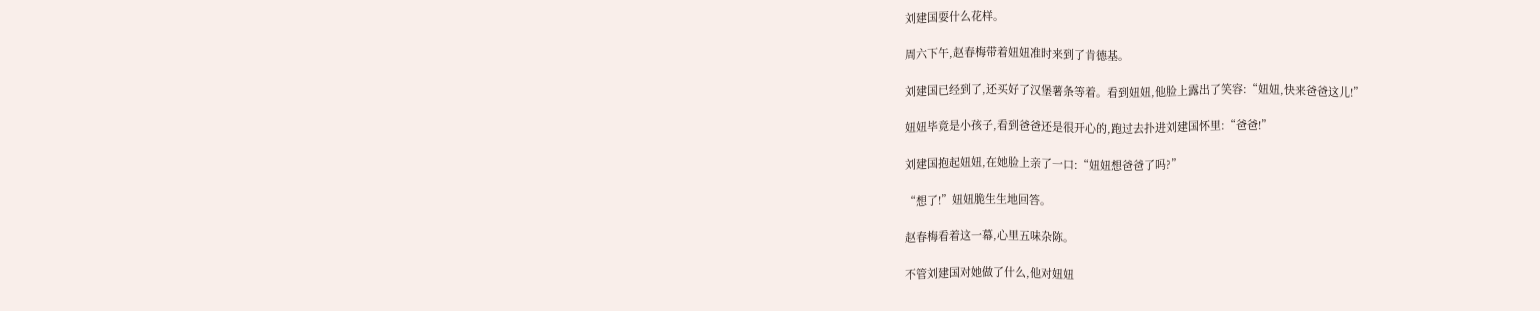刘建国耍什么花样。

周六下午,赵春梅带着妞妞准时来到了肯德基。

刘建国已经到了,还买好了汉堡薯条等着。看到妞妞,他脸上露出了笑容:“妞妞,快来爸爸这儿!”

妞妞毕竟是小孩子,看到爸爸还是很开心的,跑过去扑进刘建国怀里:“爸爸!”

刘建国抱起妞妞,在她脸上亲了一口:“妞妞想爸爸了吗?”

“想了!”妞妞脆生生地回答。

赵春梅看着这一幕,心里五味杂陈。

不管刘建国对她做了什么,他对妞妞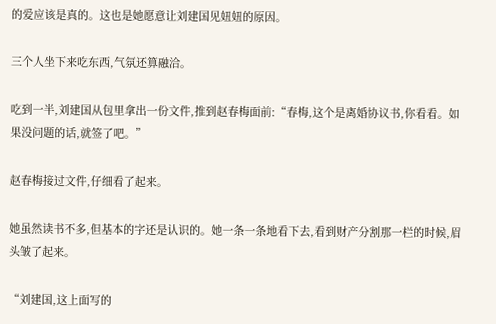的爱应该是真的。这也是她愿意让刘建国见妞妞的原因。

三个人坐下来吃东西,气氛还算融洽。

吃到一半,刘建国从包里拿出一份文件,推到赵春梅面前:“春梅,这个是离婚协议书,你看看。如果没问题的话,就签了吧。”

赵春梅接过文件,仔细看了起来。

她虽然读书不多,但基本的字还是认识的。她一条一条地看下去,看到财产分割那一栏的时候,眉头皱了起来。

“刘建国,这上面写的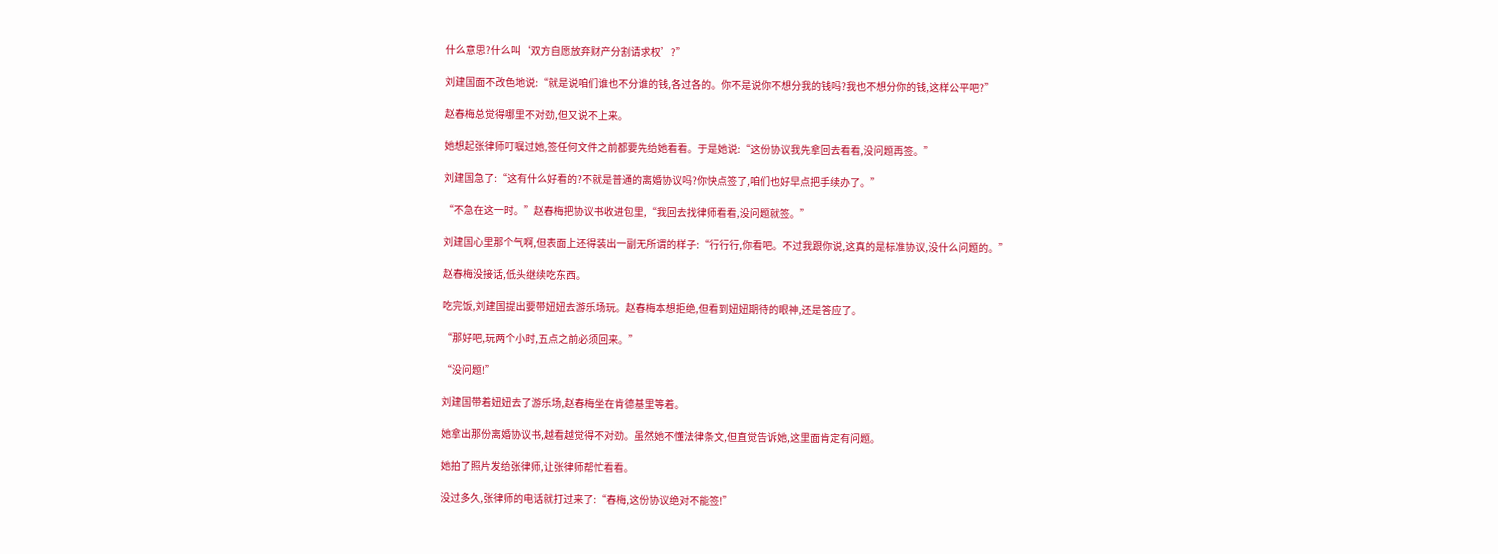什么意思?什么叫‘双方自愿放弃财产分割请求权’?”

刘建国面不改色地说:“就是说咱们谁也不分谁的钱,各过各的。你不是说你不想分我的钱吗?我也不想分你的钱,这样公平吧?”

赵春梅总觉得哪里不对劲,但又说不上来。

她想起张律师叮嘱过她,签任何文件之前都要先给她看看。于是她说:“这份协议我先拿回去看看,没问题再签。”

刘建国急了:“这有什么好看的?不就是普通的离婚协议吗?你快点签了,咱们也好早点把手续办了。”

“不急在这一时。”赵春梅把协议书收进包里,“我回去找律师看看,没问题就签。”

刘建国心里那个气啊,但表面上还得装出一副无所谓的样子:“行行行,你看吧。不过我跟你说,这真的是标准协议,没什么问题的。”

赵春梅没接话,低头继续吃东西。

吃完饭,刘建国提出要带妞妞去游乐场玩。赵春梅本想拒绝,但看到妞妞期待的眼神,还是答应了。

“那好吧,玩两个小时,五点之前必须回来。”

“没问题!”

刘建国带着妞妞去了游乐场,赵春梅坐在肯德基里等着。

她拿出那份离婚协议书,越看越觉得不对劲。虽然她不懂法律条文,但直觉告诉她,这里面肯定有问题。

她拍了照片发给张律师,让张律师帮忙看看。

没过多久,张律师的电话就打过来了:“春梅,这份协议绝对不能签!”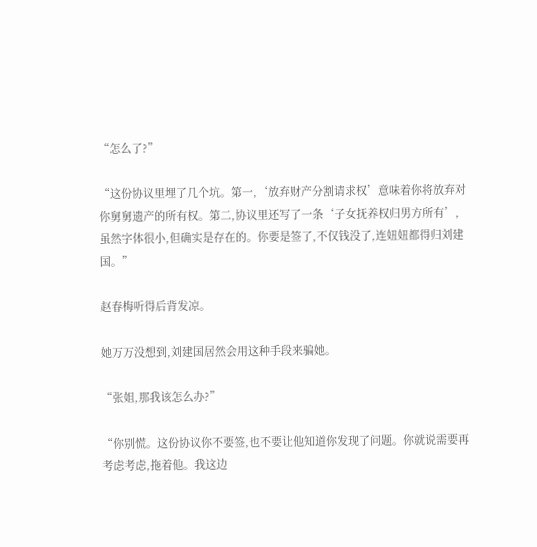“怎么了?”

“这份协议里埋了几个坑。第一,‘放弃财产分割请求权’意味着你将放弃对你舅舅遗产的所有权。第二,协议里还写了一条‘子女抚养权归男方所有’,虽然字体很小,但确实是存在的。你要是签了,不仅钱没了,连妞妞都得归刘建国。”

赵春梅听得后背发凉。

她万万没想到,刘建国居然会用这种手段来骗她。

“张姐,那我该怎么办?”

“你别慌。这份协议你不要签,也不要让他知道你发现了问题。你就说需要再考虑考虑,拖着他。我这边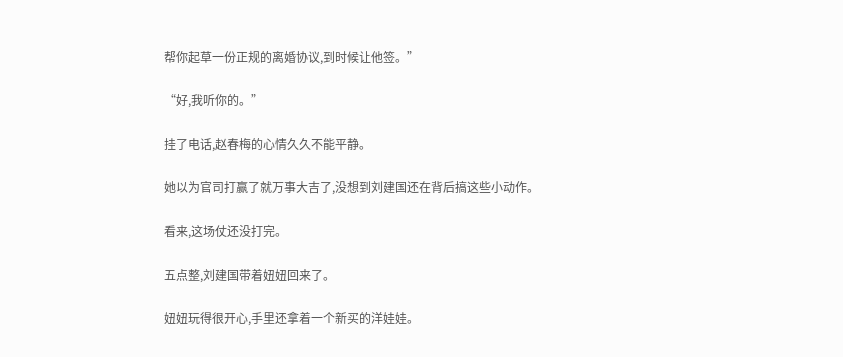帮你起草一份正规的离婚协议,到时候让他签。”

“好,我听你的。”

挂了电话,赵春梅的心情久久不能平静。

她以为官司打赢了就万事大吉了,没想到刘建国还在背后搞这些小动作。

看来,这场仗还没打完。

五点整,刘建国带着妞妞回来了。

妞妞玩得很开心,手里还拿着一个新买的洋娃娃。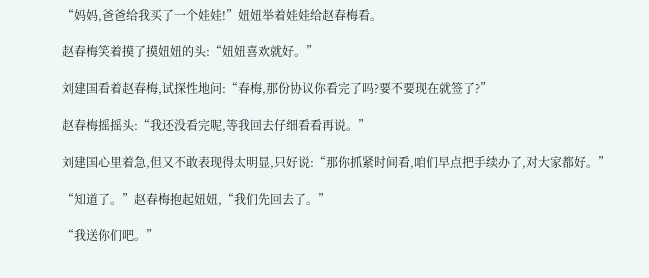“妈妈,爸爸给我买了一个娃娃!”妞妞举着娃娃给赵春梅看。

赵春梅笑着摸了摸妞妞的头:“妞妞喜欢就好。”

刘建国看着赵春梅,试探性地问:“春梅,那份协议你看完了吗?要不要现在就签了?”

赵春梅摇摇头:“我还没看完呢,等我回去仔细看看再说。”

刘建国心里着急,但又不敢表现得太明显,只好说:“那你抓紧时间看,咱们早点把手续办了,对大家都好。”

“知道了。”赵春梅抱起妞妞,“我们先回去了。”

“我送你们吧。”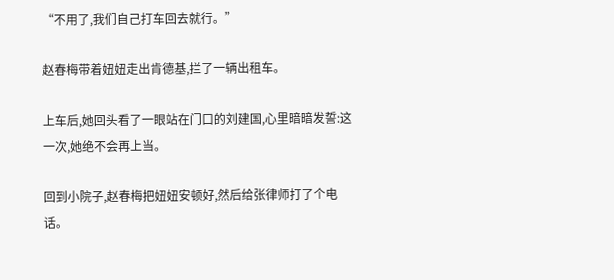“不用了,我们自己打车回去就行。”

赵春梅带着妞妞走出肯德基,拦了一辆出租车。

上车后,她回头看了一眼站在门口的刘建国,心里暗暗发誓:这一次,她绝不会再上当。

回到小院子,赵春梅把妞妞安顿好,然后给张律师打了个电话。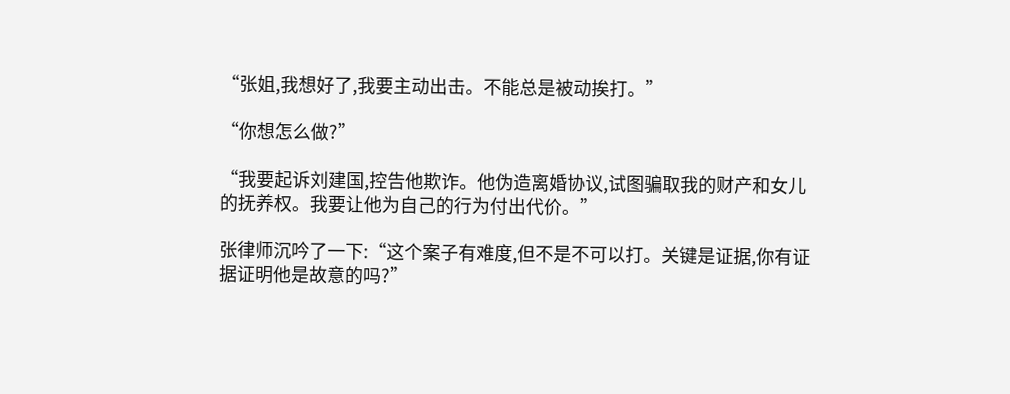“张姐,我想好了,我要主动出击。不能总是被动挨打。”

“你想怎么做?”

“我要起诉刘建国,控告他欺诈。他伪造离婚协议,试图骗取我的财产和女儿的抚养权。我要让他为自己的行为付出代价。”

张律师沉吟了一下:“这个案子有难度,但不是不可以打。关键是证据,你有证据证明他是故意的吗?”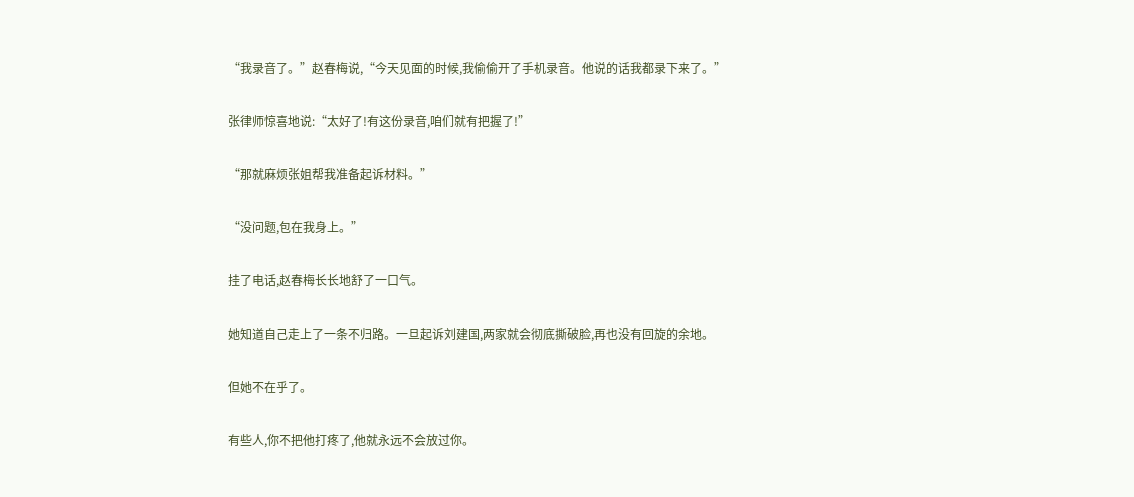“我录音了。”赵春梅说,“今天见面的时候,我偷偷开了手机录音。他说的话我都录下来了。”

张律师惊喜地说:“太好了!有这份录音,咱们就有把握了!”

“那就麻烦张姐帮我准备起诉材料。”

“没问题,包在我身上。”

挂了电话,赵春梅长长地舒了一口气。

她知道自己走上了一条不归路。一旦起诉刘建国,两家就会彻底撕破脸,再也没有回旋的余地。

但她不在乎了。

有些人,你不把他打疼了,他就永远不会放过你。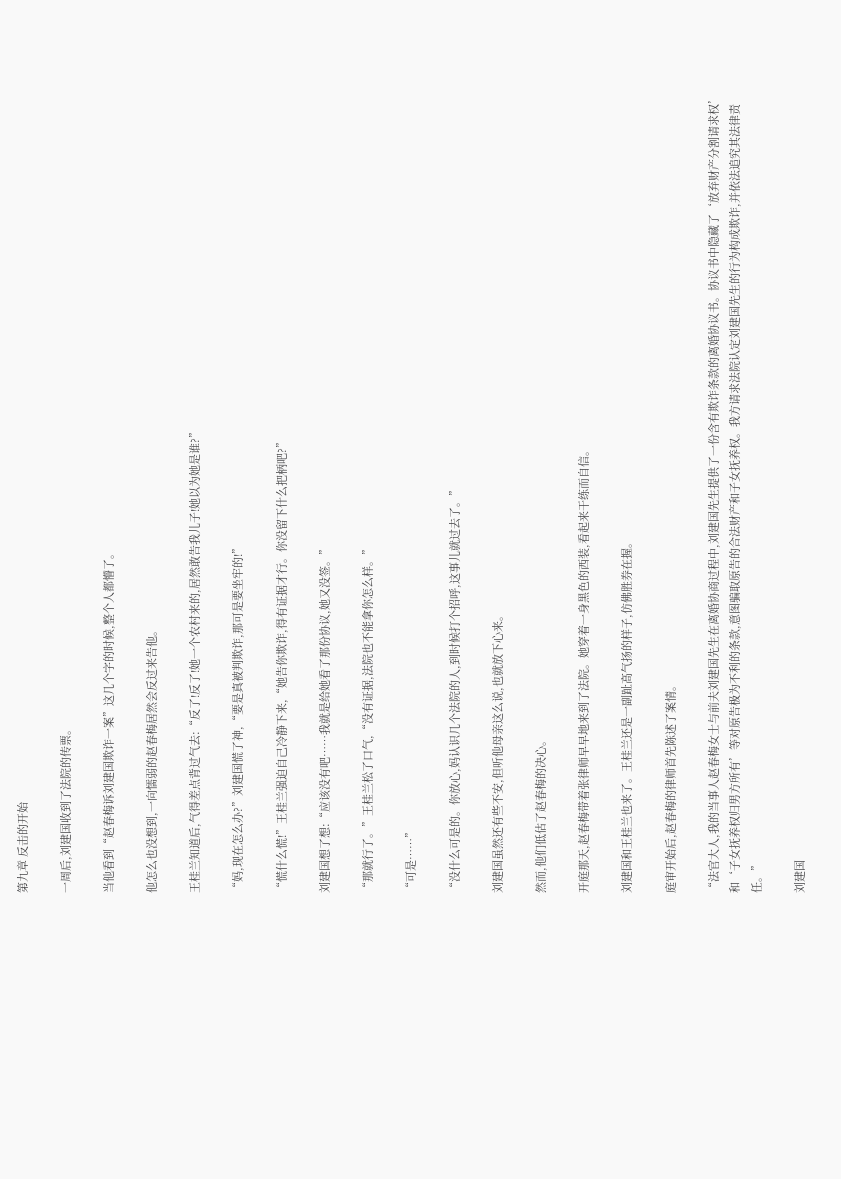第九章 反击的开始

一周后,刘建国收到了法院的传票。

当他看到“赵春梅诉刘建国欺诈一案”这几个字的时候,整个人都懵了。

他怎么也没想到,一向懦弱的赵春梅居然会反过来告他。

王桂兰知道后,气得差点背过气去:“反了!反了!她一个农村来的,居然敢告我儿子!她以为她是谁?”

“妈,现在怎么办?”刘建国慌了神,“要是真被判欺诈,那可是要坐牢的!”

“慌什么慌!”王桂兰强迫自己冷静下来,“她告你欺诈,得有证据才行。你没留下什么把柄吧?”

刘建国想了想:“应该没有吧……我就是给她看了那份协议,她又没签。”

“那就行了。”王桂兰松了口气,“没有证据,法院也不能拿你怎么样。”

“可是……”

“没什么可是的。你放心,妈认识几个法院的人,到时候打个招呼,这事儿就过去了。”

刘建国虽然还有些不安,但听他母亲这么说,也就放下心来。

然而,他们低估了赵春梅的决心。

开庭那天,赵春梅带着张律师早早地来到了法院。她穿着一身黑色的西装,看起来干练而自信。

刘建国和王桂兰也来了。王桂兰还是一副趾高气扬的样子,仿佛胜券在握。

庭审开始后,赵春梅的律师首先陈述了案情。

“法官大人,我的当事人赵春梅女士与前夫刘建国先生在离婚协商过程中,刘建国先生提供了一份含有欺诈条款的离婚协议书。协议书中隐藏了‘放弃财产分割请求权’和‘子女抚养权归男方所有’等对原告极为不利的条款,意图骗取原告的合法财产和子女抚养权。我方请求法院认定刘建国先生的行为构成欺诈,并依法追究其法律责任。”

刘建国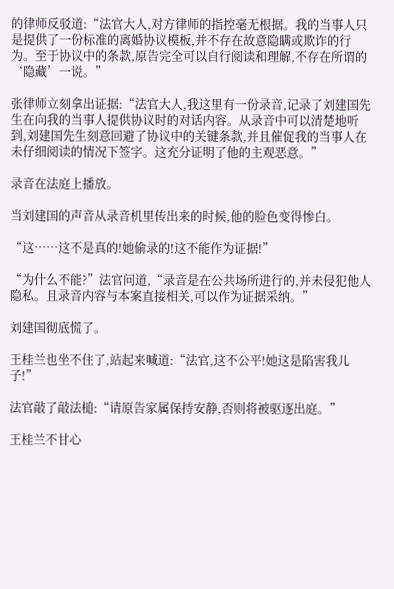的律师反驳道:“法官大人,对方律师的指控毫无根据。我的当事人只是提供了一份标准的离婚协议模板,并不存在故意隐瞒或欺诈的行为。至于协议中的条款,原告完全可以自行阅读和理解,不存在所谓的‘隐藏’一说。”

张律师立刻拿出证据:“法官大人,我这里有一份录音,记录了刘建国先生在向我的当事人提供协议时的对话内容。从录音中可以清楚地听到,刘建国先生刻意回避了协议中的关键条款,并且催促我的当事人在未仔细阅读的情况下签字。这充分证明了他的主观恶意。”

录音在法庭上播放。

当刘建国的声音从录音机里传出来的时候,他的脸色变得惨白。

“这……这不是真的!她偷录的!这不能作为证据!”

“为什么不能?”法官问道,“录音是在公共场所进行的,并未侵犯他人隐私。且录音内容与本案直接相关,可以作为证据采纳。”

刘建国彻底慌了。

王桂兰也坐不住了,站起来喊道:“法官,这不公平!她这是陷害我儿子!”

法官敲了敲法槌:“请原告家属保持安静,否则将被驱逐出庭。”

王桂兰不甘心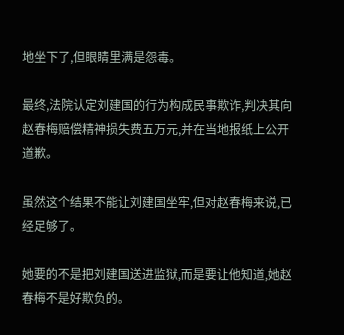地坐下了,但眼睛里满是怨毒。

最终,法院认定刘建国的行为构成民事欺诈,判决其向赵春梅赔偿精神损失费五万元,并在当地报纸上公开道歉。

虽然这个结果不能让刘建国坐牢,但对赵春梅来说,已经足够了。

她要的不是把刘建国送进监狱,而是要让他知道,她赵春梅不是好欺负的。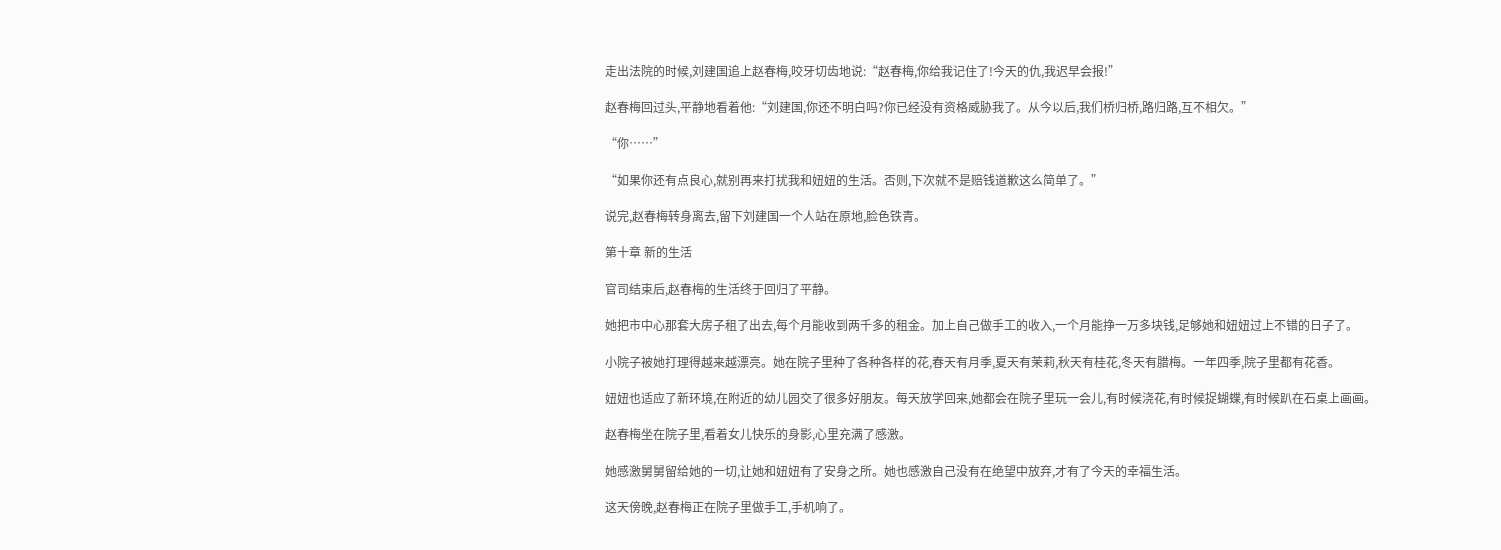走出法院的时候,刘建国追上赵春梅,咬牙切齿地说:“赵春梅,你给我记住了!今天的仇,我迟早会报!”

赵春梅回过头,平静地看着他:“刘建国,你还不明白吗?你已经没有资格威胁我了。从今以后,我们桥归桥,路归路,互不相欠。”

“你……”

“如果你还有点良心,就别再来打扰我和妞妞的生活。否则,下次就不是赔钱道歉这么简单了。”

说完,赵春梅转身离去,留下刘建国一个人站在原地,脸色铁青。

第十章 新的生活

官司结束后,赵春梅的生活终于回归了平静。

她把市中心那套大房子租了出去,每个月能收到两千多的租金。加上自己做手工的收入,一个月能挣一万多块钱,足够她和妞妞过上不错的日子了。

小院子被她打理得越来越漂亮。她在院子里种了各种各样的花,春天有月季,夏天有茉莉,秋天有桂花,冬天有腊梅。一年四季,院子里都有花香。

妞妞也适应了新环境,在附近的幼儿园交了很多好朋友。每天放学回来,她都会在院子里玩一会儿,有时候浇花,有时候捉蝴蝶,有时候趴在石桌上画画。

赵春梅坐在院子里,看着女儿快乐的身影,心里充满了感激。

她感激舅舅留给她的一切,让她和妞妞有了安身之所。她也感激自己没有在绝望中放弃,才有了今天的幸福生活。

这天傍晚,赵春梅正在院子里做手工,手机响了。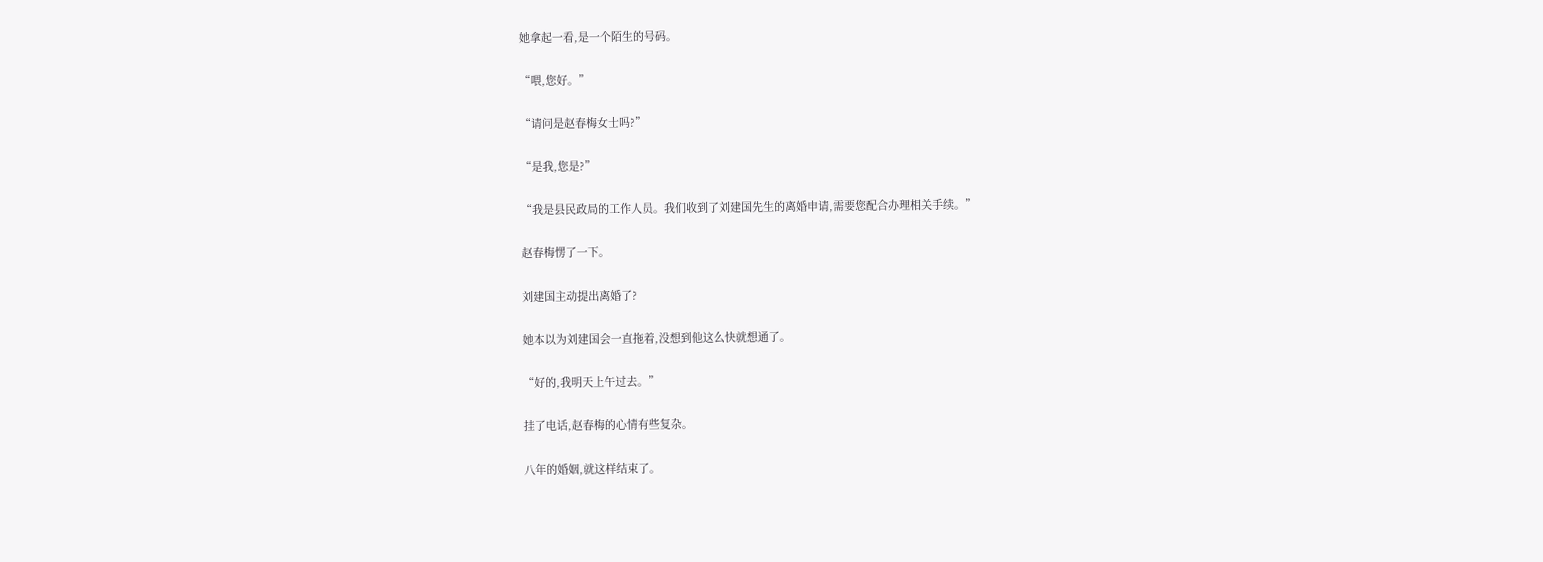她拿起一看,是一个陌生的号码。

“喂,您好。”

“请问是赵春梅女士吗?”

“是我,您是?”

“我是县民政局的工作人员。我们收到了刘建国先生的离婚申请,需要您配合办理相关手续。”

赵春梅愣了一下。

刘建国主动提出离婚了?

她本以为刘建国会一直拖着,没想到他这么快就想通了。

“好的,我明天上午过去。”

挂了电话,赵春梅的心情有些复杂。

八年的婚姻,就这样结束了。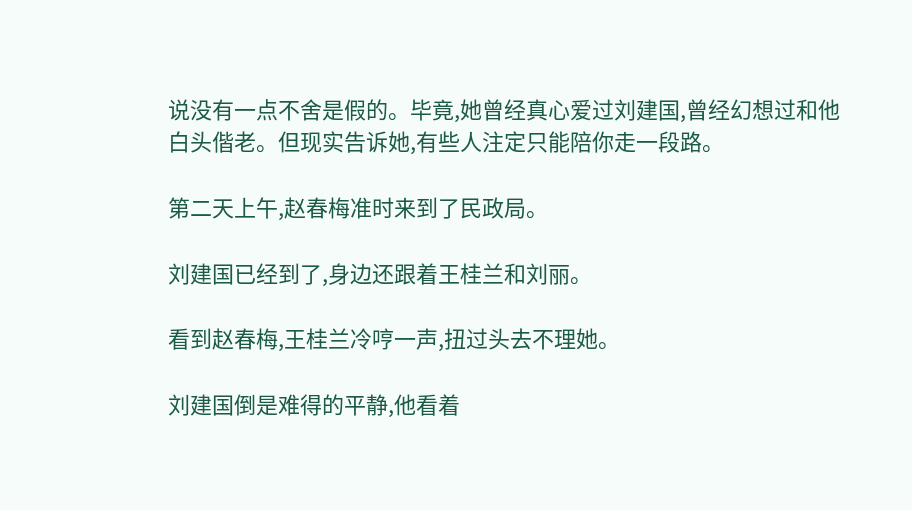说没有一点不舍是假的。毕竟,她曾经真心爱过刘建国,曾经幻想过和他白头偕老。但现实告诉她,有些人注定只能陪你走一段路。

第二天上午,赵春梅准时来到了民政局。

刘建国已经到了,身边还跟着王桂兰和刘丽。

看到赵春梅,王桂兰冷哼一声,扭过头去不理她。

刘建国倒是难得的平静,他看着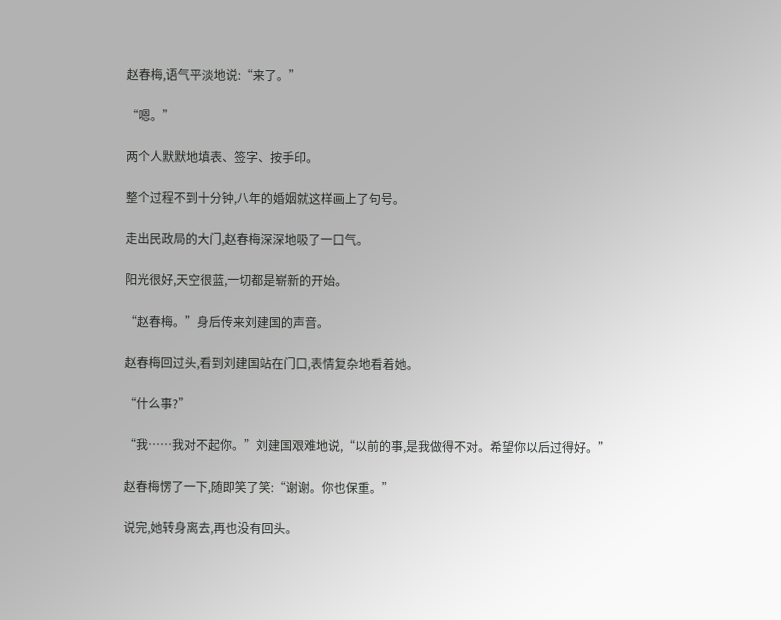赵春梅,语气平淡地说:“来了。”

“嗯。”

两个人默默地填表、签字、按手印。

整个过程不到十分钟,八年的婚姻就这样画上了句号。

走出民政局的大门,赵春梅深深地吸了一口气。

阳光很好,天空很蓝,一切都是崭新的开始。

“赵春梅。”身后传来刘建国的声音。

赵春梅回过头,看到刘建国站在门口,表情复杂地看着她。

“什么事?”

“我……我对不起你。”刘建国艰难地说,“以前的事,是我做得不对。希望你以后过得好。”

赵春梅愣了一下,随即笑了笑:“谢谢。你也保重。”

说完,她转身离去,再也没有回头。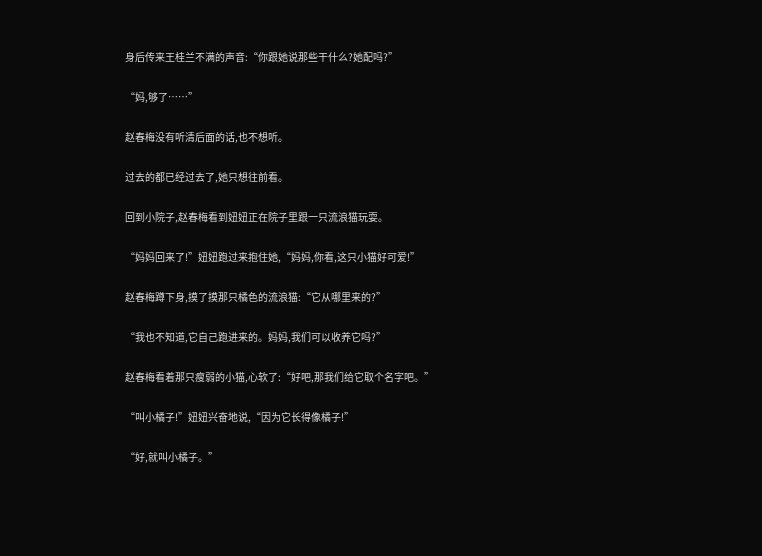身后传来王桂兰不满的声音:“你跟她说那些干什么?她配吗?”

“妈,够了……”

赵春梅没有听清后面的话,也不想听。

过去的都已经过去了,她只想往前看。

回到小院子,赵春梅看到妞妞正在院子里跟一只流浪猫玩耍。

“妈妈回来了!”妞妞跑过来抱住她,“妈妈,你看,这只小猫好可爱!”

赵春梅蹲下身,摸了摸那只橘色的流浪猫:“它从哪里来的?”

“我也不知道,它自己跑进来的。妈妈,我们可以收养它吗?”

赵春梅看着那只瘦弱的小猫,心软了:“好吧,那我们给它取个名字吧。”

“叫小橘子!”妞妞兴奋地说,“因为它长得像橘子!”

“好,就叫小橘子。”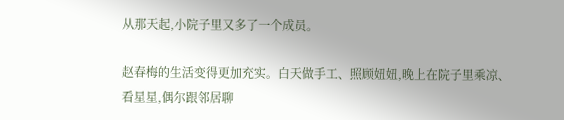从那天起,小院子里又多了一个成员。

赵春梅的生活变得更加充实。白天做手工、照顾妞妞,晚上在院子里乘凉、看星星,偶尔跟邻居聊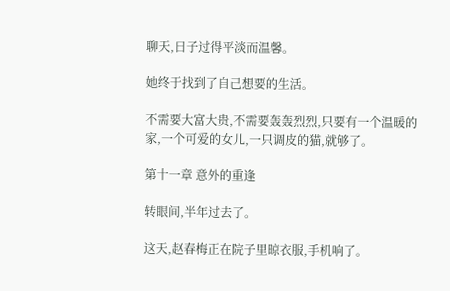聊天,日子过得平淡而温馨。

她终于找到了自己想要的生活。

不需要大富大贵,不需要轰轰烈烈,只要有一个温暖的家,一个可爱的女儿,一只调皮的猫,就够了。

第十一章 意外的重逢

转眼间,半年过去了。

这天,赵春梅正在院子里晾衣服,手机响了。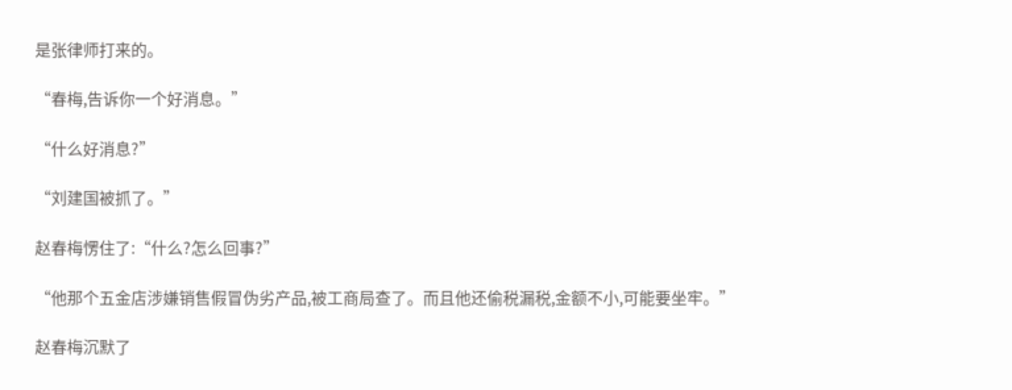是张律师打来的。

“春梅,告诉你一个好消息。”

“什么好消息?”

“刘建国被抓了。”

赵春梅愣住了:“什么?怎么回事?”

“他那个五金店涉嫌销售假冒伪劣产品,被工商局查了。而且他还偷税漏税,金额不小,可能要坐牢。”

赵春梅沉默了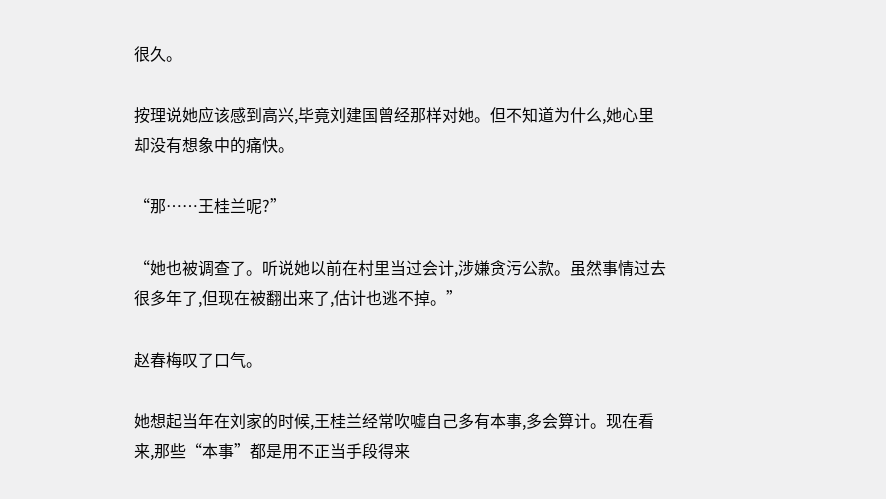很久。

按理说她应该感到高兴,毕竟刘建国曾经那样对她。但不知道为什么,她心里却没有想象中的痛快。

“那……王桂兰呢?”

“她也被调查了。听说她以前在村里当过会计,涉嫌贪污公款。虽然事情过去很多年了,但现在被翻出来了,估计也逃不掉。”

赵春梅叹了口气。

她想起当年在刘家的时候,王桂兰经常吹嘘自己多有本事,多会算计。现在看来,那些“本事”都是用不正当手段得来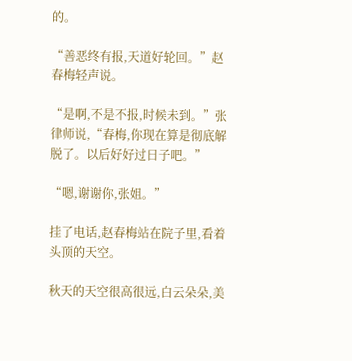的。

“善恶终有报,天道好轮回。”赵春梅轻声说。

“是啊,不是不报,时候未到。”张律师说,“春梅,你现在算是彻底解脱了。以后好好过日子吧。”

“嗯,谢谢你,张姐。”

挂了电话,赵春梅站在院子里,看着头顶的天空。

秋天的天空很高很远,白云朵朵,美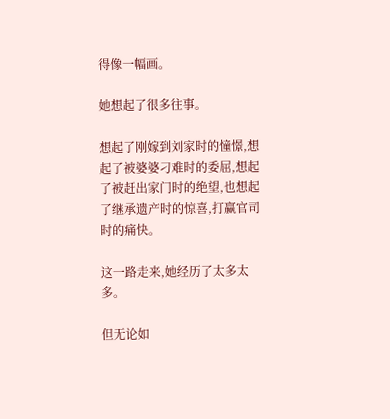得像一幅画。

她想起了很多往事。

想起了刚嫁到刘家时的憧憬,想起了被婆婆刁难时的委屈,想起了被赶出家门时的绝望,也想起了继承遗产时的惊喜,打赢官司时的痛快。

这一路走来,她经历了太多太多。

但无论如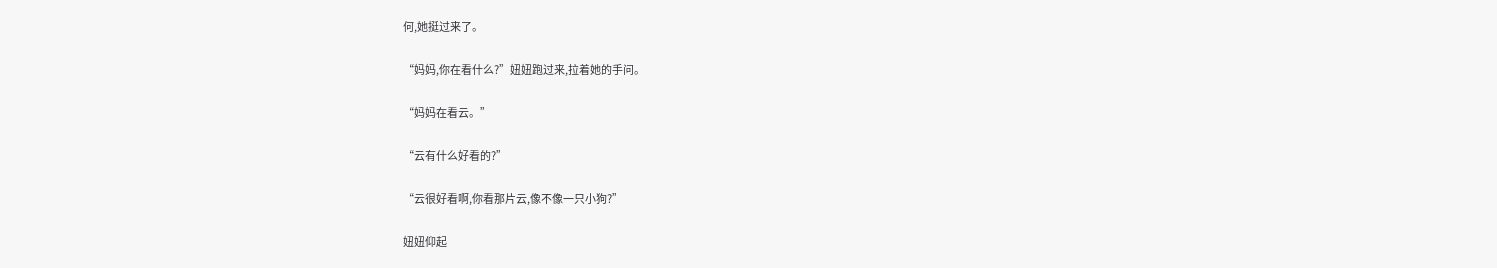何,她挺过来了。

“妈妈,你在看什么?”妞妞跑过来,拉着她的手问。

“妈妈在看云。”

“云有什么好看的?”

“云很好看啊,你看那片云,像不像一只小狗?”

妞妞仰起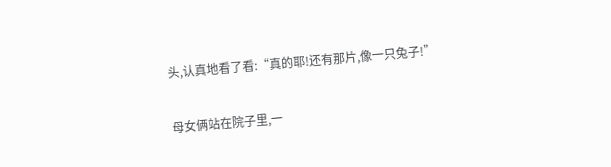头,认真地看了看:“真的耶!还有那片,像一只兔子!”

母女俩站在院子里,一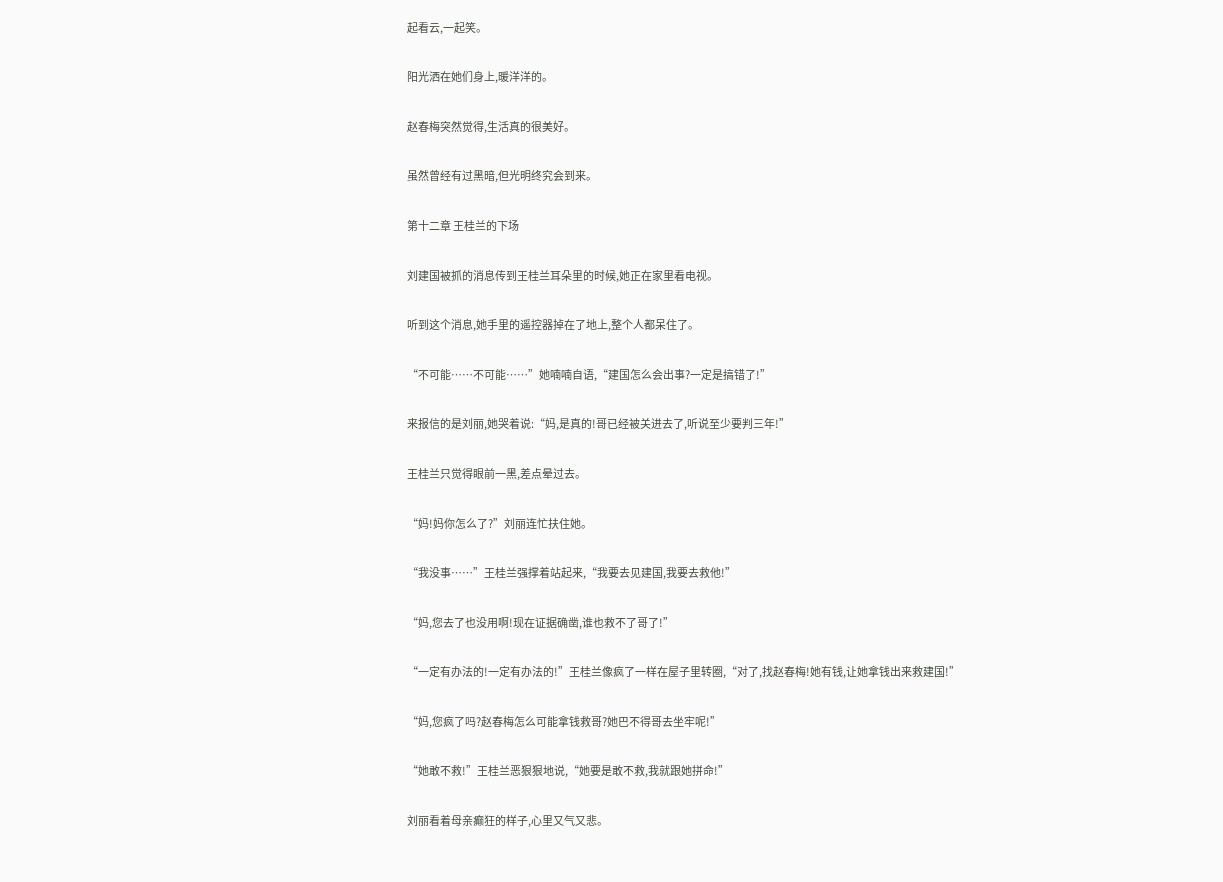起看云,一起笑。

阳光洒在她们身上,暖洋洋的。

赵春梅突然觉得,生活真的很美好。

虽然曾经有过黑暗,但光明终究会到来。

第十二章 王桂兰的下场

刘建国被抓的消息传到王桂兰耳朵里的时候,她正在家里看电视。

听到这个消息,她手里的遥控器掉在了地上,整个人都呆住了。

“不可能……不可能……”她喃喃自语,“建国怎么会出事?一定是搞错了!”

来报信的是刘丽,她哭着说:“妈,是真的!哥已经被关进去了,听说至少要判三年!”

王桂兰只觉得眼前一黑,差点晕过去。

“妈!妈你怎么了?”刘丽连忙扶住她。

“我没事……”王桂兰强撑着站起来,“我要去见建国,我要去救他!”

“妈,您去了也没用啊!现在证据确凿,谁也救不了哥了!”

“一定有办法的!一定有办法的!”王桂兰像疯了一样在屋子里转圈,“对了,找赵春梅!她有钱,让她拿钱出来救建国!”

“妈,您疯了吗?赵春梅怎么可能拿钱救哥?她巴不得哥去坐牢呢!”

“她敢不救!”王桂兰恶狠狠地说,“她要是敢不救,我就跟她拼命!”

刘丽看着母亲癫狂的样子,心里又气又悲。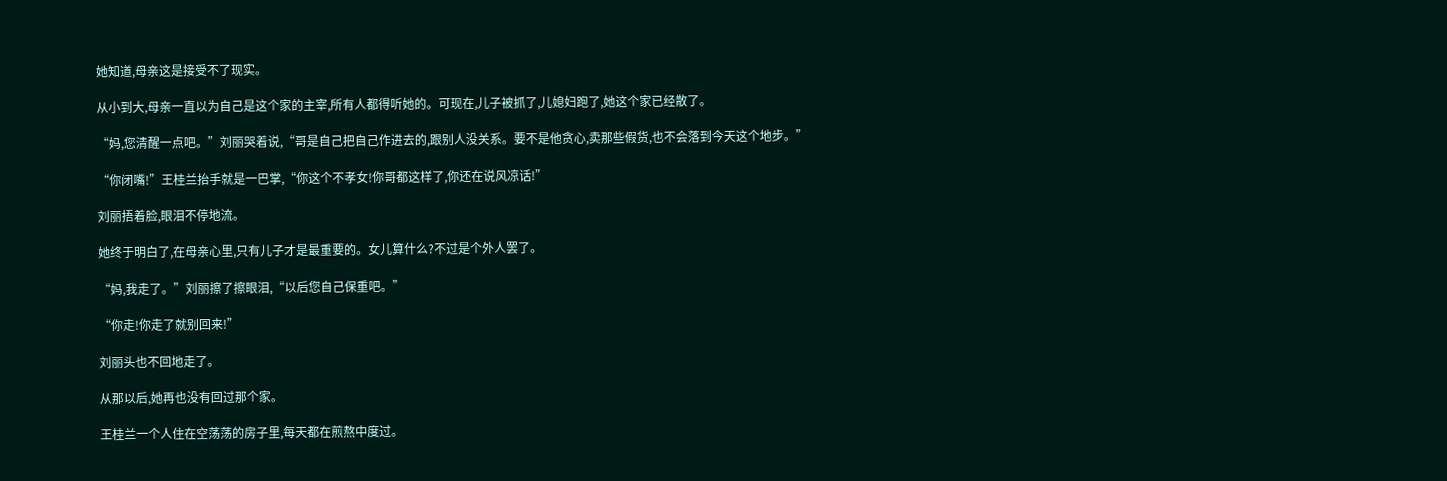她知道,母亲这是接受不了现实。

从小到大,母亲一直以为自己是这个家的主宰,所有人都得听她的。可现在,儿子被抓了,儿媳妇跑了,她这个家已经散了。

“妈,您清醒一点吧。”刘丽哭着说,“哥是自己把自己作进去的,跟别人没关系。要不是他贪心,卖那些假货,也不会落到今天这个地步。”

“你闭嘴!”王桂兰抬手就是一巴掌,“你这个不孝女!你哥都这样了,你还在说风凉话!”

刘丽捂着脸,眼泪不停地流。

她终于明白了,在母亲心里,只有儿子才是最重要的。女儿算什么?不过是个外人罢了。

“妈,我走了。”刘丽擦了擦眼泪,“以后您自己保重吧。”

“你走!你走了就别回来!”

刘丽头也不回地走了。

从那以后,她再也没有回过那个家。

王桂兰一个人住在空荡荡的房子里,每天都在煎熬中度过。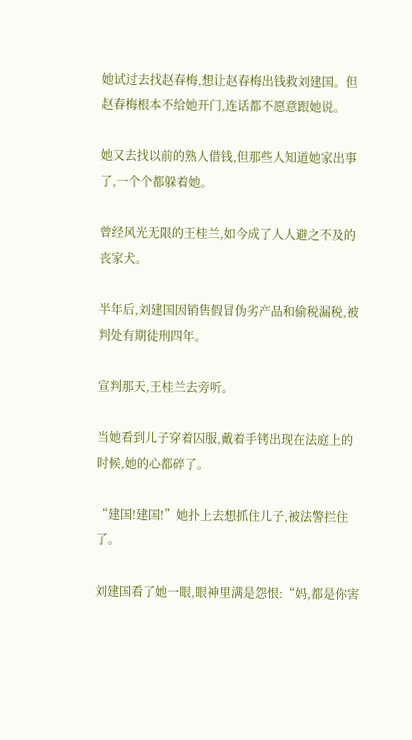她试过去找赵春梅,想让赵春梅出钱救刘建国。但赵春梅根本不给她开门,连话都不愿意跟她说。

她又去找以前的熟人借钱,但那些人知道她家出事了,一个个都躲着她。

曾经风光无限的王桂兰,如今成了人人避之不及的丧家犬。

半年后,刘建国因销售假冒伪劣产品和偷税漏税,被判处有期徒刑四年。

宣判那天,王桂兰去旁听。

当她看到儿子穿着囚服,戴着手铐出现在法庭上的时候,她的心都碎了。

“建国!建国!”她扑上去想抓住儿子,被法警拦住了。

刘建国看了她一眼,眼神里满是怨恨:“妈,都是你害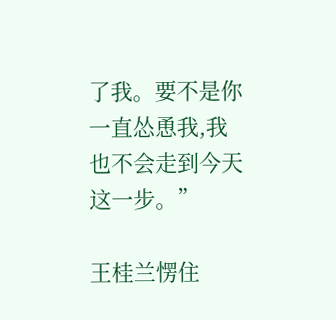了我。要不是你一直怂恿我,我也不会走到今天这一步。”

王桂兰愣住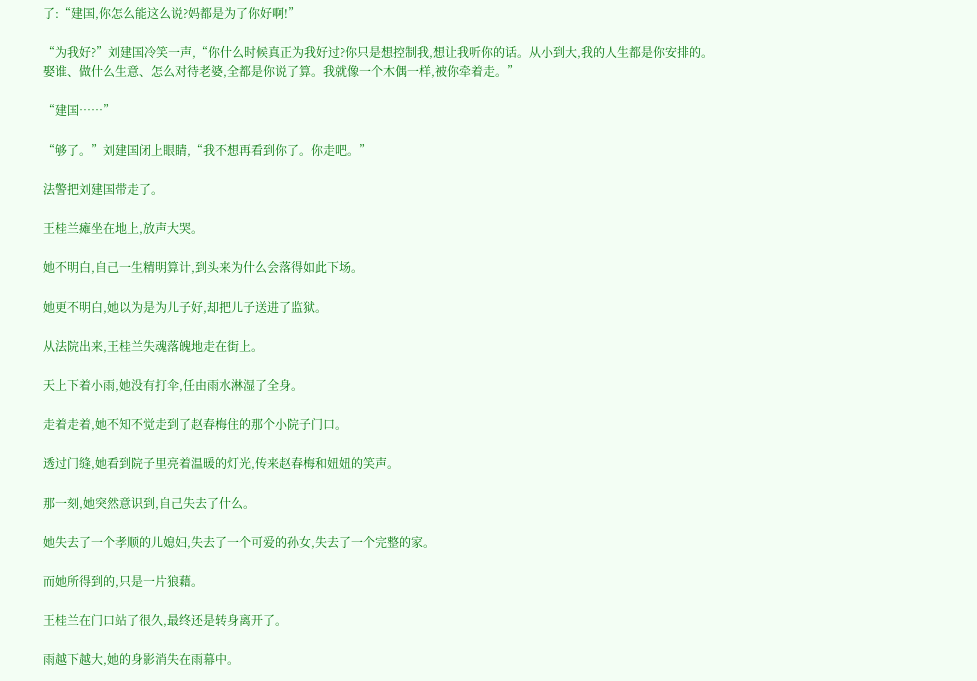了:“建国,你怎么能这么说?妈都是为了你好啊!”

“为我好?”刘建国冷笑一声,“你什么时候真正为我好过?你只是想控制我,想让我听你的话。从小到大,我的人生都是你安排的。娶谁、做什么生意、怎么对待老婆,全都是你说了算。我就像一个木偶一样,被你牵着走。”

“建国……”

“够了。”刘建国闭上眼睛,“我不想再看到你了。你走吧。”

法警把刘建国带走了。

王桂兰瘫坐在地上,放声大哭。

她不明白,自己一生精明算计,到头来为什么会落得如此下场。

她更不明白,她以为是为儿子好,却把儿子送进了监狱。

从法院出来,王桂兰失魂落魄地走在街上。

天上下着小雨,她没有打伞,任由雨水淋湿了全身。

走着走着,她不知不觉走到了赵春梅住的那个小院子门口。

透过门缝,她看到院子里亮着温暖的灯光,传来赵春梅和妞妞的笑声。

那一刻,她突然意识到,自己失去了什么。

她失去了一个孝顺的儿媳妇,失去了一个可爱的孙女,失去了一个完整的家。

而她所得到的,只是一片狼藉。

王桂兰在门口站了很久,最终还是转身离开了。

雨越下越大,她的身影消失在雨幕中。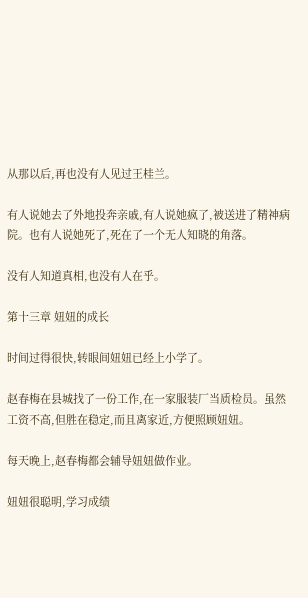从那以后,再也没有人见过王桂兰。

有人说她去了外地投奔亲戚,有人说她疯了,被送进了精神病院。也有人说她死了,死在了一个无人知晓的角落。

没有人知道真相,也没有人在乎。

第十三章 妞妞的成长

时间过得很快,转眼间妞妞已经上小学了。

赵春梅在县城找了一份工作,在一家服装厂当质检员。虽然工资不高,但胜在稳定,而且离家近,方便照顾妞妞。

每天晚上,赵春梅都会辅导妞妞做作业。

妞妞很聪明,学习成绩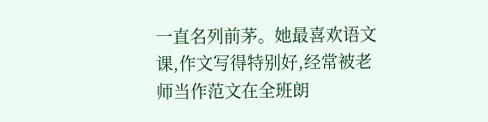一直名列前茅。她最喜欢语文课,作文写得特别好,经常被老师当作范文在全班朗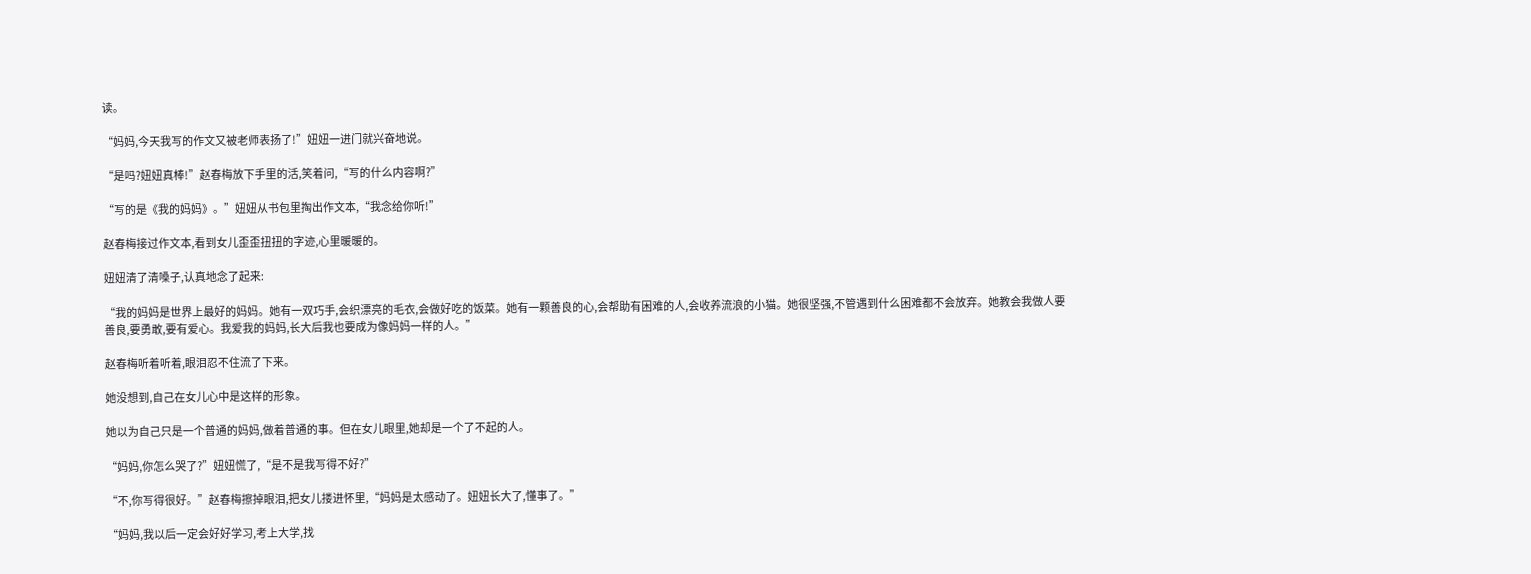读。

“妈妈,今天我写的作文又被老师表扬了!”妞妞一进门就兴奋地说。

“是吗?妞妞真棒!”赵春梅放下手里的活,笑着问,“写的什么内容啊?”

“写的是《我的妈妈》。”妞妞从书包里掏出作文本,“我念给你听!”

赵春梅接过作文本,看到女儿歪歪扭扭的字迹,心里暖暖的。

妞妞清了清嗓子,认真地念了起来:

“我的妈妈是世界上最好的妈妈。她有一双巧手,会织漂亮的毛衣,会做好吃的饭菜。她有一颗善良的心,会帮助有困难的人,会收养流浪的小猫。她很坚强,不管遇到什么困难都不会放弃。她教会我做人要善良,要勇敢,要有爱心。我爱我的妈妈,长大后我也要成为像妈妈一样的人。”

赵春梅听着听着,眼泪忍不住流了下来。

她没想到,自己在女儿心中是这样的形象。

她以为自己只是一个普通的妈妈,做着普通的事。但在女儿眼里,她却是一个了不起的人。

“妈妈,你怎么哭了?”妞妞慌了,“是不是我写得不好?”

“不,你写得很好。”赵春梅擦掉眼泪,把女儿搂进怀里,“妈妈是太感动了。妞妞长大了,懂事了。”

“妈妈,我以后一定会好好学习,考上大学,找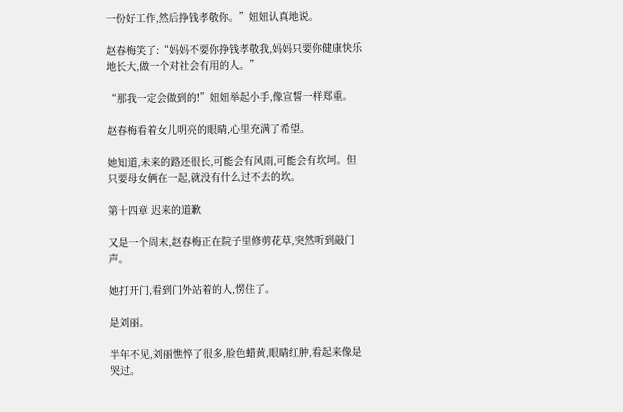一份好工作,然后挣钱孝敬你。”妞妞认真地说。

赵春梅笑了:“妈妈不要你挣钱孝敬我,妈妈只要你健康快乐地长大,做一个对社会有用的人。”

“那我一定会做到的!”妞妞举起小手,像宣誓一样郑重。

赵春梅看着女儿明亮的眼睛,心里充满了希望。

她知道,未来的路还很长,可能会有风雨,可能会有坎坷。但只要母女俩在一起,就没有什么过不去的坎。

第十四章 迟来的道歉

又是一个周末,赵春梅正在院子里修剪花草,突然听到敲门声。

她打开门,看到门外站着的人,愣住了。

是刘丽。

半年不见,刘丽憔悴了很多,脸色蜡黄,眼睛红肿,看起来像是哭过。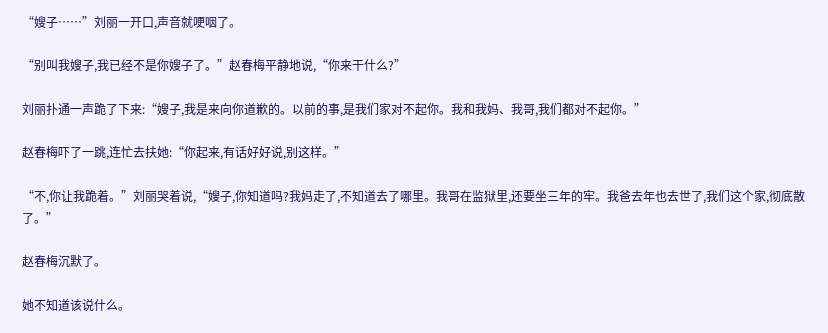“嫂子……”刘丽一开口,声音就哽咽了。

“别叫我嫂子,我已经不是你嫂子了。”赵春梅平静地说,“你来干什么?”

刘丽扑通一声跪了下来:“嫂子,我是来向你道歉的。以前的事,是我们家对不起你。我和我妈、我哥,我们都对不起你。”

赵春梅吓了一跳,连忙去扶她:“你起来,有话好好说,别这样。”

“不,你让我跪着。”刘丽哭着说,“嫂子,你知道吗?我妈走了,不知道去了哪里。我哥在监狱里,还要坐三年的牢。我爸去年也去世了,我们这个家,彻底散了。”

赵春梅沉默了。

她不知道该说什么。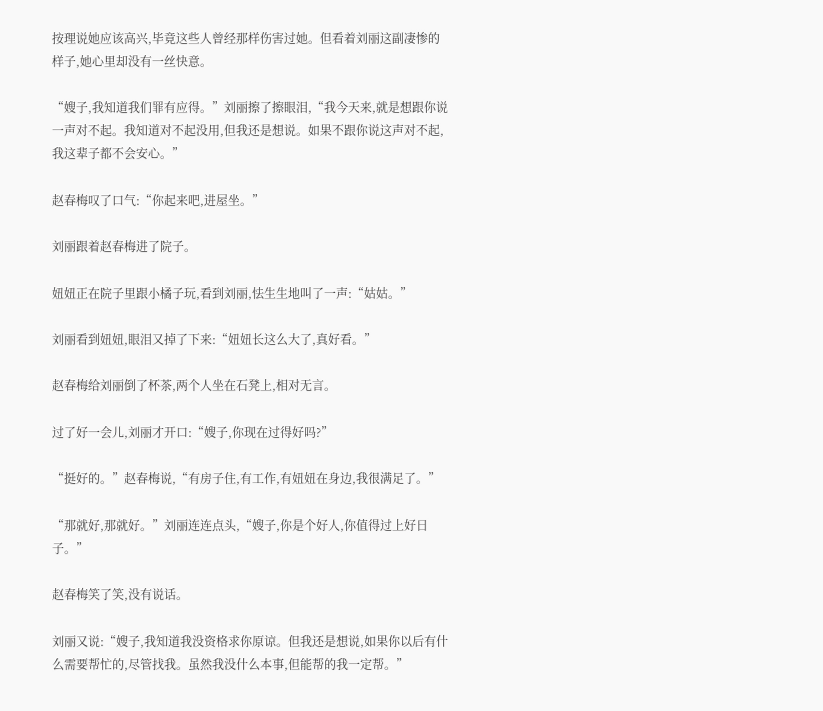按理说她应该高兴,毕竟这些人曾经那样伤害过她。但看着刘丽这副凄惨的样子,她心里却没有一丝快意。

“嫂子,我知道我们罪有应得。”刘丽擦了擦眼泪,“我今天来,就是想跟你说一声对不起。我知道对不起没用,但我还是想说。如果不跟你说这声对不起,我这辈子都不会安心。”

赵春梅叹了口气:“你起来吧,进屋坐。”

刘丽跟着赵春梅进了院子。

妞妞正在院子里跟小橘子玩,看到刘丽,怯生生地叫了一声:“姑姑。”

刘丽看到妞妞,眼泪又掉了下来:“妞妞长这么大了,真好看。”

赵春梅给刘丽倒了杯茶,两个人坐在石凳上,相对无言。

过了好一会儿,刘丽才开口:“嫂子,你现在过得好吗?”

“挺好的。”赵春梅说,“有房子住,有工作,有妞妞在身边,我很满足了。”

“那就好,那就好。”刘丽连连点头,“嫂子,你是个好人,你值得过上好日子。”

赵春梅笑了笑,没有说话。

刘丽又说:“嫂子,我知道我没资格求你原谅。但我还是想说,如果你以后有什么需要帮忙的,尽管找我。虽然我没什么本事,但能帮的我一定帮。”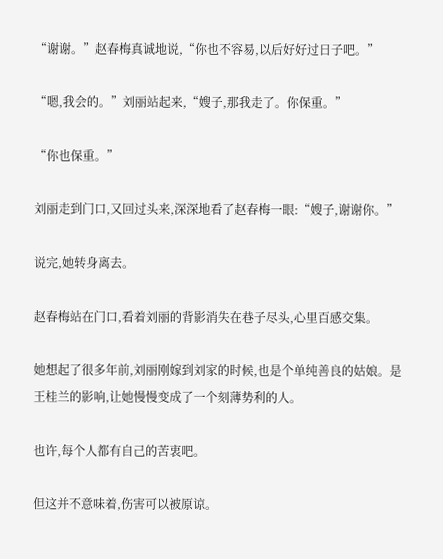“谢谢。”赵春梅真诚地说,“你也不容易,以后好好过日子吧。”

“嗯,我会的。”刘丽站起来,“嫂子,那我走了。你保重。”

“你也保重。”

刘丽走到门口,又回过头来,深深地看了赵春梅一眼:“嫂子,谢谢你。”

说完,她转身离去。

赵春梅站在门口,看着刘丽的背影消失在巷子尽头,心里百感交集。

她想起了很多年前,刘丽刚嫁到刘家的时候,也是个单纯善良的姑娘。是王桂兰的影响,让她慢慢变成了一个刻薄势利的人。

也许,每个人都有自己的苦衷吧。

但这并不意味着,伤害可以被原谅。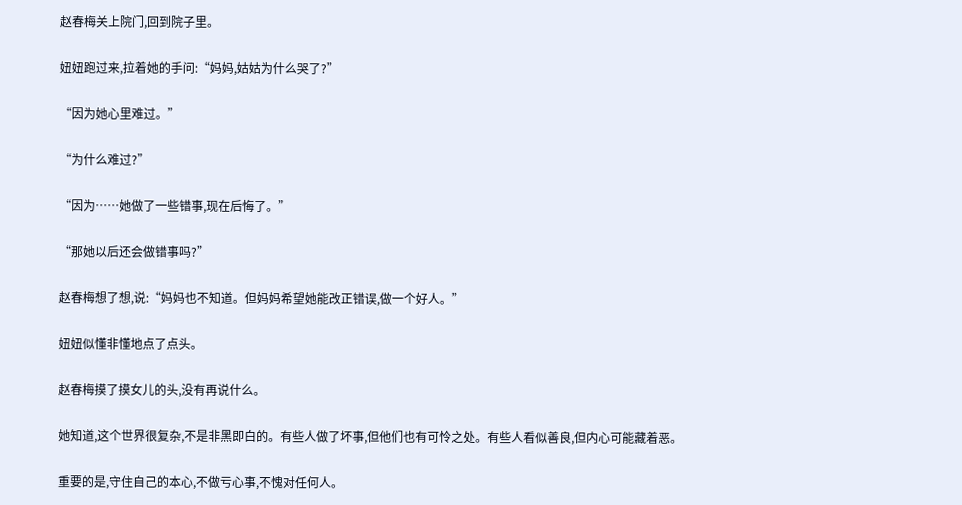赵春梅关上院门,回到院子里。

妞妞跑过来,拉着她的手问:“妈妈,姑姑为什么哭了?”

“因为她心里难过。”

“为什么难过?”

“因为……她做了一些错事,现在后悔了。”

“那她以后还会做错事吗?”

赵春梅想了想,说:“妈妈也不知道。但妈妈希望她能改正错误,做一个好人。”

妞妞似懂非懂地点了点头。

赵春梅摸了摸女儿的头,没有再说什么。

她知道,这个世界很复杂,不是非黑即白的。有些人做了坏事,但他们也有可怜之处。有些人看似善良,但内心可能藏着恶。

重要的是,守住自己的本心,不做亏心事,不愧对任何人。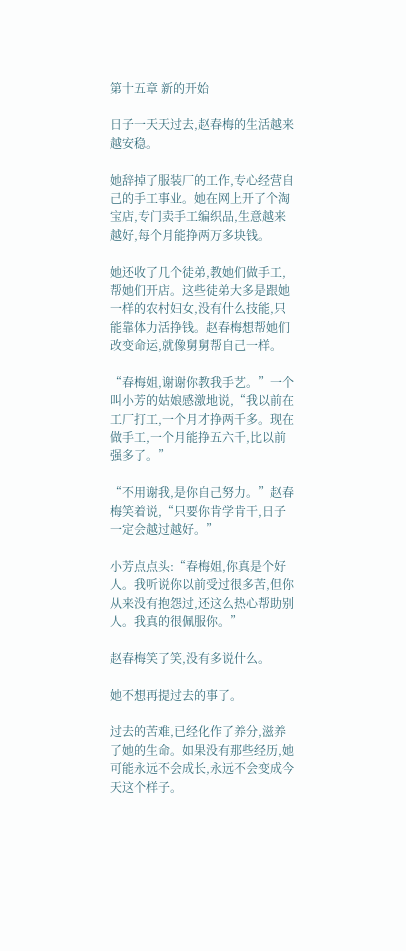第十五章 新的开始

日子一天天过去,赵春梅的生活越来越安稳。

她辞掉了服装厂的工作,专心经营自己的手工事业。她在网上开了个淘宝店,专门卖手工编织品,生意越来越好,每个月能挣两万多块钱。

她还收了几个徒弟,教她们做手工,帮她们开店。这些徒弟大多是跟她一样的农村妇女,没有什么技能,只能靠体力活挣钱。赵春梅想帮她们改变命运,就像舅舅帮自己一样。

“春梅姐,谢谢你教我手艺。”一个叫小芳的姑娘感激地说,“我以前在工厂打工,一个月才挣两千多。现在做手工,一个月能挣五六千,比以前强多了。”

“不用谢我,是你自己努力。”赵春梅笑着说,“只要你肯学肯干,日子一定会越过越好。”

小芳点点头:“春梅姐,你真是个好人。我听说你以前受过很多苦,但你从来没有抱怨过,还这么热心帮助别人。我真的很佩服你。”

赵春梅笑了笑,没有多说什么。

她不想再提过去的事了。

过去的苦难,已经化作了养分,滋养了她的生命。如果没有那些经历,她可能永远不会成长,永远不会变成今天这个样子。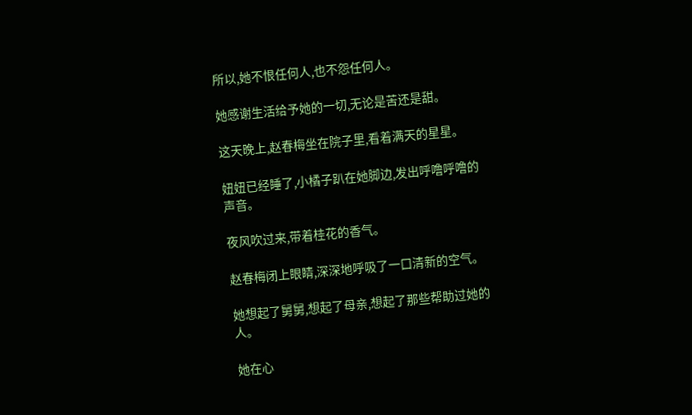所以,她不恨任何人,也不怨任何人。

她感谢生活给予她的一切,无论是苦还是甜。

这天晚上,赵春梅坐在院子里,看着满天的星星。

妞妞已经睡了,小橘子趴在她脚边,发出呼噜呼噜的声音。

夜风吹过来,带着桂花的香气。

赵春梅闭上眼睛,深深地呼吸了一口清新的空气。

她想起了舅舅,想起了母亲,想起了那些帮助过她的人。

她在心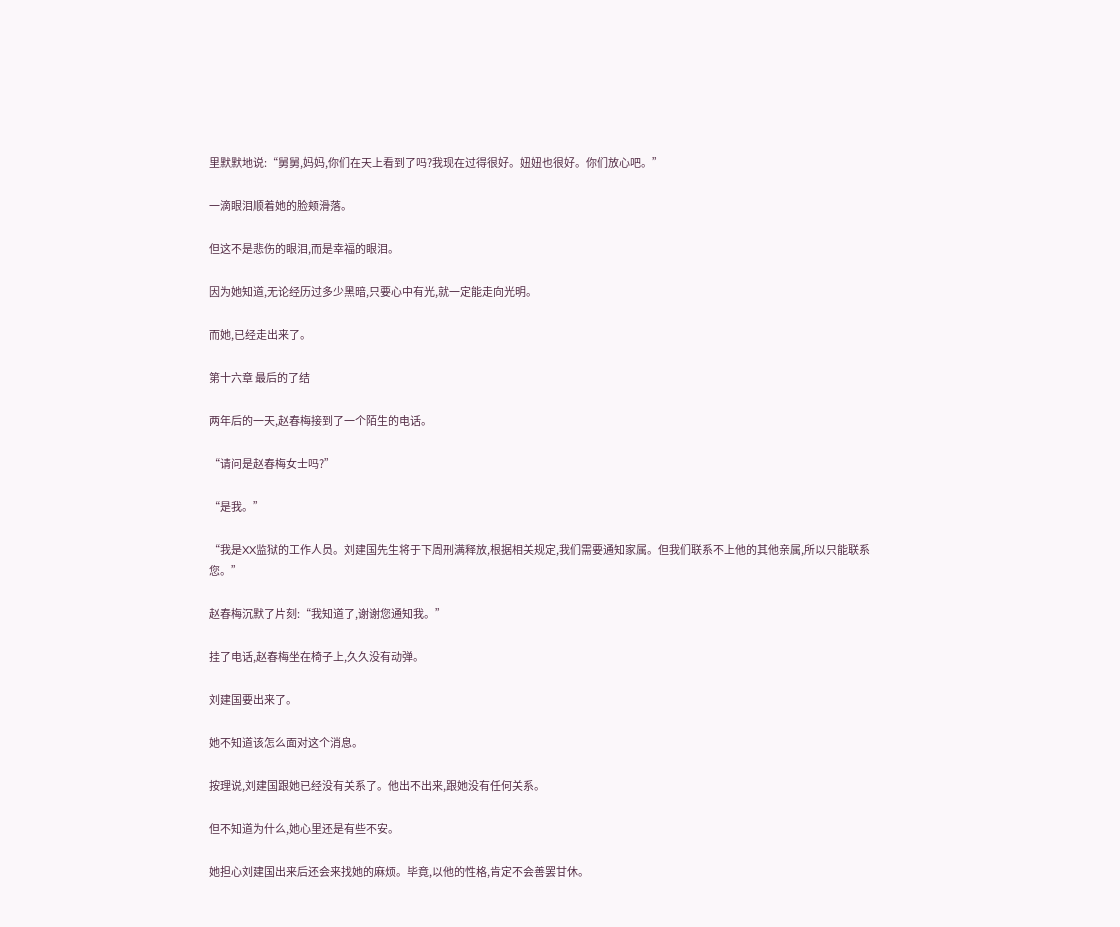里默默地说:“舅舅,妈妈,你们在天上看到了吗?我现在过得很好。妞妞也很好。你们放心吧。”

一滴眼泪顺着她的脸颊滑落。

但这不是悲伤的眼泪,而是幸福的眼泪。

因为她知道,无论经历过多少黑暗,只要心中有光,就一定能走向光明。

而她,已经走出来了。

第十六章 最后的了结

两年后的一天,赵春梅接到了一个陌生的电话。

“请问是赵春梅女士吗?”

“是我。”

“我是XX监狱的工作人员。刘建国先生将于下周刑满释放,根据相关规定,我们需要通知家属。但我们联系不上他的其他亲属,所以只能联系您。”

赵春梅沉默了片刻:“我知道了,谢谢您通知我。”

挂了电话,赵春梅坐在椅子上,久久没有动弹。

刘建国要出来了。

她不知道该怎么面对这个消息。

按理说,刘建国跟她已经没有关系了。他出不出来,跟她没有任何关系。

但不知道为什么,她心里还是有些不安。

她担心刘建国出来后还会来找她的麻烦。毕竟,以他的性格,肯定不会善罢甘休。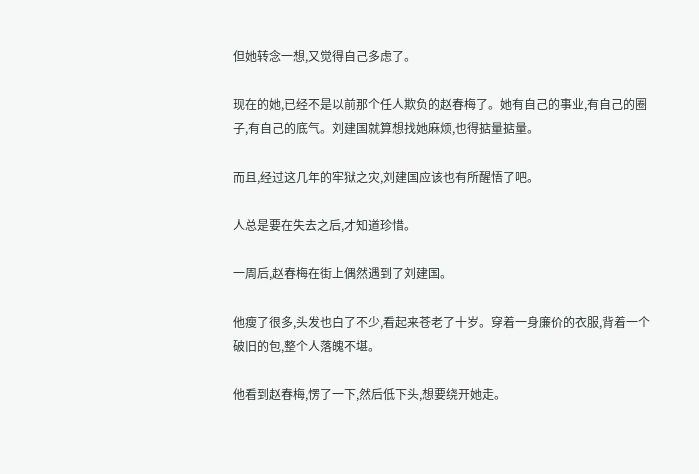但她转念一想,又觉得自己多虑了。

现在的她,已经不是以前那个任人欺负的赵春梅了。她有自己的事业,有自己的圈子,有自己的底气。刘建国就算想找她麻烦,也得掂量掂量。

而且,经过这几年的牢狱之灾,刘建国应该也有所醒悟了吧。

人总是要在失去之后,才知道珍惜。

一周后,赵春梅在街上偶然遇到了刘建国。

他瘦了很多,头发也白了不少,看起来苍老了十岁。穿着一身廉价的衣服,背着一个破旧的包,整个人落魄不堪。

他看到赵春梅,愣了一下,然后低下头,想要绕开她走。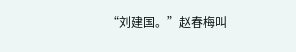“刘建国。”赵春梅叫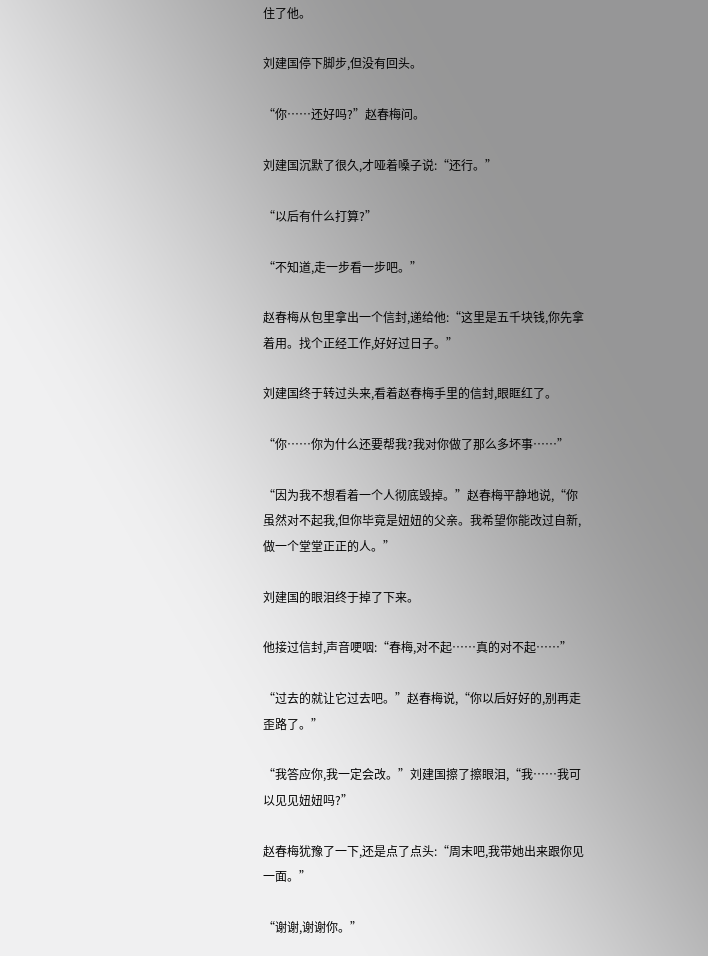住了他。

刘建国停下脚步,但没有回头。

“你……还好吗?”赵春梅问。

刘建国沉默了很久,才哑着嗓子说:“还行。”

“以后有什么打算?”

“不知道,走一步看一步吧。”

赵春梅从包里拿出一个信封,递给他:“这里是五千块钱,你先拿着用。找个正经工作,好好过日子。”

刘建国终于转过头来,看着赵春梅手里的信封,眼眶红了。

“你……你为什么还要帮我?我对你做了那么多坏事……”

“因为我不想看着一个人彻底毁掉。”赵春梅平静地说,“你虽然对不起我,但你毕竟是妞妞的父亲。我希望你能改过自新,做一个堂堂正正的人。”

刘建国的眼泪终于掉了下来。

他接过信封,声音哽咽:“春梅,对不起……真的对不起……”

“过去的就让它过去吧。”赵春梅说,“你以后好好的,别再走歪路了。”

“我答应你,我一定会改。”刘建国擦了擦眼泪,“我……我可以见见妞妞吗?”

赵春梅犹豫了一下,还是点了点头:“周末吧,我带她出来跟你见一面。”

“谢谢,谢谢你。”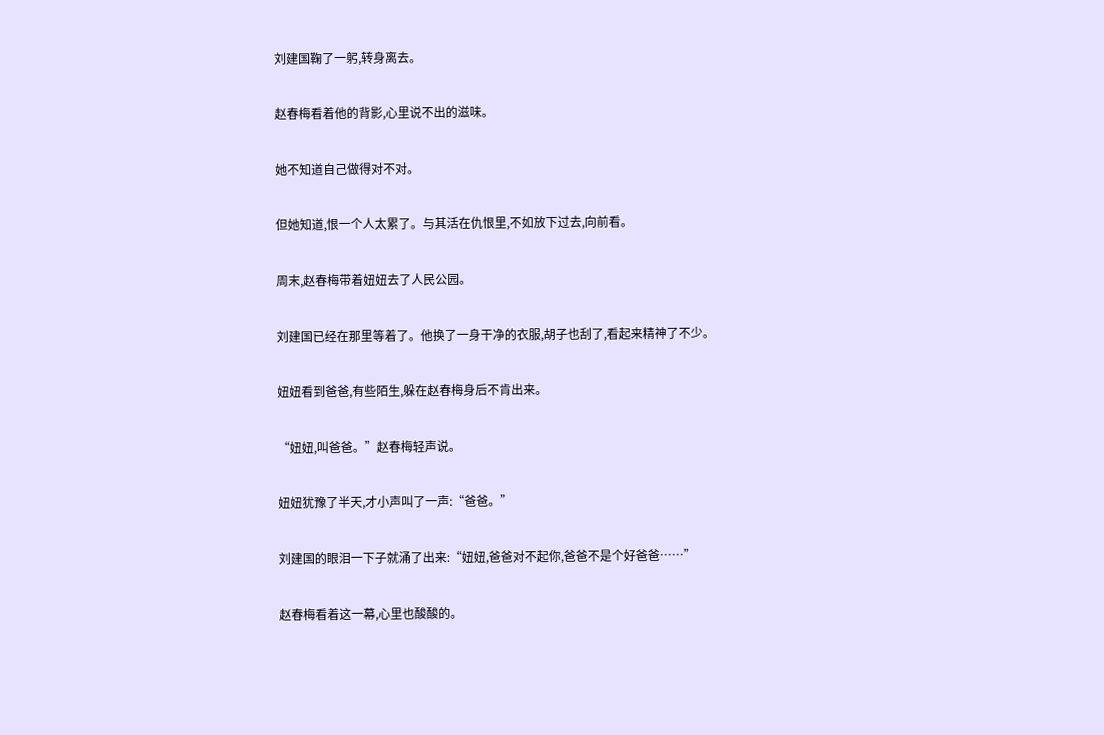刘建国鞠了一躬,转身离去。

赵春梅看着他的背影,心里说不出的滋味。

她不知道自己做得对不对。

但她知道,恨一个人太累了。与其活在仇恨里,不如放下过去,向前看。

周末,赵春梅带着妞妞去了人民公园。

刘建国已经在那里等着了。他换了一身干净的衣服,胡子也刮了,看起来精神了不少。

妞妞看到爸爸,有些陌生,躲在赵春梅身后不肯出来。

“妞妞,叫爸爸。”赵春梅轻声说。

妞妞犹豫了半天,才小声叫了一声:“爸爸。”

刘建国的眼泪一下子就涌了出来:“妞妞,爸爸对不起你,爸爸不是个好爸爸……”

赵春梅看着这一幕,心里也酸酸的。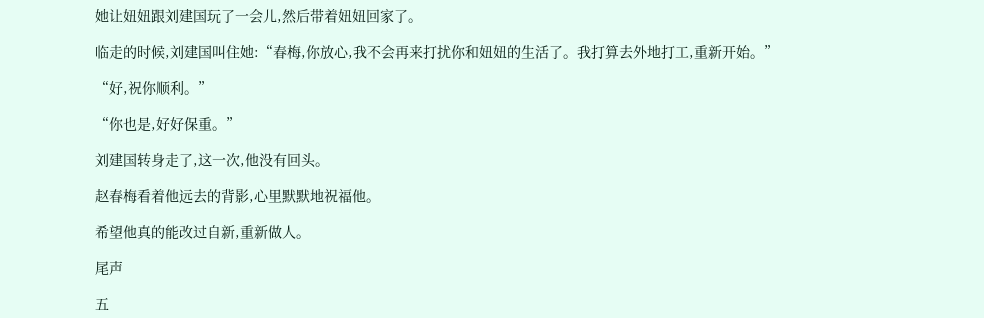她让妞妞跟刘建国玩了一会儿,然后带着妞妞回家了。

临走的时候,刘建国叫住她:“春梅,你放心,我不会再来打扰你和妞妞的生活了。我打算去外地打工,重新开始。”

“好,祝你顺利。”

“你也是,好好保重。”

刘建国转身走了,这一次,他没有回头。

赵春梅看着他远去的背影,心里默默地祝福他。

希望他真的能改过自新,重新做人。

尾声

五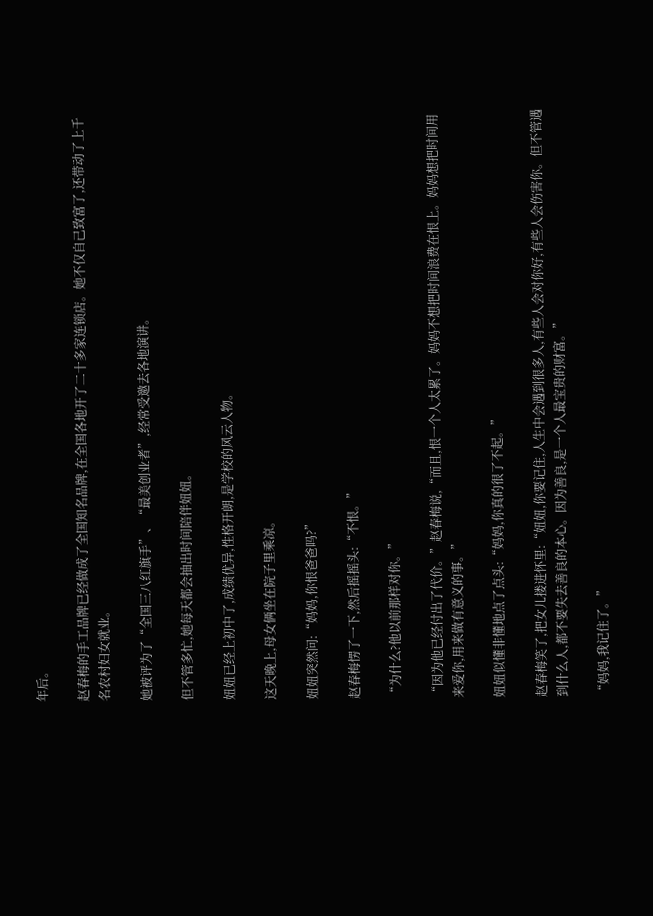年后。

赵春梅的手工品牌已经做成了全国知名品牌,在全国各地开了二十多家连锁店。她不仅自己致富了,还带动了上千名农村妇女就业。

她被评为了“全国三八红旗手”、“最美创业者”,经常受邀去各地演讲。

但不管多忙,她每天都会抽出时间陪伴妞妞。

妞妞已经上初中了,成绩优异,性格开朗,是学校的风云人物。

这天晚上,母女俩坐在院子里乘凉。

妞妞突然问:“妈妈,你恨爸爸吗?”

赵春梅愣了一下,然后摇摇头:“不恨。”

“为什么?他以前那样对你。”

“因为他已经付出了代价。”赵春梅说,“而且,恨一个人太累了。妈妈不想把时间浪费在恨上。妈妈想把时间用来爱你,用来做有意义的事。”

妞妞似懂非懂地点了点头:“妈妈,你真的很了不起。”

赵春梅笑了,把女儿搂进怀里:“妞妞,你要记住,人生中会遇到很多人,有些人会对你好,有些人会伤害你。但不管遇到什么人,都不要失去善良的本心。因为善良,是一个人最宝贵的财富。”

“妈妈,我记住了。”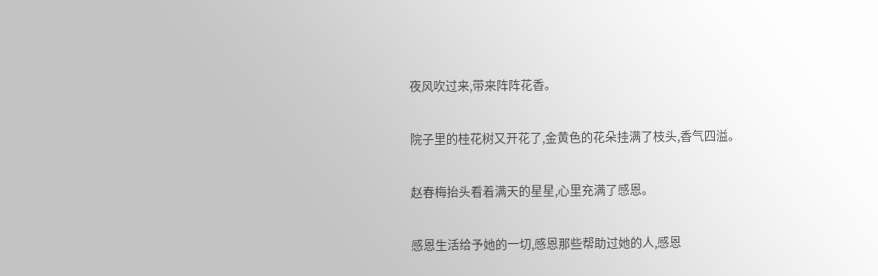夜风吹过来,带来阵阵花香。

院子里的桂花树又开花了,金黄色的花朵挂满了枝头,香气四溢。

赵春梅抬头看着满天的星星,心里充满了感恩。

感恩生活给予她的一切,感恩那些帮助过她的人,感恩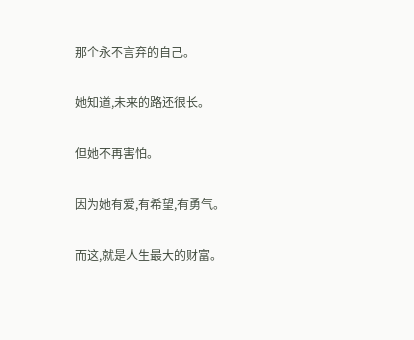那个永不言弃的自己。

她知道,未来的路还很长。

但她不再害怕。

因为她有爱,有希望,有勇气。

而这,就是人生最大的财富。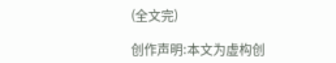(全文完)

创作声明:本文为虚构创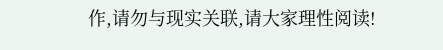作,请勿与现实关联,请大家理性阅读!